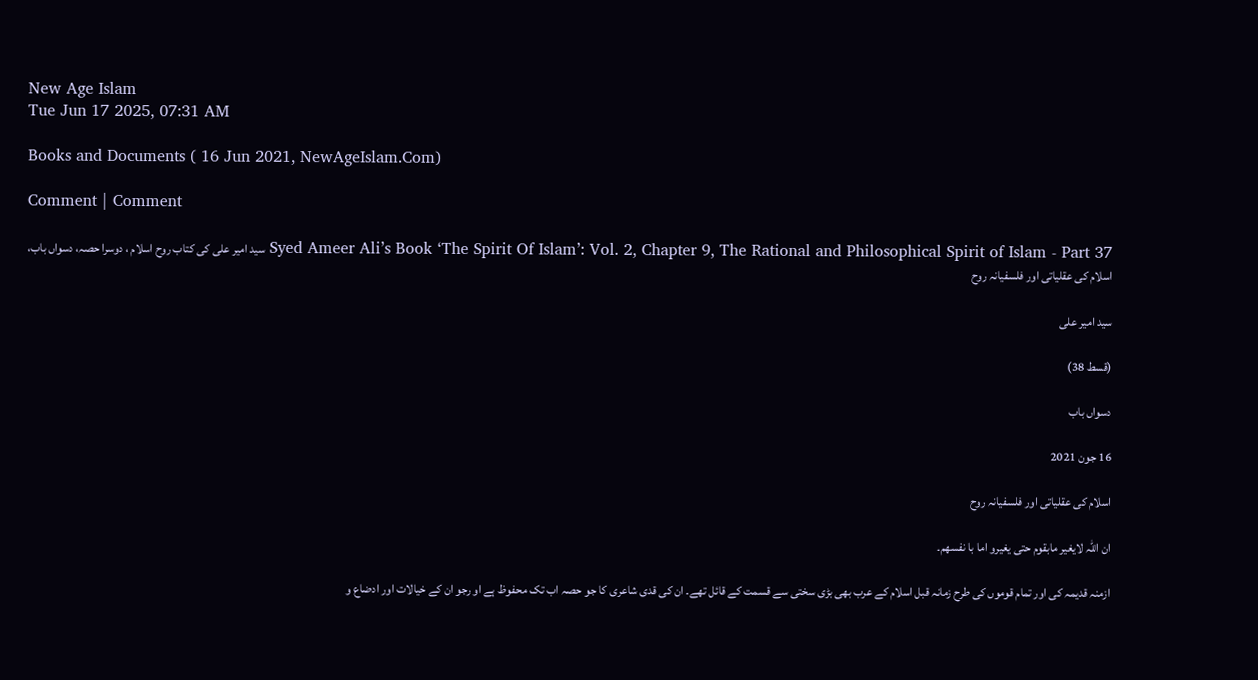New Age Islam
Tue Jun 17 2025, 07:31 AM

Books and Documents ( 16 Jun 2021, NewAgeIslam.Com)

Comment | Comment

Syed Ameer Ali’s Book ‘The Spirit Of Islam’: Vol. 2, Chapter 9, The Rational and Philosophical Spirit of Islam - Part 37 سید امیر علی کی کتاب روح اسلام ، دوسرا حصہ، دسواں باب، اسلام کی عقلیاتی اور فلسفیانہ روح

سید امیر علی

(قسط 38)

دسواں باب

16 جون 2021

اسلام کی عقلیاتی اور فلسفیانہ روح

ان اللہ لایغیر مابقوم حتی یغیرو اما با نفسھم۔

ازمنہ قدیمہ کی اور تمام قوموں کی طرح زمانہ قبل اسلام کے عرب بھی بڑی سختی سے قسمت کے قائل تھے۔ ان کی قدی شاعری کا جو حصہ اب تک محفوظ ہے او رجو ان کے خیالات اور ادضاع و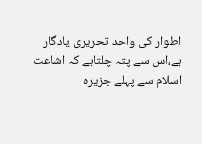اطوار کی واحد تحریری یادگار ہے،اس سے پتہ چلتاہے کہ اشاعت اسلام سے پہلے جزیرہ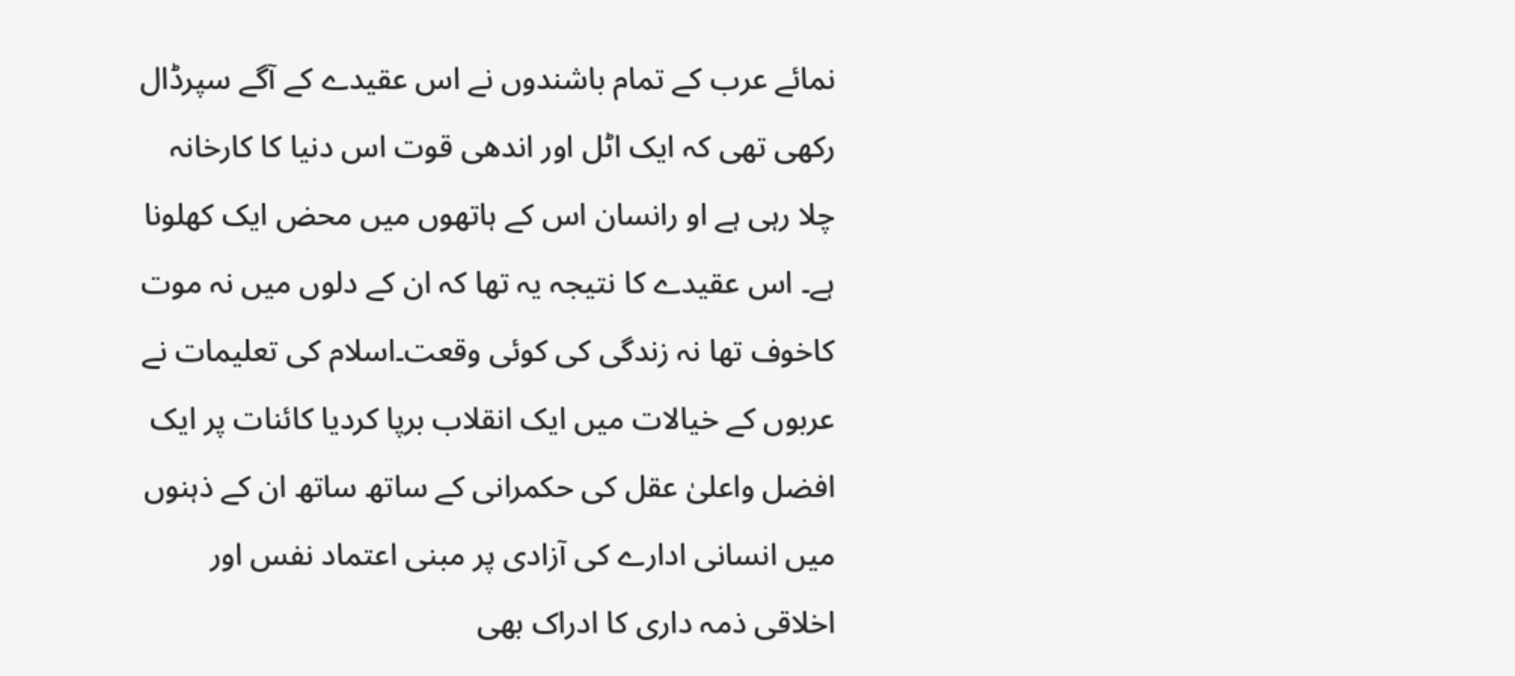نمائے عرب کے تمام باشندوں نے اس عقیدے کے آگے سپرڈال رکھی تھی کہ ایک اٹل اور اندھی قوت اس دنیا کا کارخانہ چلا رہی ہے او رانسان اس کے ہاتھوں میں محض ایک کھلونا ہے۔ اس عقیدے کا نتیجہ یہ تھا کہ ان کے دلوں میں نہ موت کاخوف تھا نہ زندگی کی کوئی وقعت۔اسلام کی تعلیمات نے عربوں کے خیالات میں ایک انقلاب برپا کردیا کائنات پر ایک افضل واعلیٰ عقل کی حکمرانی کے ساتھ ساتھ ان کے ذہنوں میں انسانی ادارے کی آزادی پر مبنی اعتماد نفس اور اخلاقی ذمہ داری کا ادراک بھی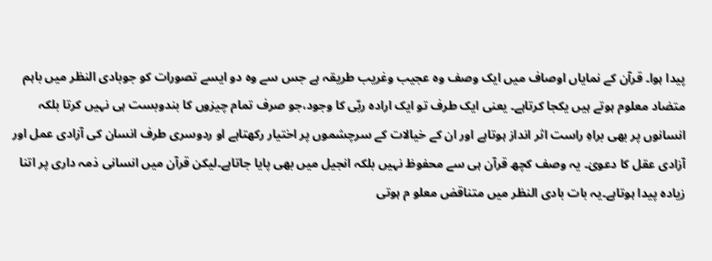پیدا ہوا۔ قرآن کے نمایاں اوصاف میں ایک وصف وہ عجیب وغریب طریقہ ہے جس سے وہ دو ایسے تصورات کو جوبادی النظر میں باہم متضاد معلوم ہوتے ہیں یکجا کرتاہے۔ یعنی ایک طرف تو ایک ارادہ ربّی کا وجود،جو صرف تمام چیزوں کا بندوبست ہی نہیں کرتا بلکہ انسانوں پر بھی براہِ راست اثر انداز ہوتاہے اور ان کے خیالات کے سرچشموں پر اختیار رکھتاہے او ردوسری طرف انسان کی آزادی عمل اور آزادی عقل کا دعویٰ۔ یہ وصف کچھ قرآن ہی سے محفوظ نہیں بلکہ انجیل میں بھی پایا جاتاہے۔لیکن قرآن میں انسانی ذمہ داری پر اتنا زیادہ پیدا ہوتاہے۔یہ بات بادی النظر میں متناقض معلو م ہوتی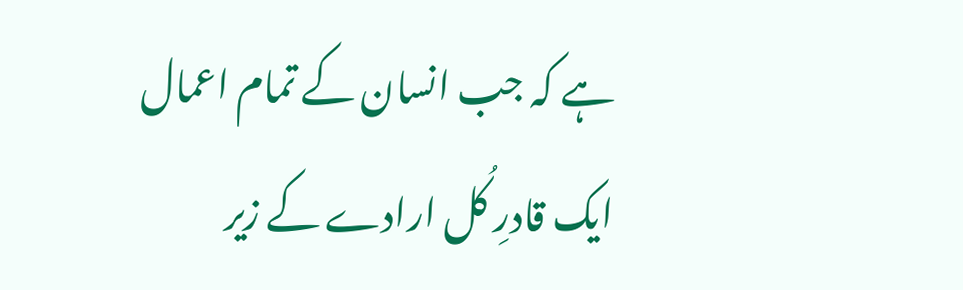ہے کہ جب انسان کے تمام اعمال ایک قادرِ کُل ارادے کے زیر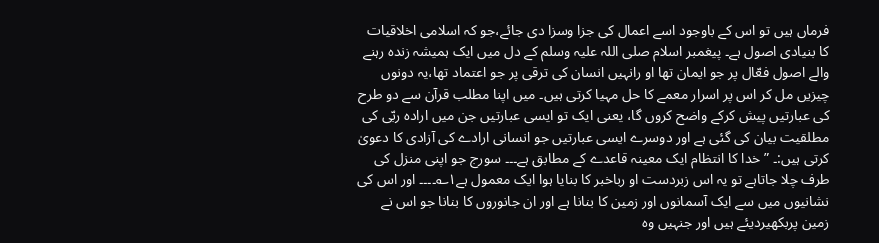فرماں ہیں تو اس کے باوجود اسے اعمال کی جزا وسزا دی جائے،جو کہ اسلامی اخلاقیات کا بنیادی اصول ہے۔ پیغمبر اسلام صلی اللہ علیہ وسلم کے دل میں ایک ہمیشہ زندہ رہنے والے اصول فعّال پر جو ایمان تھا او رانہیں انسان کی ترقی پر جو اعتماد تھا،یہ دونوں چیزیں مل کر اس پر اسرار معمے کا حل مہیا کرتی ہیں۔ میں اپنا مطلب قرآن سے دو طرح کی عبارتیں پیش کرکے واضح کروں گا، یعنی ایک تو ایسی عبارتیں جن میں ارادہ ربّی کی مطلقیت بیان کی گئی ہے اور دوسرے ایسی عبارتیں جو انسانی ارادے کی آزادی کا دعویٰ کرتی ہیں:۔ ”خدا کا انتظام ایک معینہ قاعدے کے مطابق ہے۔۔۔ سورج جو اپنی منزل کی طرف چلا جاتاہے تو یہ اس زبردست او رباخبر کا بنایا ہوا ایک معمول ہے۱؎۔۔۔۔ اور اس کی نشانیوں میں سے ایک آسمانوں اور زمین کا بنانا ہے اور ان جانوروں کا بنانا جو اس نے زمین پربکھیردیئے ہیں اور جنہیں وہ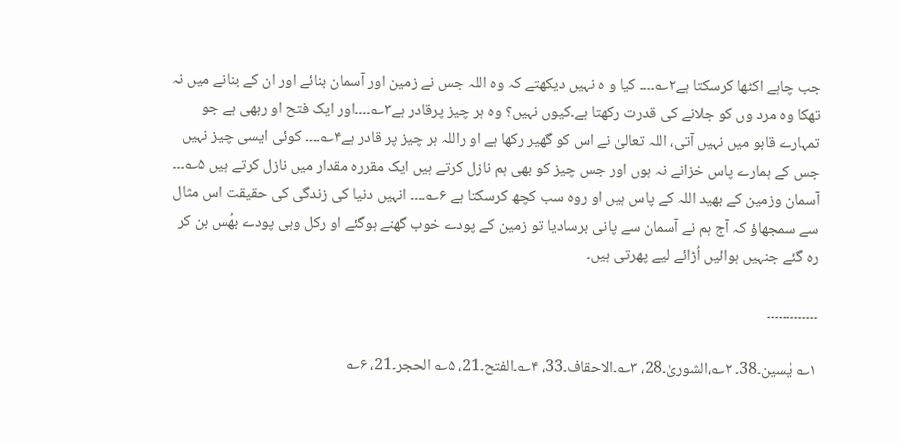جب چاہے اکٹھا کرسکتا ہے۲؎۔۔۔۔ کیا و ہ نہیں دیکھتے کہ وہ اللہ جس نے زمین اور آسمان بنائے اور ان کے بنانے میں نہ تھکا وہ مرد وں کو جلانے کی قدرت رکھتا ہے۔کیوں نہیں؟ وہ ہر چیز پرقادر ہے۳؎۔۔۔۔اور ایک فتح او ربھی ہے جو تمہارے قابو میں نہیں آتی، اللہ تعالیٰ نے اس کو گھیر رکھا ہے او راللہ ہر چیز پر قادر ہے۴؎۔۔۔۔ کوئی ایسی چیز نہیں جس کے ہمارے پاس خزانے نہ ہوں اور جس چیز کو بھی ہم نازل کرتے ہیں ایک مقررہ مقدار میں نازل کرتے ہیں ۵؎۔۔۔ آسمان وزمین کے بھید اللہ کے پاس ہیں او روہ سب کچھ کرسکتا ہے ۶؎۔۔۔۔ انہیں دنیا کی زندگی کی حقیقت اس مثال سے سمجھاؤ کہ آج ہم نے آسمان سے پانی برسادیا تو زمین کے پودے خوب گھنے ہوگئے او رکل وہی پودے بھُس بن کر رہ گئے جنہیں ہوائیں اُڑائے لیے پھرتی ہیں۔

۔۔۔۔۔۔۔۔۔۔۔۔۔

۱؎ یٰسین۔38۔ ۲؎،الشوریٰ۔28، ۳؎۔الاحقاف۔33، ۴؎۔الفتح۔21، ۵؎ الحجر۔21، ۶؎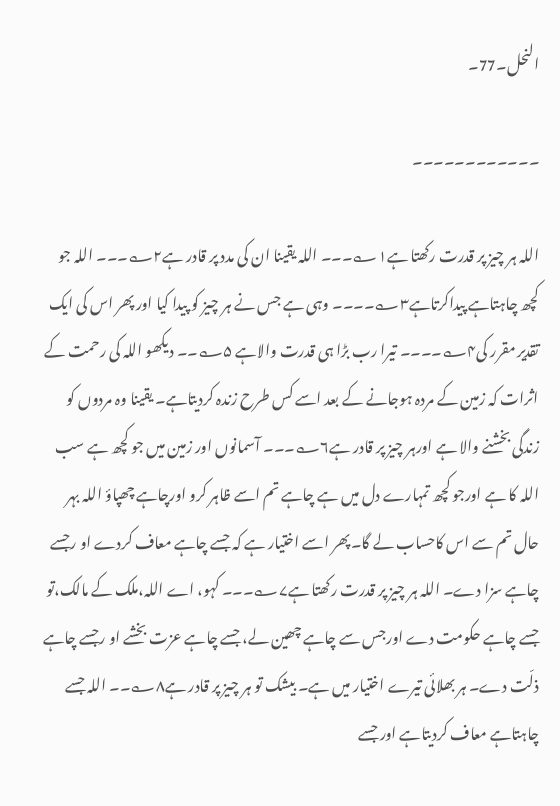النحل۔77۔

۔۔۔۔۔۔۔۔۔۔۔۔

اللہ ہر چیز پر قدرت رکھتا ہے۱؎۔۔۔ اللہ یقینا ان کی مدد پر قادر ہے۲؎۔۔۔ اللہ جو کچھ چاہتاہے پیداکرتاہے۳؎۔۔۔۔ وہی ہے جس نے ہر چیز کو پیدا کیا اور پھر اس کی ایک تقدیر مقرر کی۴؎۔۔۔۔ تیرا رب بڑا ہی قدرت والاہے ۵؎۔۔ دیکھو اللہ کی رحمت کے اثرات کہ زمین کے مردہ ہوجانے کے بعد اسے کس طرح زندہ کردیتاہے۔ یقینا وہ مردوں کو زندگی بخشنے والا ہے اورہر چیز پر قادر ہے۶؎۔۔۔ آسمانوں اور زمین میں جو کچھ ہے سب اللہ کا ہے اورجو کچھ تمہارے دل میں ہے چاہے تم اسے ظاہر کرو اورچاہے چھپاؤ اللہ بہر حال تم سے اس کاحساب لے گا۔پھر اسے اختیار ہے کہ جسے چاہے معاف کردے او رجسے چاہے سزا دے۔ اللہ ہر چیز پر قدرت رکھتا ہے۷؎۔۔۔ کہو، اے اللہ،ملک کے مالک،تو جسے چاہے حکومت دے اورجس سے چاہے چھین لے، جسے چاہے عزت بخشے او رجسے چاہے ذلّت دے۔ ہر بھلائی تیرے اختیار میں ہے۔ بیشک تو ہر چیز پر قادر ہے۸؎۔۔ اللہ جسے چاہتاہے معاف کردیتاہے اور جسے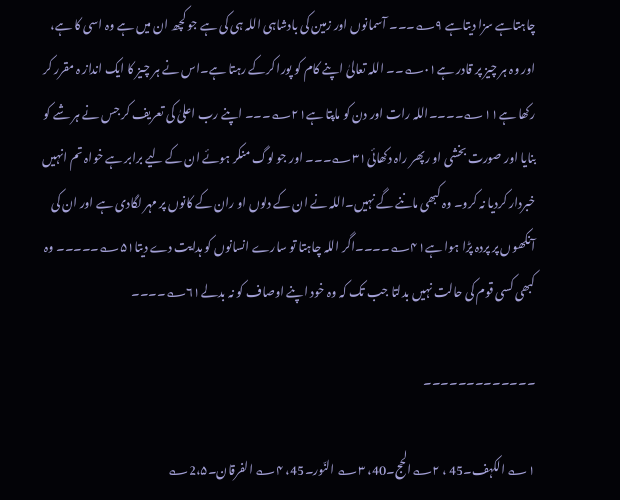چاہتاہے سزا دیتاہے ۹؎۔۔۔ آسمانوں اور زمین کی بادشاہی اللہ ہی کی ہے جو کچھ ان میں ہے وہ اسی کا ہے، اور وہ ہر چیز پر قادر ہے۰۱؎۔۔ اللہ تعالیٰ اپنے کام کو پورا کرکے رہتا ہے۔اس نے ہر چیز کا ایک انداز ہ مقرر کر رکھا ہے۱۱؎۔۔۔۔اللہ رات اور دن کو ماپتا ہے۲۱؎۔۔۔ اپنے رب اعلیٰ کی تعریف کر جس نے ہر شے کو بنایا اور صورت بخشی او رپھر راہ دکھائی۳۱؎۔۔۔ اور جو لوگ منکر ہوئے ان کے لیے برابر ہے خواہ تم انہیں خبردار کردیا نہ کرو۔ وہ کبھی ماننے گے نہیں۔اللہ نے ان کے دلوں او ران کے کانوں پر مہر لگادی ہے اور ان کی آنکھوں پر پردہ پڑا ہوا ہے۴۱؎۔۔۔۔اگر اللہ چاہتا تو سارے انسانوں کو ہدایت دے دیتا۵۱؎۔۔۔۔۔ وہ کبھی کسی قوم کی حالت نہیں بدلتا جب تک کہ وہ خود اپنے اوصاف کو نہ بدلے۶۱؎۔۔۔۔

۔۔۔۔۔۔۔۔۔۔۔۔۔

۱؎ الکہف۔45 ، ۲؎الحج۔40، ۳؎ النّور۔45، ۴؎ الفرقان۔2،۵؎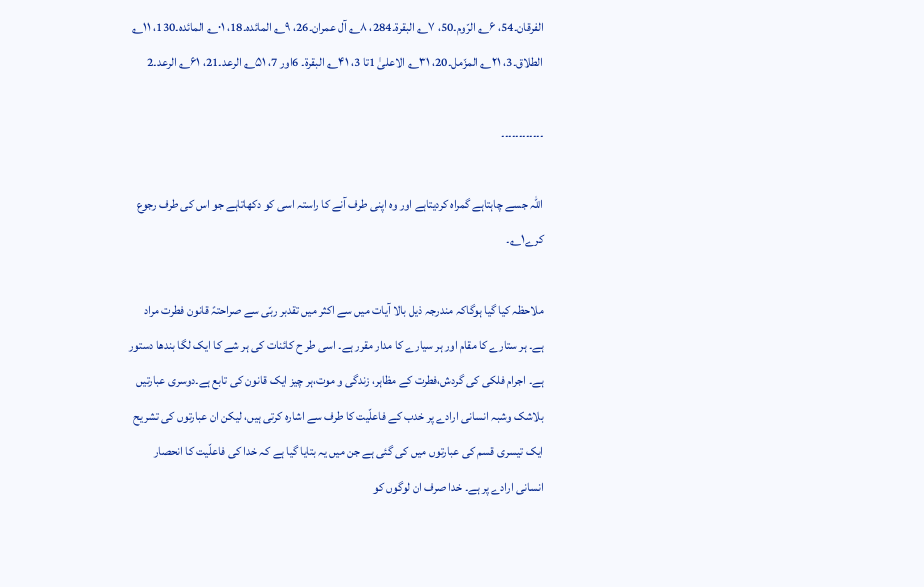الفرقان۔54، ۶؎ الرّوم۔50، ۷؎ البقرۃ۔284، ۸؎ آل عمران۔26، ۹؎ المائدہ۔18، ۰۱؎ المائدہ۔130، ۱۱؎ الطلاق۔3، ۲۱؎ المزّمل۔20، ۳۱؎ الاعلیٰ 1تا 3، ۴۱؎ البقرۃ۔ 6اور 7، ۵۱؎ الرعد۔21، ۶۱؎ الرعد۔2

۔۔۔۔۔۔۔۔۔۔۔۔

اللہ جسے چاہتاہے گمراہ کردیتاہے اور وہ اپنی طرف آنے کا راستہ اسی کو دکھاتاہے جو اس کی طرف رجوع کرے۱؎۔

ملاحظہ کیا گیا ہوگاکہ مندرجہ ذیل بالا آیات میں سے اکثر میں تقدبر ربّی سے صراحتہً قانون فطرت مراد ہے۔ ہر ستارے کا مقام اور ہر سیارے کا مدار مقرر ہے۔ اسی طر ح کائنات کی ہر شے کا ایک لگا بندھا دستور ہے۔ اجرام فلکی کی گردش،فطرت کے مظاہر، زندگی و موت،ہر چیز ایک قانون کی تابع ہے۔دوسری عبارتیں بلاشک وشبہ انسانی ارادے پر خدب کے فاعلّیت کا طرف سے اشارہ کرتی ہیں، لیکن ان عبارتوں کی تشریح ایک تیسری قسم کی عبارتوں میں کی گئی ہے جن میں یہ بتایا گیا ہے کہ خدا کی فاعلّیت کا انحصار انسانی ارادے پر ہے۔ خدا صرف ان لوگوں کو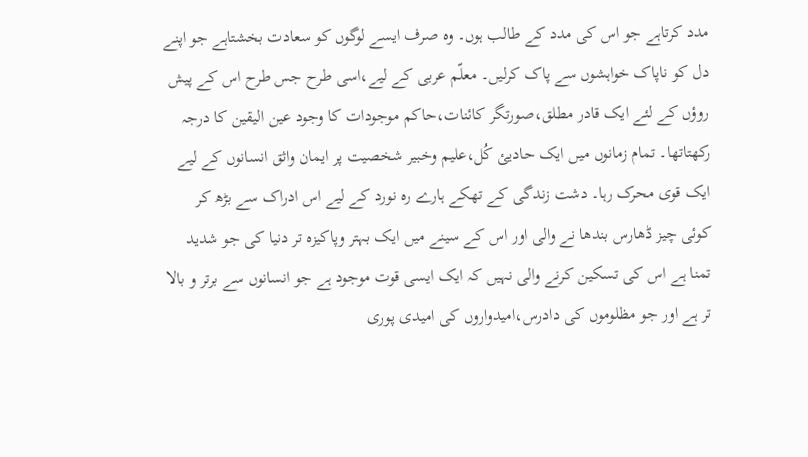مدد کرتاہے جو اس کی مدد کے طالب ہوں۔ وہ صرف ایسے لوگوں کو سعادت بخشتاہے جو اپنے دل کو ناپاک خواہشوں سے پاک کرلیں۔ معلّم عربی کے لیے،اسی طرح جس طرح اس کے پیش روؤں کے لئے ایک قادر مطلق،صورتگر کائنات،حاکم موجودات کا وجود عین الیقین کا درجہ رکھتاتھا۔ تمام زمانوں میں ایک حادیئ کُل،علیم وخبیر شخصیت پر ایمان واثق انسانوں کے لیے ایک قوی محرک رہا۔ دشت زندگی کے تھکے ہارے رہ نورد کے لیے اس ادراک سے بڑھ کر کوئی چیز ڈھارس بندھا نے والی اور اس کے سینے میں ایک بہتر وپاکیزہ تر دنیا کی جو شدید تمنا ہے اس کی تسکین کرنے والی نہیں کہ ایک ایسی قوت موجود ہے جو انسانوں سے برتر و بالا تر ہے اور جو مظلوموں کی دادرس،امیدواروں کی امیدی پوری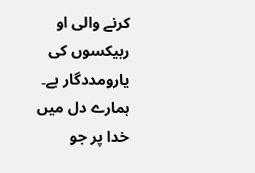کرنے والی او ربیکسوں کی یارومددگار ہے۔ ہمارے دل میں خدا پر جو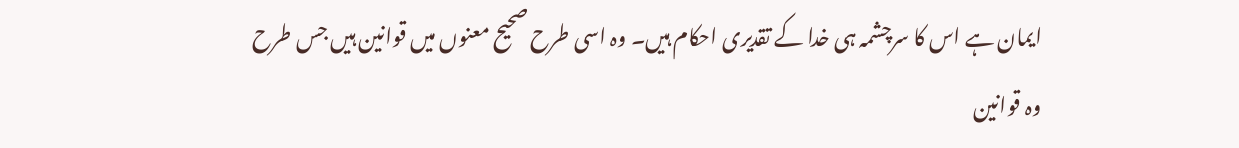ایمان ہے اس کا سرچشمہ ہی خدا کے تقدیری احکام ہیں۔ وہ اسی طرح صحیح معنوں میں قوانین ہیں جس طرح وہ قوانین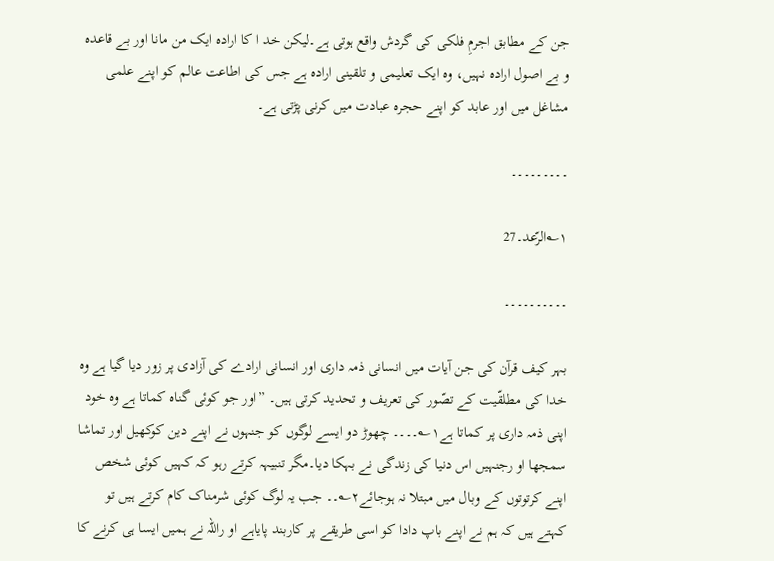جن کے مطابق اجرمِ فلکی کی گردش واقع ہوتی ہے۔لیکن خد ا کا ارادہ ایک من مانا اور بے قاعدہ و بے اصول ارادہ نہیں، وہ ایک تعلیمی و تلقینی ارادہ ہے جس کی اطاعت عالم کو اپنے علمی مشاغل میں اور عابد کو اپنے حجرہ عبادت میں کرنی پڑتی ہے۔

۔۔۔۔۔۔۔۔۔

۱؎الرّعد۔27

۔۔۔۔۔۔۔۔۔۔

بہر کیف قرآن کی جن آیات میں انسانی ذمہ داری اور انسانی ارادے کی آزادی پر زور دیا گیا ہے وہ خدا کی مطلقّیت کے تصّور کی تعریف و تحدید کرتی ہیں۔ ”اور جو کوئی گناہ کماتا ہے وہ خود اپنی ذمہ داری پر کماتا ہے۱؎۔۔۔۔ چھوڑ دو ایسے لوگوں کو جنہوں نے اپنے دین کوکھیل اور تماشا سمجھا او رجنہیں اس دنیا کی زندگی نے بہکا دیا۔مگر تنبیہہ کرتے رہو کہ کہیں کوئی شخص اپنے کرتوتوں کے وبال میں مبتلا نہ ہوجائے۲؎۔۔ جب یہ لوگ کوئی شرمناک کام کرتے ہیں تو کہتے ہیں کہ ہم نے اپنے باپ دادا کو اسی طریقے پر کاربند پایاہے او راللہ نے ہمیں ایسا ہی کرنے کا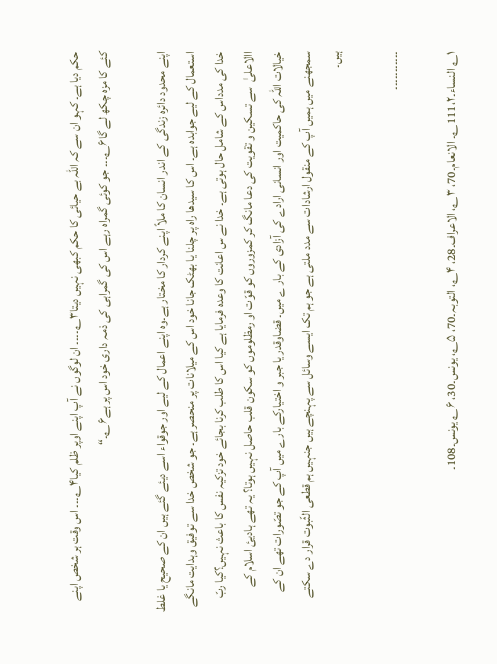حکم دیا ہے۔ کہو ان سے کہ اللہ بے حیائی کا حکم کبھی نہیں دیتا۳؎۔۔۔۔ ان لوگوں نے آپ اپنے اوپر ظلم کیا۴؎۔۔۔ اس وقت ہر شخص اپنے کئے کا مزہ چکھ لے گا۶؎۔۔۔ جو کوئی گمراہ رہے اس کی گمراہی کی ذمہ داری خود اس پر ہے۶؎۔“

اپنے محدود دائرہ زندگی کے اندر انسان کا ملاً اپنے کردار کا مختار ہے۔وہ اپنے اعمال کے لیے اور جوقواء اسے دیئے گئے ہیں ان کے صحیح یا غلط استعمال کے لیے جوابدہ ہے۔ اس کا سیدھا راہ پر چلنا یا بھٹک جانا خود اس کے میلانات پر منحصر ہے۔ جو شخص خدا سے توفیق وہدایت مانگے خدا کی مدداس کے شامل حال ہوتی ہے۔ خدا نے س اعانت کا وعدہ فرمایا ہے کیا اس کا طلب کرنا بجائے خود تزکیہ نفس کا باعث نہیں؟کیا ربّ االاعلیٰ  سے تسکین و تقویت کی دعا مانگ کر کمزوروں کو قوّت او رمظلوموں کو سکون قلب حاصل نہیں ہوتا؟ یہ تھے ہادیئ اسلام کے خیالات اللہ کی حاکمیت اور انسانی ارادے کی آزادی کے بار ے میں۔ قضاوقدر یا جبر و اختیارکے بارے میں آپ کے جو تصّورات تھے ان کے سمجھنے میں ہمیں آپ کے منقول ارشادات سے مدد ملتی ہے جو ہم تک ایسے وسائل سے پہنچے ہیں جنہیں ہم قطعی الثّبوت قرار دے سکتے ہیں۔

۔۔۔۔۔۔۔۔۔۔۔

۱؎ النساء۔111،۲؎۔ الانعام۔70، ۳؎، الاعراف۔28، ۴؎، التوبہ۔70، ۵؎، یونس۔30، ۶؎ یونس۔108۔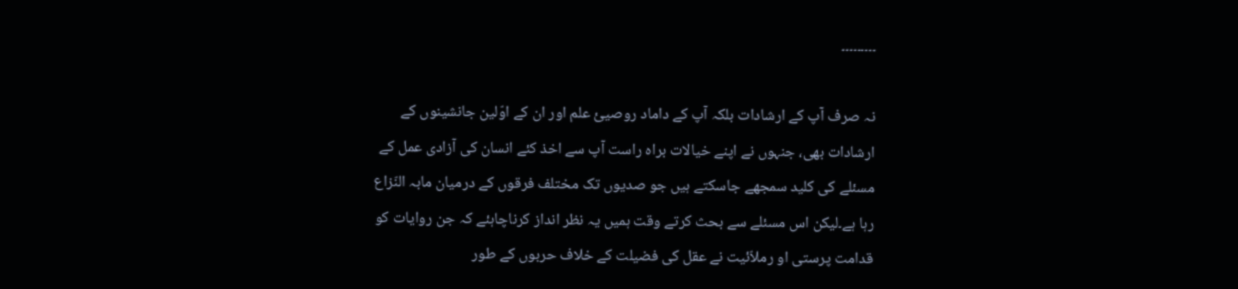۔۔۔۔۔۔۔۔۔

نہ صرف آپ کے ارشادات بلکہ آپ کے داماد روصیئ علم اور ان کے اوّلین جانشینوں کے ارشادات بھی، جنہوں نے اپنے خیالات براہ راست آپ سے اخذ کئے انسان کی آزادی عمل کے مسئلے کی کلید سمجھے جاسکتے ہیں جو صدیوں تک مختلف فرقوں کے درمیان مابہ النّزاع رہا ہے۔لیکن اس مسئلے سے بحث کرتے وقت ہمیں یہ نظر انداز کرناچاہئے کہ جن روایات کو قدامت پرستی او رملاّئیت نے عقل کی فضیلت کے خلاف حربوں کے طور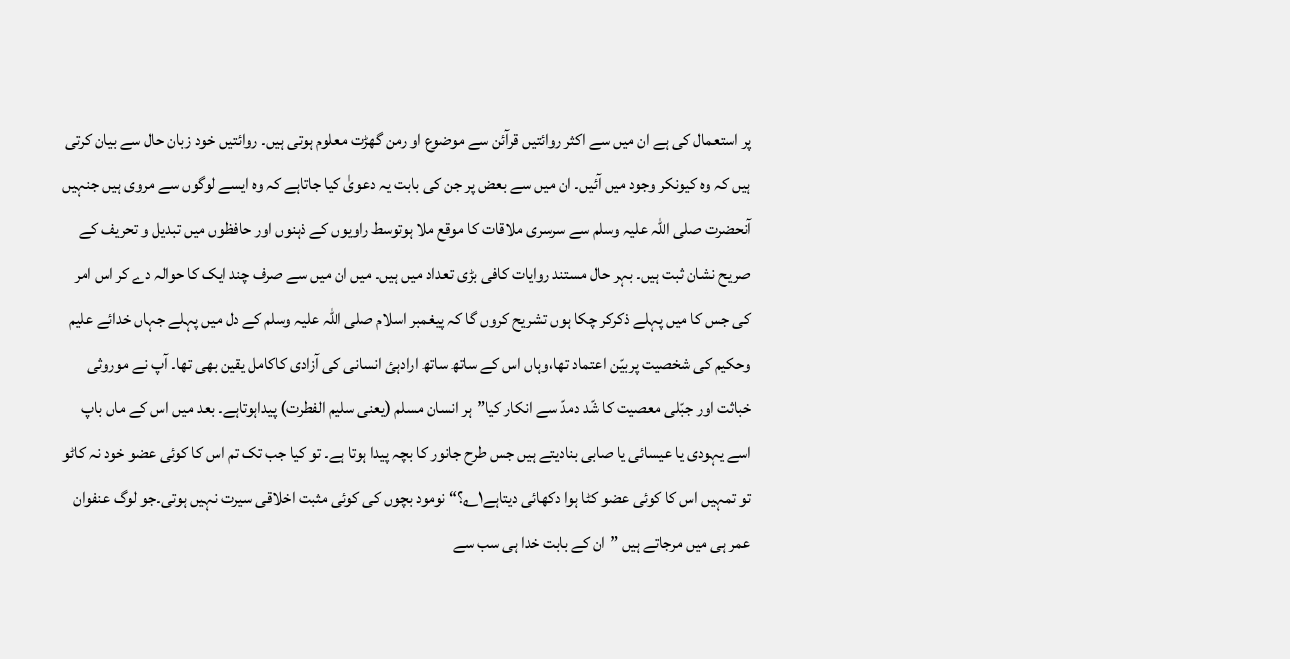پر استعمال کی ہے ان میں سے اکثر روائتیں قرآئن سے موضوع او رمن گھڑت معلوم ہوتی ہیں۔ روائتیں خود زبان حال سے بیان کرتی ہیں کہ وہ کیونکر وجود میں آئیں۔ ان میں سے بعض پر جن کی بابت یہ دعویٰ کیا جاتاہے کہ وہ ایسے لوگوں سے مروی ہیں جنہیں آنحضرت صلی اللہ علیہ وسلم سے سرسری ملاقات کا موقع ملا ہوتوسط راویوں کے ذہنوں اور حافظوں میں تبدیل و تحریف کے صریح نشان ثبت ہیں۔ بہر حال مستند روایات کافی بڑی تعداد میں ہیں۔ میں ان میں سے صرف چند ایک کا حوالہ دے کر اس امر کی جس کا میں پہلے ذکرکر چکا ہوں تشریح کروں گا کہ پیغمبر اسلام صلی اللہ علیہ وسلم کے دل میں پہلے جہاں خدائے علیم وحکیم کی شخصیت پربیّن اعتماد تھا،وہاں اس کے ساتھ ساتھ ارادہئ انسانی کی آزادی کاکامل یقین بھی تھا۔ آپ نے موروثی خباثت اور جبّلی معصیت کا شّد دمدّ سے انکار کیا”ہر انسان مسلم (یعنی سلیم الفطرت) پیداہوتاہے۔ بعد میں اس کے ماں باپ اسے یہودی یا عیسائی یا صابی بنادیتے ہیں جس طرح جانور کا بچہ پیدا ہوتا ہے۔ تو کیا جب تک تم اس کا کوئی عضو خود نہ کاٹو تو تمہیں اس کا کوئی عضو کٹا ہوا دکھائی دیتاہے۱؎؟“ نومود بچوں کی کوئی مثبت اخلاقی سیرت نہیں ہوتی۔جو لوگ عنفوان عمر ہی میں مرجاتے ہیں ”ان کے بابت خدا ہی سب سے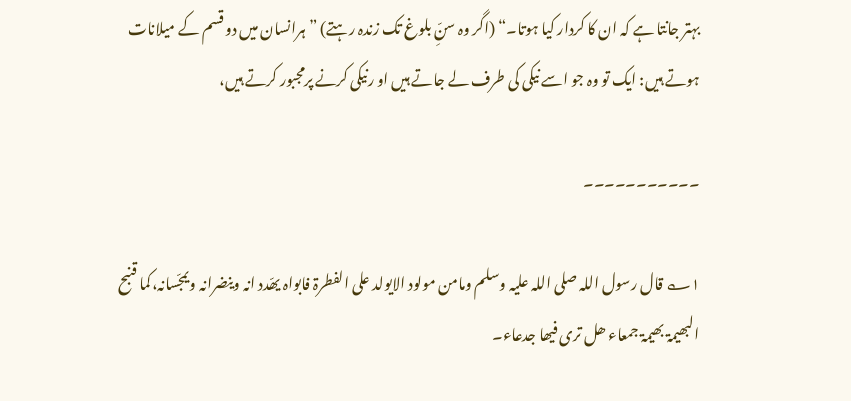بہتر جانتا ہے کہ ان کا کردار کیا ہوتا۔“ (اگر وہ سنِّ بلوغ تک زندہ رہتے) ”ہرانسان میں دو قسم کے میلانات ہوتے ہیں: ایک تو وہ جو اسے نیکی کی طرف لے جاتے ہیں او رنیکی کرنے پرمجبور کرتے ہیں،

۔۔۔۔۔۔۔۔۔۔۔

۱؎ قال رسول اللہ صلی اللہ علیہ وسلم ومامن مولود الایولد علی الفطرۃ فابواہ یھّدد انہ وینضرانہ ویمجّسانہ،کما قنبح البھیمۃ بھیمۃ جمعاء ھل تری فیھا جدعاء۔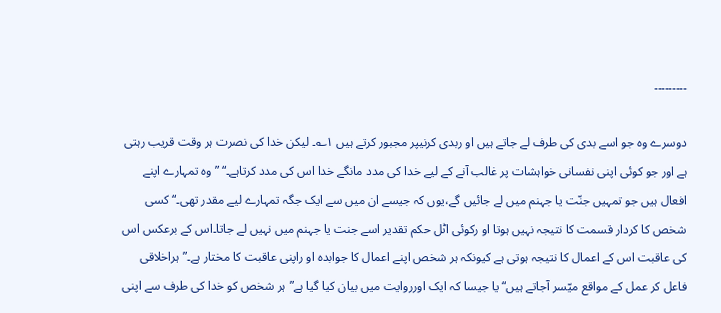۔۔۔۔۔۔۔۔۔

دوسرے وہ جو اسے بدی کی طرف لے جاتے ہیں او ربدی کرنیپر مجبور کرتے ہیں ۱؎۔ لیکن خدا کی نصرت ہر وقت قریب رہتی ہے اور جو کوئی اپنی نفسانی خواہشات پر غالب آنے کے لیے خدا کی مدد مانگے خدا اس کی مدد کرتاہے۔“ ”وہ تمہارے اپنے افعال ہیں جو تمہیں جنّت یا جہنم میں لے جائیں گے،یوں کہ جیسے ان میں سے ایک جگہ تمہارے لیے مقدر تھی۔“ کسی شخص کا کردار قسمت کا نتیجہ نہیں ہوتا او رکوئی اٹل حکم تقدیر اسے جنت یا جہنم میں نہیں لے جاتا۔اس کے برعکس اس کی عاقبت اس کے اعمال کا نتیجہ ہوتی ہے کیونکہ ہر شخص اپنے اعمال کا جوابدہ او راپنی عاقبت کا مختار ہے۔”ہراخلاقی فاعل کر عمل کے مواقع میّسر آجاتے ہیں“ یا جیسا کہ ایک اورروایت میں بیان کیا گیا ہے”ہر شخص کو خدا کی طرف سے اپنی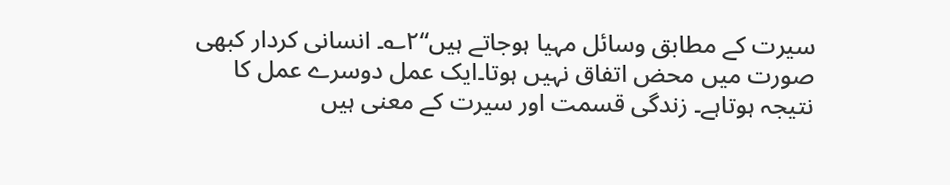سیرت کے مطابق وسائل مہیا ہوجاتے ہیں“۲؎۔ انسانی کردار کبھی صورت میں محض اتفاق نہیں ہوتا۔ایک عمل دوسرے عمل کا نتیجہ ہوتاہے۔ زندگی قسمت اور سیرت کے معنی ہیں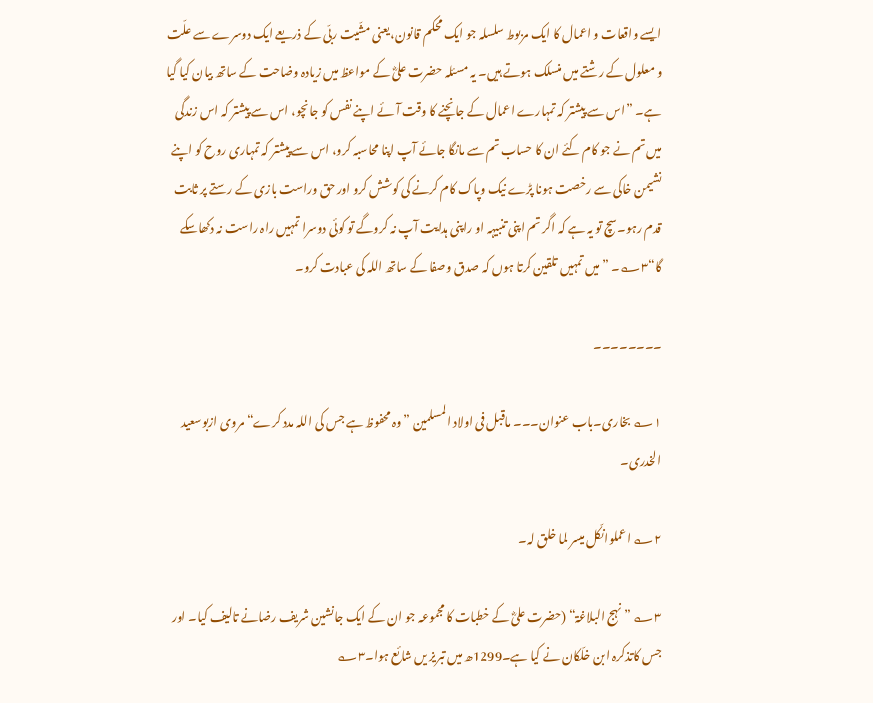ایسے واقعات و اعمال کا ایک مربوط سلسلہ جو ایک محکم قانون،یعنی مشّیت ربّی کے ذریعے ایک دوسرے سے علّت و معلول کے رشتے میں منسلک ہوتے ہیں۔ یہ مسئلہ حضرت علیؓ کے مواعظ میں زیادہ وضاحت کے ساتھ بیان کیا گیا ہے۔ ”اس سے پیشتر کہ تمہارے اعمال کے جانچنے کا وقت آئے اپنے نفس کو جانچو، اس سے پیشتر کہ اس زندگی میں تم نے جو کام کئے ان کا حساب تم سے مانگا جائے آپ اپنا محاسبہ کرو، اس سے پیشتر کہ تمہاری روح کو اپنے نشیمن خاکی سے رخصت ہونا پڑے نیک وپاک کام کرنے کی کوشش کرو اور حق وراست بازی کے رستے پر ثابت قدم رہو۔سچ تو یہ ہے کہ اگر تم اپنی تنبیہہ او راپنی ہدایت آپ نہ کروگے تو کوئی دوسرا تمہیں راہ راست نہ دکھاسکے گا“۳؎۔ ”میں تمہیں تلقین کرتا ہوں کہ صدق وصفا کے ساتھ اللہ کی عبادت کرو۔

۔۔۔۔۔۔۔۔

۱؎ بخاری۔باب عنوان۔۔۔ ماقبل فی اولاد المسلمین ”وہ محفوظ ہے جس کی اللہ مدد کرے“ مروی ازبوسعید الخدری۔

۲؎ اعملوانکّل میسر لما خلق لہ۔

۳؎ ”نہج البلاغۃ“ (حضرت علیؓ کے خطبات کا مجموعہ جو ان کے ایک جانشین شریف رضانے تالیف کیا۔ اور جس کاتذکرہ ابن خلّکان نے کیا ہے۔1299ھ میں تبریز یں شائع ہوا۔۳؎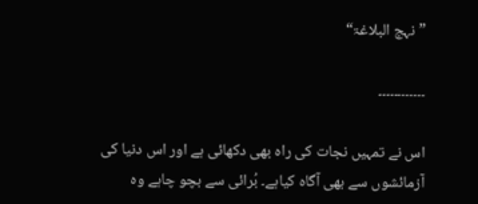”نہج البلاغۃ“

۔۔۔۔۔۔۔۔۔۔۔۔

اس نے تمہیں نجات کی راہ بھی دکھائی ہے اور اس دنیا کی آزمائشوں سے بھی آگاہ کیاہے۔ بُرائی سے بچو چاہے وہ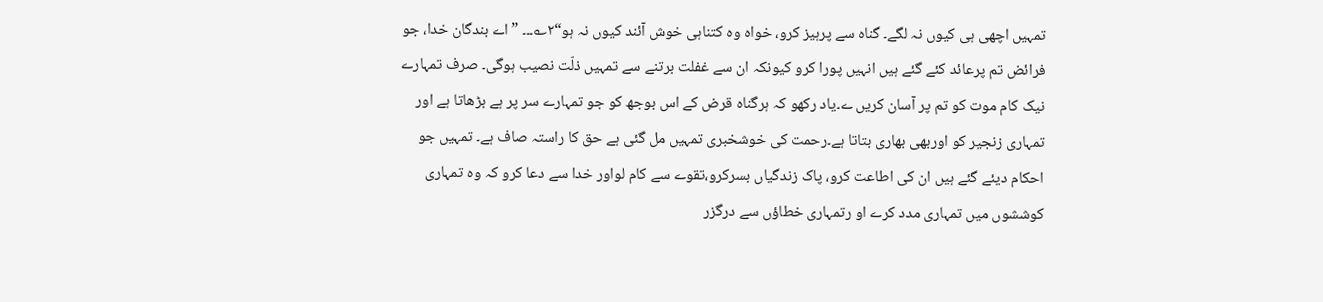تمہیں اچھی ہی کیوں نہ لگے۔ گناہ سے پرہیز کرو، خواہ وہ کتناہی خوش آئند کیوں نہ ہو“۲؎۔۔۔ ”اے بندگان خدا، جو فرائض تم پرعائد کئے گئے ہیں انہیں پورا کرو کیونکہ ان سے غفلت برتنے سے تمہیں ذلّت نصیب ہوگی۔ صرف تمہارے نیک کام موت کو تم پر آسان کریں ے۔یاد رکھو کہ ہرگناہ قرض کے اس بوجھ کو جو تمہارے سر پر ہے بڑھاتا ہے اور تمہاری زنجیر کو اوربھی بھاری بتاتا ہے۔رحمت کی خوشخبری تمہیں مل گئی ہے حق کا راستہ صاف ہے۔ تمہیں جو احکام دیئے گئے ہیں ان کی اطاعت کرو، پاک زندگیاں بسرکرو،تقوے سے کام لواور خدا سے دعا کرو کہ وہ تمہاری کوششوں میں تمہاری مدد کرے او رتمہاری خطاؤں سے درگزر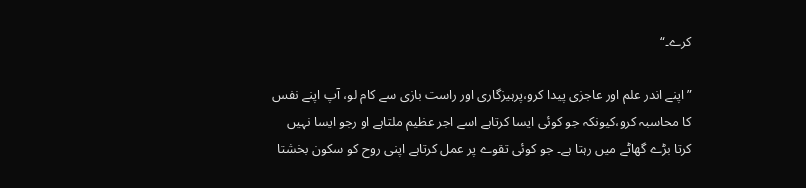کرے۔“

”اپنے اندر علم اور عاجزی پیدا کرو،پرہیزگاری اور راست بازی سے کام لو، آپ اپنے نفس کا محاسبہ کرو،کیونکہ جو کوئی ایسا کرتاہے اسے اجر عظیم ملتاہے او رجو ایسا نہیں کرتا بڑے گھاٹے میں رہتا ہے۔ جو کوئی تقوے پر عمل کرتاہے اپنی روح کو سکون بخشتا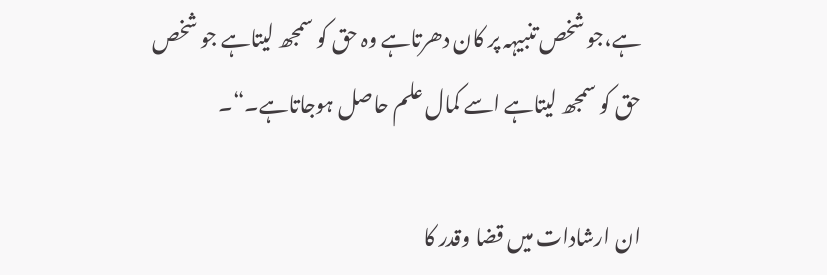ہے،جو شخص تنبیہہ پر کان دھرتاہے وہ حق کو سمجھ لیتاہے جو شخص حق کو سمجھ لیتاہے اسے کمال علم حاصل ہوجاتاہے۔“۔

ان ارشادات میں قضا وقدر کا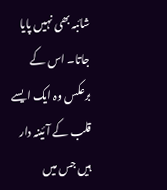شائبہ بھی نہیں پایا جاتا۔ اس کے برعکس وہ ایک ایسے قلب کے آئینہ دار ہیں جس میں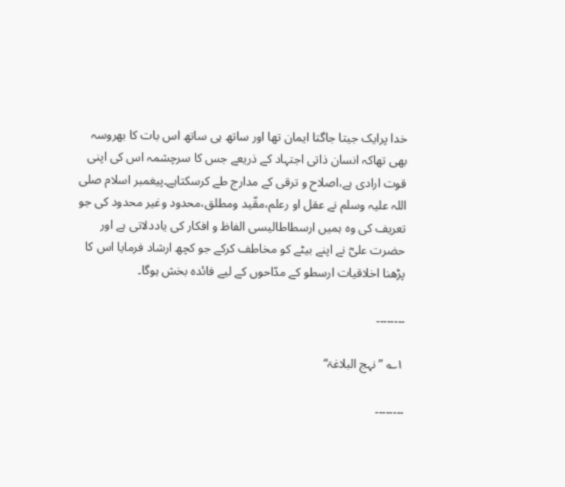خدا پرایک جیتا جاگتا ایمان تھا اور ساتھ ہی ساتھ اس بات کا بھروسہ بھی تھاکہ انسان ذاتی اجتہاد کے ذریعے جس کا سرچشمہ اس کی اپنی قوت ارادی ہے،اصلاح و ترقی کے مدارج طے کرسکتاہے۔پیغمبر اسلام صلی اللہ علیہ وسلم نے عقل او رعلم،مقّید ومطلق،محدود وغیر محدود کی جو تعریف کی وہ ہمیں ارسطاطالیسی الفاظ و افکار کی یاددلاتی ہے اور حضرت علیؓ نے اپنے بیٹے کو مخاطف کرکے جو کچھ ارشاد فرمایا اس کا پڑھنا اخلاقیات ارسطو کے مدّاحوں کے لیے فائدہ بخش ہوگا۔

۔۔۔۔۔۔۔۔

۱؎ ”نہج البلاغۃ“

۔۔۔۔۔۔۔۔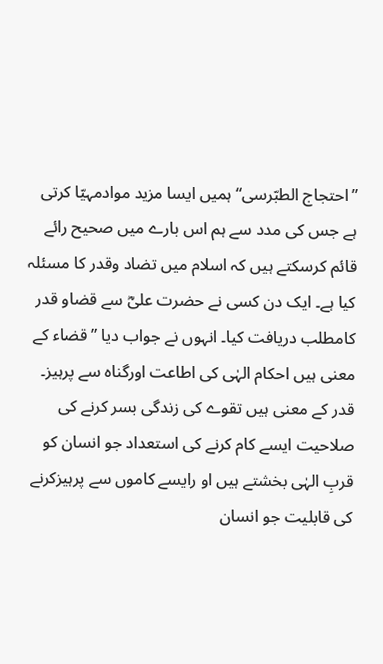”احتجاج الطبّرسی“ ہمیں ایسا مزید موادمہیّا کرتی ہے جس کی مدد سے ہم اس بارے میں صحیح رائے قائم کرسکتے ہیں کہ اسلام میں تضاد وقدر کا مسئلہ کیا ہے۔ ایک دن کسی نے حضرت علیؓ سے قضاو قدر کامطلب دریافت کیا۔ انہوں نے جواب دیا ”قضاء کے معنی ہیں احکام الہٰی کی اطاعت اورگناہ سے پرہیز۔ قدر کے معنی ہیں تقوے کی زندگی بسر کرنے کی صلاحیت ایسے کام کرنے کی استعداد جو انسان کو قربِ الہٰی بخشتے ہیں او رایسے کاموں سے پرہیزکرنے کی قابلیت جو انسان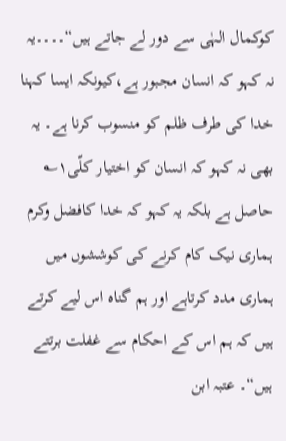کوکمال الہٰی سے دور لے جاتے ہیں“۔۔۔۔یہ نہ کہو کہ انسان مجبور ہے،کیونکہ ایسا کہنا خدا کی طرف ظلم کو منسوب کرنا ہے۔ یہ بھی نہ کہو کہ انسان کو اختیار کلّی۱؎ حاصل ہے بلکہ یہ کہو کہ خدا کافضل وکرم ہماری نیک کام کرنے کی کوششوں میں ہماری مدد کرتاہے اور ہم گناہ اس لیے کرتے ہیں کہ ہم اس کے احکام سے غفلت برتتے ہیں“۔ عتبہ ابن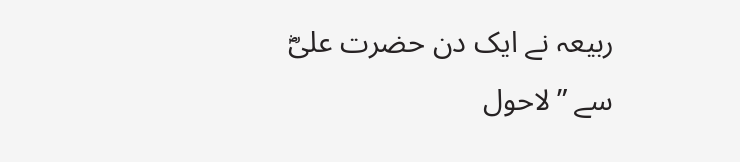ربیعہ نے ایک دن حضرت علیؓ سے ”لاحول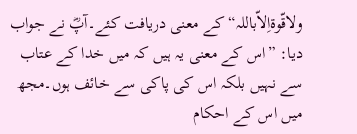ولاقّوۃاِلاّباللہ“ کے معنی دریافت کئے۔آپؓ نے جواب دیا: ”اس کے معنی یہ ہیں کہ میں خدا کے عتاب سے نہیں بلکہ اس کی پاکی سے خائف ہوں۔مجھ میں اس کے احکام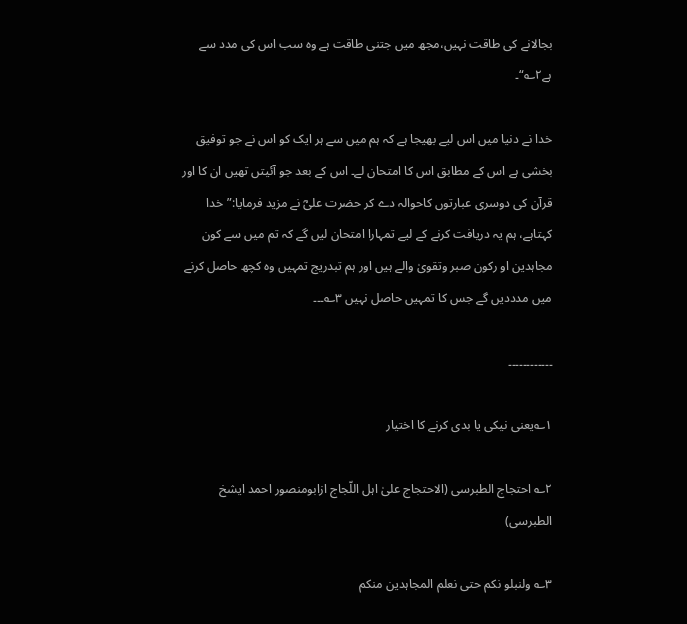بجالانے کی طاقت نہیں،مجھ میں جتنی طاقت ہے وہ سب اس کی مدد سے ہے۲؎“۔

خدا نے دنیا میں اس لیے بھیجا ہے کہ ہم میں سے ہر ایک کو اس نے جو توفیق بخشی ہے اس کے مطابق اس کا امتحان لے۔ اس کے بعد جو آئیتں تھیں ان کا اور قرآن کی دوسری عبارتوں کاحوالہ دے کر حضرت علیؓ نے مزید فرمایا:”خدا کہتاہے، ہم یہ دریافت کرنے کے لیے تمہارا امتحان لیں گے کہ تم میں سے کون مجاہدین او رکون صبر وتقویٰ والے ہیں اور ہم تبدریج تمہیں وہ کچھ حاصل کرنے میں مدددیں گے جس کا تمہیں حاصل نہیں ۳؎۔۔۔

۔۔۔۔۔۔۔۔۔۔۔۔

۱؎یعنی نیکی یا بدی کرنے کا اختیار

۲؎ احتجاج الطبرسی (الاحتجاج علیٰ اہل اللّجاج ازابومنصور احمد ایشخ الطبرسی)

۳؎ ولنبلو نکم حتی نعلم المجاہدین منکم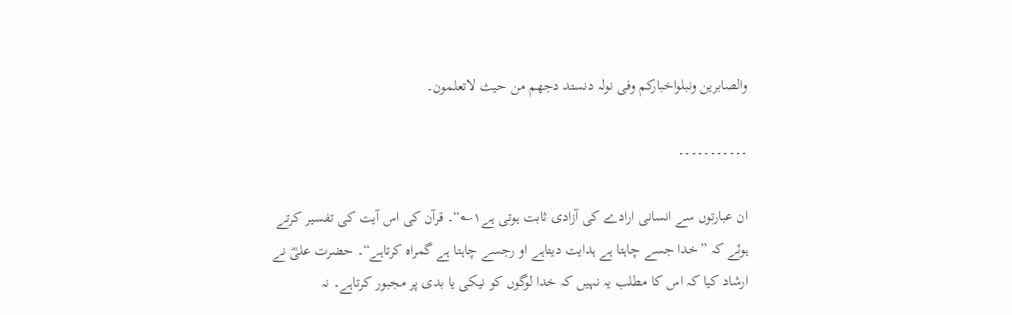والصابرین ونبلواخبارکم وفی نولہ دنستد دجھم من حیث لاتعلمون۔

۔۔۔۔۔۔۔۔۔۔۔

ان عبارتوں سے انسانی ارادے کی آزادی ثابت ہوتی ہے۱؎“۔ قرآن کی اس آیت کی تفسیر کرتے ہوئے کہ ”خدا جسے چاہتا ہے ہدایت دیتاہے او رجسے چاہتا ہے گمراہ کرتاہے“۔ حضرت علیؓ نے ارشاد کیا کہ اس کا مطلب یہ نہیں کہ خدا لوگوں کو نیکی یا بدی پر مجبور کرتاہے۔ نہ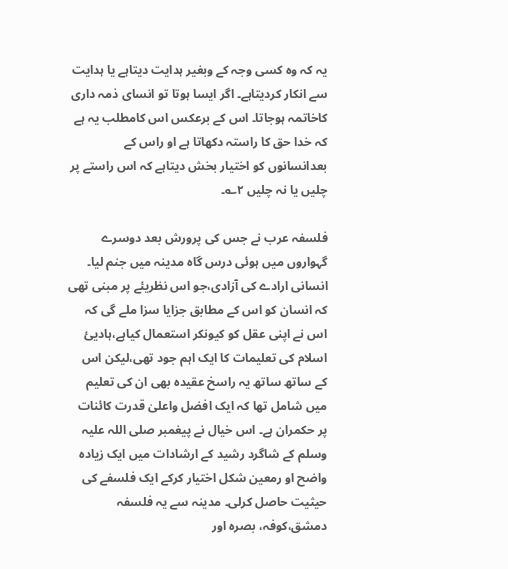یہ کہ وہ کسی وجہ کے وبغیر ہدایت دیتاہے یا ہدایت سے انکار کردیتاہے۔ اگر ایسا ہوتا تو انسای ذمہ داری کاخاتمہ ہوجاتا۔ اس کے برعکس اس کامطلب یہ ہے کہ خدا حق کا راستہ دکھاتا ہے او راس کے بعدانسانوں کو اختیار بخش دیتاہے کہ اس راستے پر چلیں یا نہ چلیں ۲؎۔

فلسفہ عرب نے جس کی پرورش بعد دوسرے گہواروں میں ہوئی درس گاہ مدینہ میں جنم لیا۔ انسانی ارادے کی آزادی،جو اس نظریئے پر مبنی تھی کہ انسان کو اس کے مطابق جزایا سزا ملے گی کہ اس نے اپنی عقل کو کیونکر استعمال کیاہے،ہادیئ اسلام کی تعلیمات کا ایک اہم جود تھی،لیکن اس کے ساتھ ساتھ یہ راسخ عقیدہ بھی ان کی تعلیم میں شامل تھا کہ ایک افضل واعلیٰ قدرت کائنات پر حکمران ہے۔ اس خیال نے پیغمبر صلی اللہ علیہ وسلم کے شاگرد رشید کے ارشادات میں ایک زیادہ واضح او رمعین شکل اختیار کرکے ایک فلسفے کی حیثیت حاصل کرلی۔ مدینہ سے یہ فلسفہ دمشق،کوفہ، بصرہ اور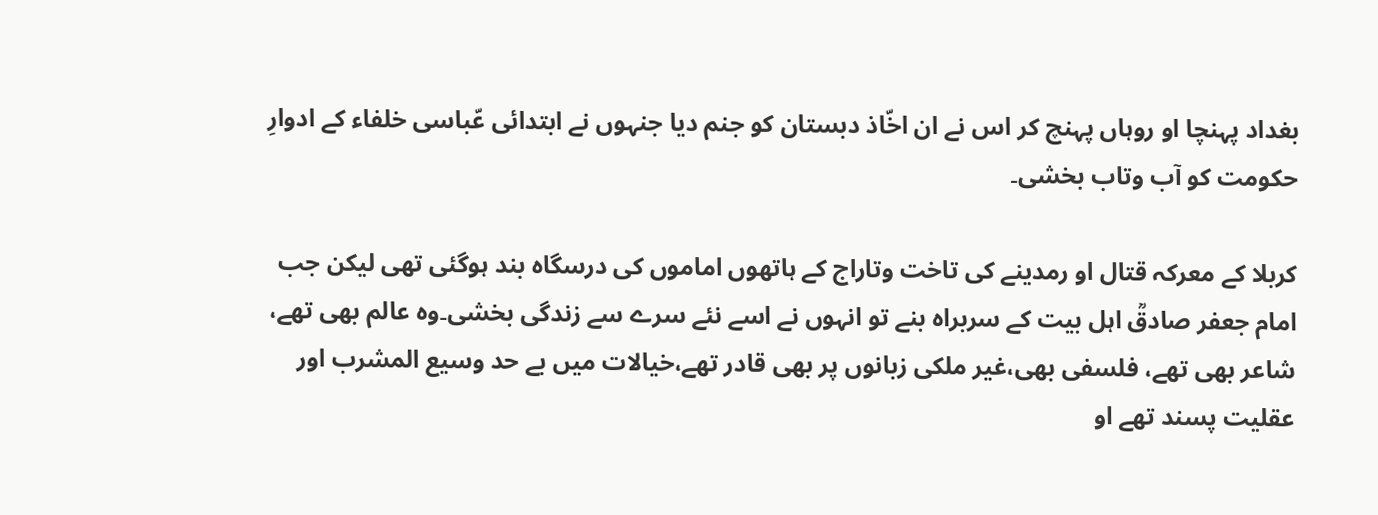بغداد پہنچا او روہاں پہنچ کر اس نے ان اخّاذ دبستان کو جنم دیا جنہوں نے ابتدائی عّباسی خلفاء کے ادوارِ حکومت کو آب وتاب بخشی۔

کربلا کے معرکہ قتال او رمدینے کی تاخت وتاراج کے ہاتھوں اماموں کی درسگاہ بند ہوگئی تھی لیکن جب امام جعفر صادقؒ اہل بیت کے سربراہ بنے تو انہوں نے اسے نئے سرے سے زندگی بخشی۔وہ عالم بھی تھے، شاعر بھی تھے، فلسفی بھی،غیر ملکی زبانوں پر بھی قادر تھے،خیالات میں بے حد وسیع المشرب اور عقلیت پسند تھے او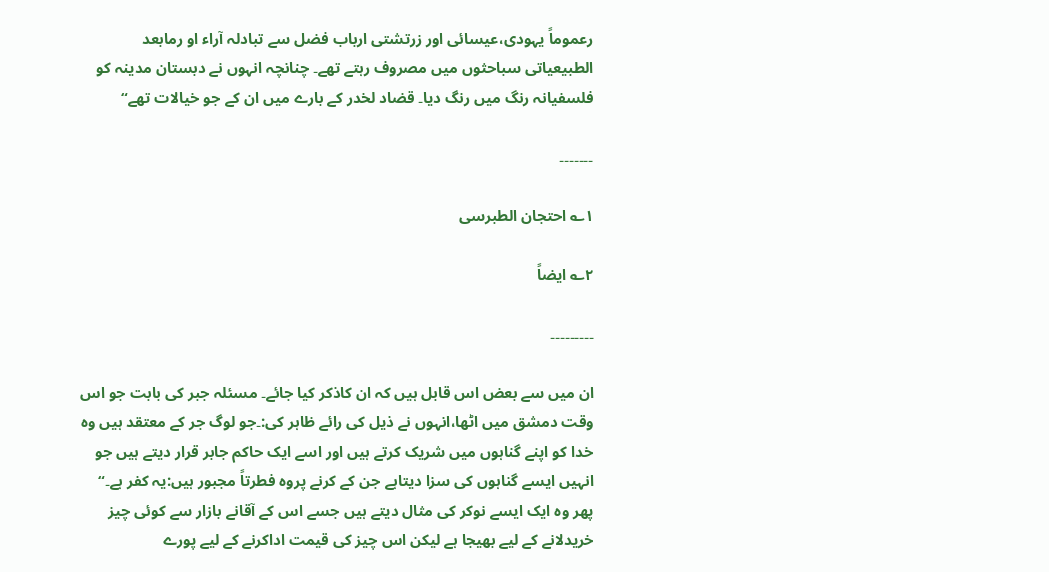رعموماً یہودی،عیسائی اور زرتشتی ارباب فضل سے تبادلہ آراء او رمابعد الطبیعیاتی سباحثوں میں مصروف رہتے تھے۔ چنانچہ انہوں نے دبستان مدینہ کو فلسفیانہ رنگ میں رنگ دیا۔ قضاد لخدر کے بارے میں ان کے جو خیالات تھے“

۔۔۔۔۔۔۔

۱؎ احتجان الطبرسی

۲؎ ایضاً

۔۔۔۔۔۔۔۔۔

ان میں سے بعض اس قابل ہیں کہ ان کاذکر کیا جائے۔ مسئلہ جبر کی بابت جو اس وقت دمشق میں اٹھا،انہوں نے ذیل کی رائے ظاہر کی:۔جو لوگ جر کے معتقد ہیں وہ خدا کو اپنے گناہوں میں شریک کرتے ہیں اور اسے ایک حاکم جابر قرار دیتے ہیں جو انہیں ایسے گناہوں کی سزا دیتاہے جن کے کرنے پروہ فطرتاً مجبور ہیں:یہ کفر ہے۔“ پھر وہ ایک ایسے نوکر کی مثال دیتے ہیں جسے اس کے آقانے بازار سے کوئی چیز خریدلانے کے لیے بھیجا ہے لیکن اس چیز کی قیمت اداکرنے کے لیے پورے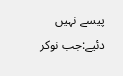پیسے نہیں دئیے:جب نوکر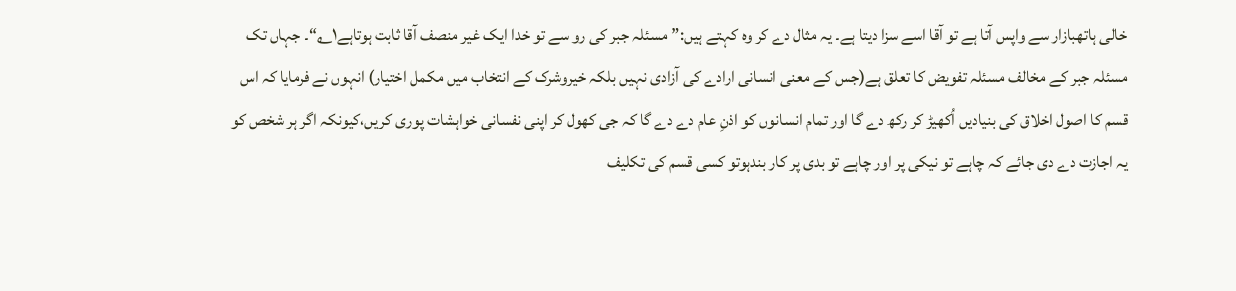خالی ہاتھبازار سے واپس آتا ہے تو آقا اسے سزا دیتا ہے۔ یہ مثال دے کر وہ کہتے ہیں:”مسئلہ جبر کی رو سے تو خدا ایک غیر منصف آقا ثابت ہوتاہے۱؎“۔ جہاں تک مسئلہ جبر کے مخالف مسئلہ تفویض کا تعلق ہے(جس کے معنی انسانی ارادے کی آزادی نہیں بلکہ خیروشرک کے انتخاب میں مکمل اختیار) انہوں نے فرمایا کہ اس قسم کا اصول اخلاق کی بنیادیں اُکھیڑ کر رکھ دے گا اور تمام انسانوں کو اذنِ عام دے دے گا کہ جی کھول کر اپنی نفسانی خواہشات پوری کریں،کیونکہ اگر ہر شخص کو یہ اجازت دے دی جائے کہ چاہے تو نیکی پر اور چاہے تو بدی پر کار بندہوتو کسی قسم کی تکلیف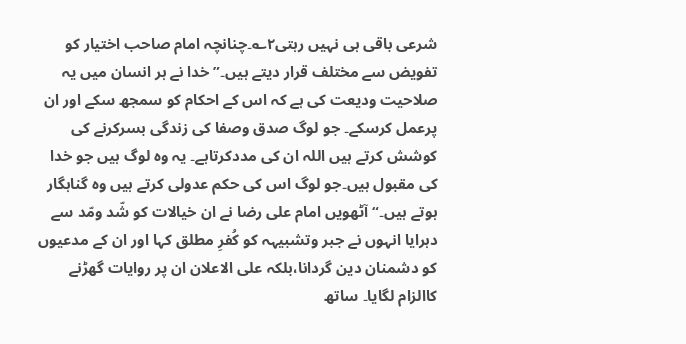شرعی باقی ہی نہیں رہتی۲؎۔چنانچہ امام صاحب اختیار کو تفویض سے مختلف قرار دیتے ہیں۔”خدا نے ہر انسان میں یہ صلاحیت ودیعت کی ہے کہ اس کے احکام کو سمجھ سکے اور ان پرعمل کرسکے۔ جو لوگ صدق وصفا کی زندگی بسرکرنے کی کوشش کرتے ہیں اللہ ان کی مددکرتاہے۔ یہ وہ لوگ ہیں جو خدا کی مقبول ہیں۔جو لوگ اس کی حکم عدولی کرتے ہیں وہ گناہگار ہوتے ہیں۔“ آٹھویں امام علی رضا نے ان خیالات کو شّد ومّد سے دہرایا انہوں نے جبر وتشبیہہ کو کُفرِ مطلق کہا اور ان کے مدعیوں کو دشمنان دین گردانا،بلکہ علی الاعلان ان پر روایات گھڑنے کاالزام لگایا۔ ساتھ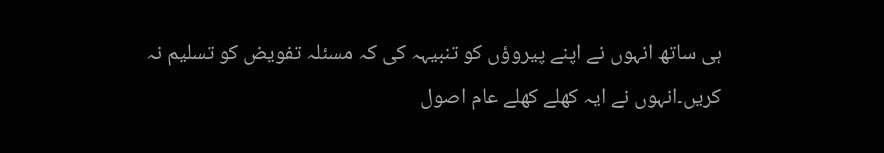ہی ساتھ انہوں نے اپنے پیروؤں کو تنبیہہ کی کہ مسئلہ تفویض کو تسلیم نہ کریں۔انہوں نے ایہ کھلے کھلے عام اصول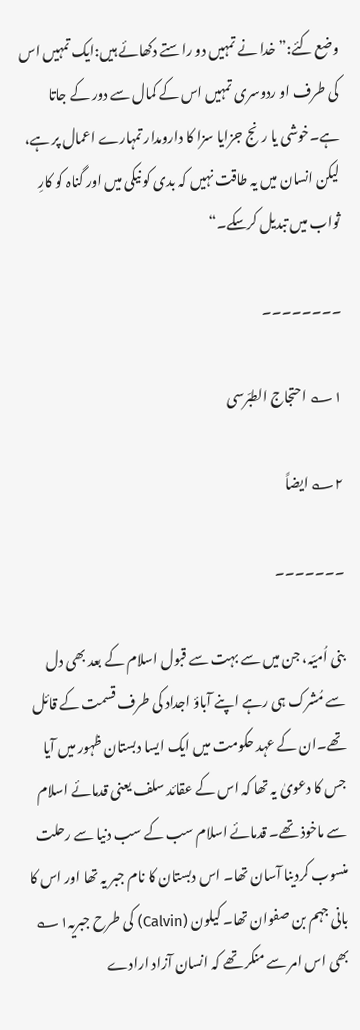وضع کئے:”خدا نے تمہیں دو راستے دکھائے ہیں:ایک تمہیں اس کی طرف او ردوسری تمہیں اس کے کمال سے دور کے جاتا ہے۔خوشی یا رنج جزایا سزا کا دارومدار تمہارے اعمال پر ہے، لیکن انسان میں یہ طاقت نہیں کہ بدی کو نیکی میں اور گناہ کو کارِ ثواب میں تبدیل کرسکے۔“

۔۔۔۔۔۔۔۔

۱؎ احتجاج الطبّرسی

۲؎ ایضاً

۔۔۔۔۔۔۔

بنی اُمیّہ، جن میں سے بہت سے قبول اسلام کے بعد بھی دل سے مُشرک ہی رہے اپنے آباؤ اجداد کی طرف قسمت کے قائل تھے۔ان کے عہد حکومت میں ایک ایسا دبستان ظہور میں آیا جس کا دعویٰ یہ تھا کہ اس کے عقائد سلف یعنی قدمائے اسلام سے ماخوذ تھے۔ قدمائے اسلام سب کے سب دنیا سے رحلت منسوب کردینا آسان تھا۔ اس دبستان کا نام جبر یہ تھا اور اس کا بانی جہم بن صفوان تھا۔ کیلون (Calvin) کی طرح جبریہ۱؎ بھی اس امر سے منکر تھے کہ انسان آزاد ارادے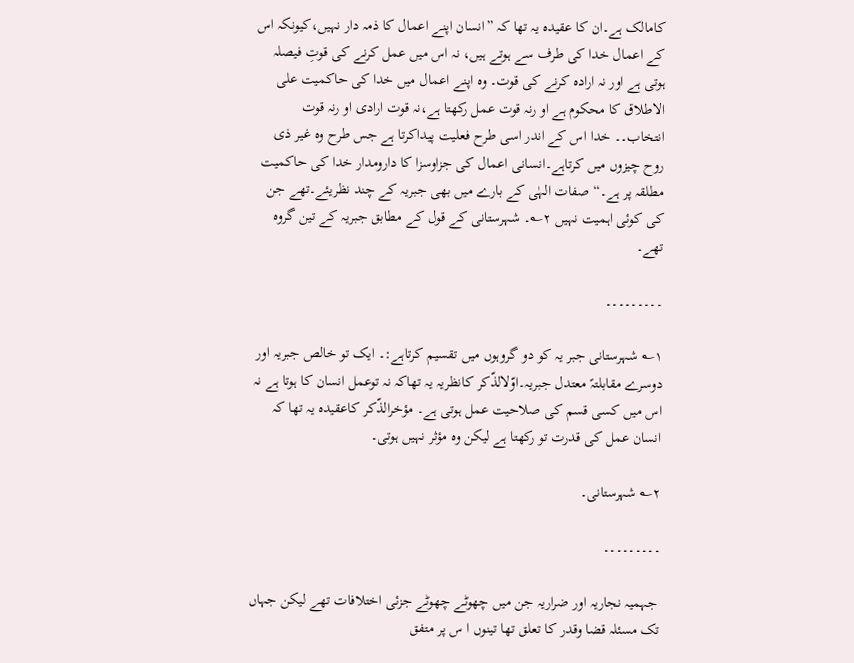کامالک ہے۔ان کا عقیدہ یہ تھا کہ ”انسان اپنے اعمال کا ذمہ دار نہیں،کیونکہ اس کے اعمال خدا کی طرف سے ہوتے ہیں، نہ اس میں عمل کرنے کی قوتِ فیصلہ ہوتی ہے اور نہ ارادہ کرنے کی قوت۔ وہ اپنے اعمال میں خدا کی حاکمیت علی الاطلاق کا محکوم ہے او رنہ قوت عمل رکھتا ہے،نہ قوت ارادی او رنہ قوت انتخاب۔۔ خدا اس کے اندر اسی طرح فعلیت پیداکرتا ہے جس طرح وہ غیر ذی روح چیزوں میں کرتاہے۔انسانی اعمال کی جزاوسزا کا دارومدار خدا کی حاکمیت مطلقہ پر ہے۔“ صفات الہٰی کے بارے میں بھی جبریہ کے چند نظریئے۔تھے جن کی کوئی اہمیت نہیں ۲؎۔ شہرستانی کے قول کے مطابق جبریہ کے تین گروہ تھے۔

۔۔۔۔۔۔۔۔۔

۱؎ شہرستانی جبر یہ کو دو گروہوں میں تقسیم کرتاہے:۔ ایک تو خالص جبریہ اور دوسرے مقابلتہً معتدل جبریہ۔اوّلالذّکر کانظریہ یہ تھاکہ نہ توعمل انسان کا ہوتا ہے نہ اس میں کسی قسم کی صلاحیت عمل ہوتی ہے۔ مؤخرالذّکر کاعقیدہ یہ تھا کہ انسان عمل کی قدرت تو رکھتا ہے لیکن وہ مؤثر نہیں ہوتی۔

۲؎ شہرستانی۔

۔۔۔۔۔۔۔۔۔

 جہمیہ نجاریہ اور ضراریہ جن میں چھوٹے چھوٹے جزئی اختلافات تھے لیکن جہاں تک مسئلہ قضا وقدر کا تعلق تھا تینوں ا س پر متفق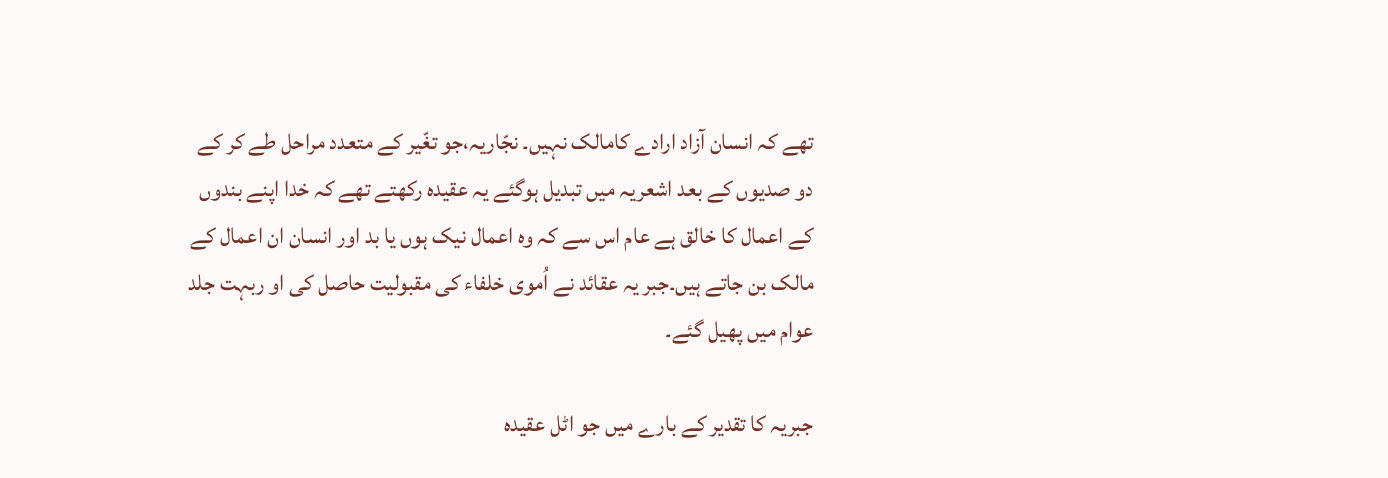تھے کہ انسان آزاد ارادے کامالک نہیں۔ نجّاریہ،جو تغّیر کے متعدد مراحل طے کر کے دو صدیوں کے بعد اشعریہ میں تبدیل ہوگئے یہ عقیدہ رکھتے تھے کہ خدا اپنے بندوں کے اعمال کا خالق ہے عام اس سے کہ وہ اعمال نیک ہوں یا بد اور انسان ان اعمال کے مالک بن جاتے ہیں۔جبر یہ عقائد نے اُموی خلفاء کی مقبولیت حاصل کی او ربہت جلد عوام میں پھیل گئے۔

جبریہ کا تقدیر کے بارے میں جو اٹل عقیدہ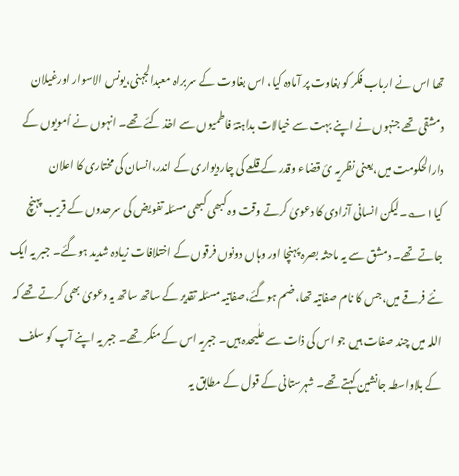تھا اس نے ارباب فکر کو بغاوت پر آمادہ کیا، اس بغاوت کے سربراہ معبدالجہنی،یونس الاسوار اورغیلان دمشقی تھے جنہوں نے اپنے بہت سے خیالات بداہتہً فاطمیوں سے اخذ کئے تھے۔ انہوں نے اُمویوں کے دارالحکومت میں،یعنی نظریہ ئ قضاء وقدر کے قلعے کی چاردیواری کے اندر،انسان کی مختاری کا اعلان کیا۱؎۔لیکن انسانی آزادی کا دعویٰ کرتے وقت وہ کبھی کبھی مسئلہ تفویض کی سرحدوں کے قریب پہنچ جاتے تھے۔ دمشق سے یہ ماحثہ بصرہ پہنچا اور وہاں دونوں فرقوں کے اختلافات زیادہ شدید ہوگئے۔ جبر یہ ایک نئے فرقے میں،جس کا نام صفاتیہ تھا، ضم ہوگئے،صفاتیہ مسئلہ تقدیر کے ساتھ ساتھ یہ دعویٰ بھی کرتے تھے کہ اللہ میں چند صفات ہیں جو اس کی ذات سے علٰیحدہ ہیں۔ جبریہ اس کے منکر تھے۔ جبر یہ اپنے آپ کو سلف کے بلاواسطہ جانشین کہتے تھے۔ شہرستانی کے قول کے مطابق یہ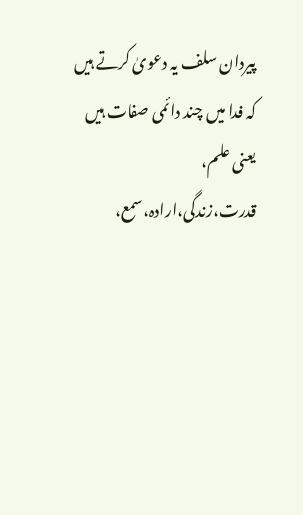پیردان سلف یہ دعویٰ کرتے ہیں کہ فدا میں چند دائمی صفات ہیں یعنی علم، قدرت،زندگی،ارادہ،سمع،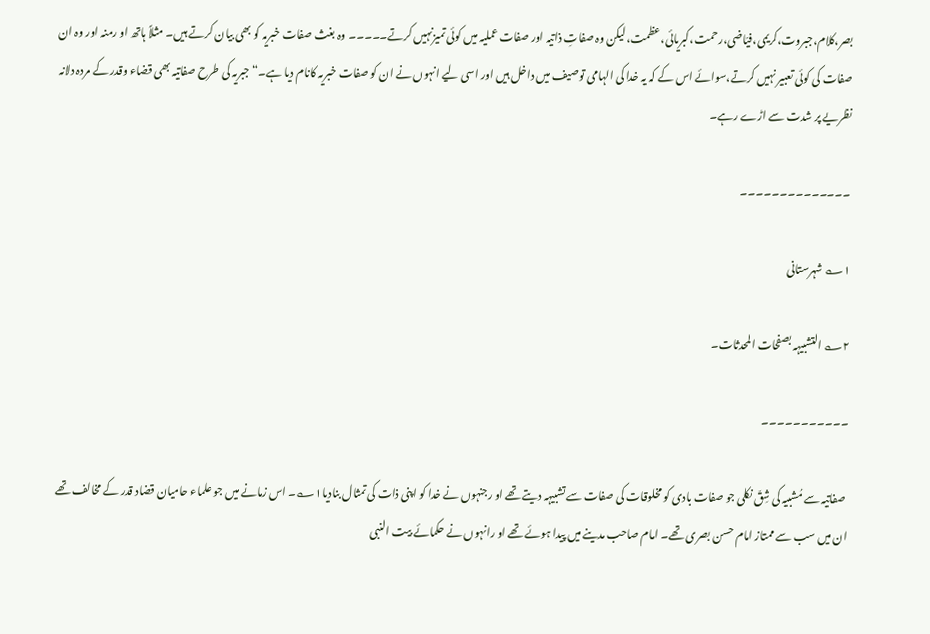بصر،کلام،جبروت،کریمی،فیّاضی،رحمت،کبریائی،عظمت،لیکن وہ صفاتِ ذاتیہ اور صفات عملیہ میں کوئی تمیزنہیں کرتے۔۔۔۔۔ وہ بغث صفات خبریہ کو بھی بیان کرتے ہیں۔ مثلاً ہاتھ او رمنہ اور وہ ان صفات کی کوئی تعبیر نہیں کرتے،سوائے اس کے کہ یہ خدا کی الہامی توصیف میں داخل ہیں اور اسی لیے انہوں نے ان کو صفات خبریہ کانام دیا ہے۔“ جبریہ کی طرح صفاتیہ بھی قضاء وقدر کے مردہ دلانہ نظریے پر شدت سے اڑے رہے۔

۔۔۔۔۔۔۔۔۔۔۔۔۔۔

۱؎ شہرستانی

۲؎ التشبیہہ بصفحات المحدثات۔

۔۔۔۔۔۔۔۔۔۔۔

 صفاتیہ سے مُشبیہ کی شِقّ نکلی جو صفات بادی کو مخلوقات کی صفات سے تشبیہہ دیتے تھے او رجنہوں نے خدا کو اپنی ذات کی تمثال بنادیا۱؎۔ اس زمانے میں جو علماء حامیان قضاد قدر کے مخالف تھے ان میں سب سے ممتاز امام حسن بصری تھے۔ امام صاحب مدینے میں پیدا ہوئے تھے او رانہوں نے حکمائے بیت النبی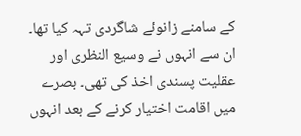کے سامنے زانوئے شاگردی تہہ کیا تھا۔ ان سے انہوں نے وسیع النظری اور عقلیت پسندی اخذ کی تھی۔ بصرے میں اقامت اختیار کرنے کے بعد انہوں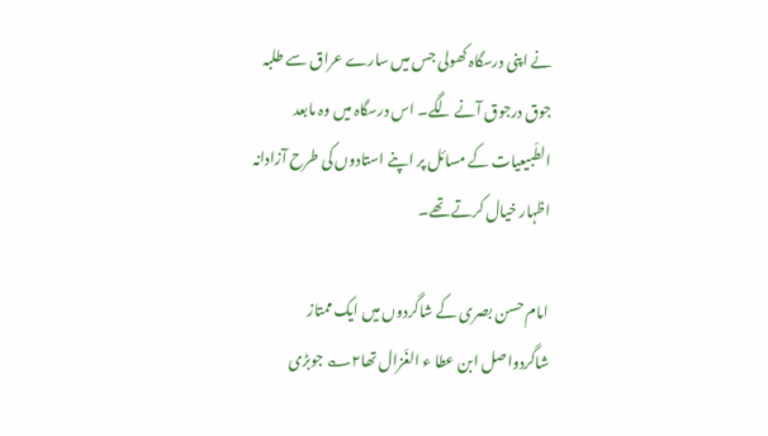نے اپنی درسگاہ کھولی جس میں سارے عراق سے طلبہ جوق درجوق آنے لگے۔ اس درسگاہ میں وہ مابعد الطّبیعیات کے مسائل پر اپنے استادوں کی طرح آزادانہ اظہار خیال کرتے تھے۔

امام حسن بصری کے شاگردوں میں ایک ممتاز شاگردواصل ابن عطا ء الغّزال تھا۲؎ جوبڑی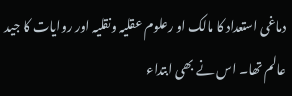دماغی استعداد کا مالک او رعلوم عقلیہ ونقلیہ اور روایات کا جید عالم تھا۔ اس نے بھی ابتداء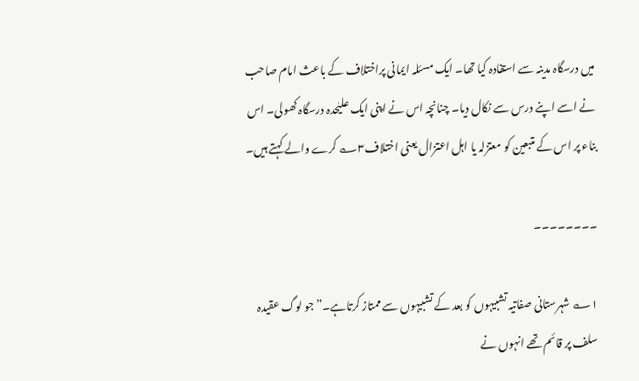میں درسگاہ مدینہ سے استفادہ کیا تھا۔ ایک مسئلہ ایمانی پراختلاف کے باعث امام صاحب نے اسے اپنے درس سے نکال دیا۔ چنانچہ اس نے اپنی ایک علیٰحدہ درسگاہ کھولی۔ اس بناء پر اس کے متبعین کو معتزلہ یا اہل اعتزال یعنی اختلاف۳؎ کرے والے کہتے ہیں۔

۔۔۔۔۔۔۔۔

۱؎ شہرستانی صفاتیہ تشبیہوں کو بعد کے تشبیہوں سے ممتاز کرتاہے۔”جو لوگ عقیدہ سلف پر قائم تھے انہوں نے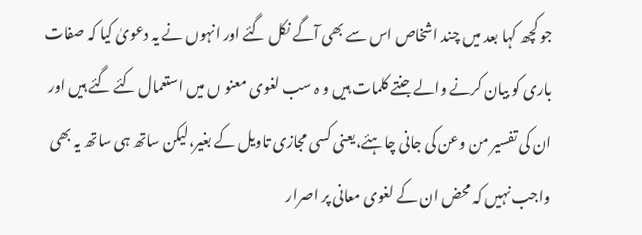جو کچھ کہا بعد میں چند اشخاص اس سے بھی آگے نکل گئے اور انہوں نے یہ دعویٰ کیا کہ صفات باری کو بیان کرنے والے جنتے کلمات ہیں و ہ سب لغوی معنو ں میں استعمال کئے گئے ہیں اور ان کی تفسیر من وعن کی جانی چاہئے،یعنی کسی مجازی تاویل کے بغیر،لیکن ساتھ ہی ساتھ یہ بھی واجب نہیں کہ محض ان کے لغوی معانی پر اصرار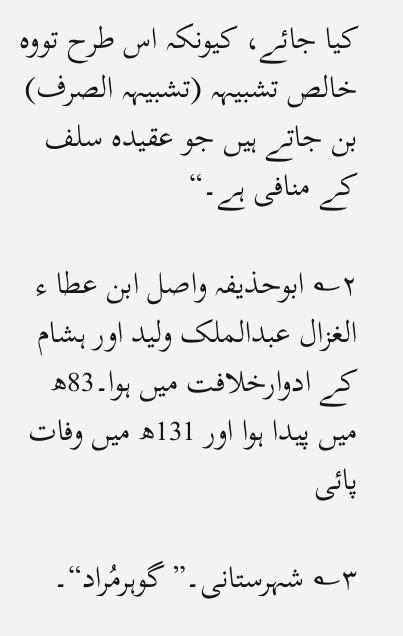کیا جائے، کیونکہ اس طرح تووہ خالص تشبیہہ (تشبیہہ الصرف) بن جاتے ہیں جو عقیدہ سلف کے منافی ہے۔“

۲؎ ابوحذیفہ واصل ابن عطا ء الغزال عبدالملک ولید اور ہشام کے ادوارخلافت میں ہوا۔83ھ میں پیدا ہوا اور 131ھ میں وفات پائی

۳؎ شہرستانی۔”گوہرمُراد“۔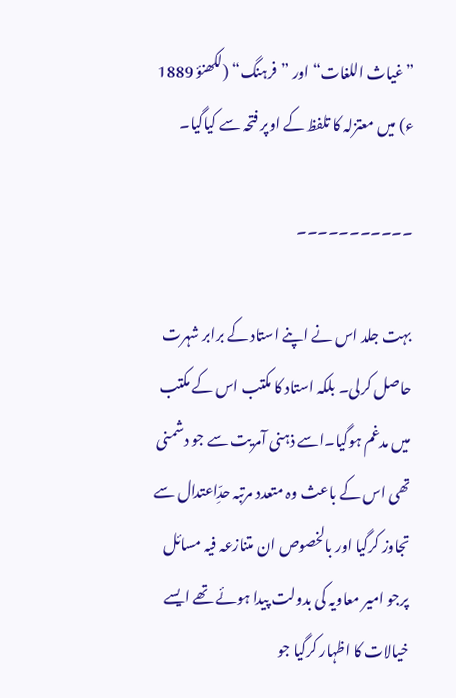”غیاث اللغات“ اور ”فرہنگ“ (لکھنؤ 1889 ء) میں معتزلہ کا تلفظ کے اوپر فتحہ سے کیاگیا۔

۔۔۔۔۔۔۔۔۔۔۔

بہت جلد اس نے اپنے استاد کے برابر شہرت حاصل کرلی۔ بلکہ استاد کا مکتب اس کے مکتب میں مدغم ہوگیا۔اسے ذہنی آمریت سے جو دشمنی تھی اس کے باعث وہ متعدد مرتبہ حدِّاعتدال سے تجاوز کرگیا اور بالخصوص ان متنازعہ فیہ مسائل پرجو امیر معاویہ کی بدولت پیدا ہوئے تھے ایسے خیالات کا اظہار کرگیا جو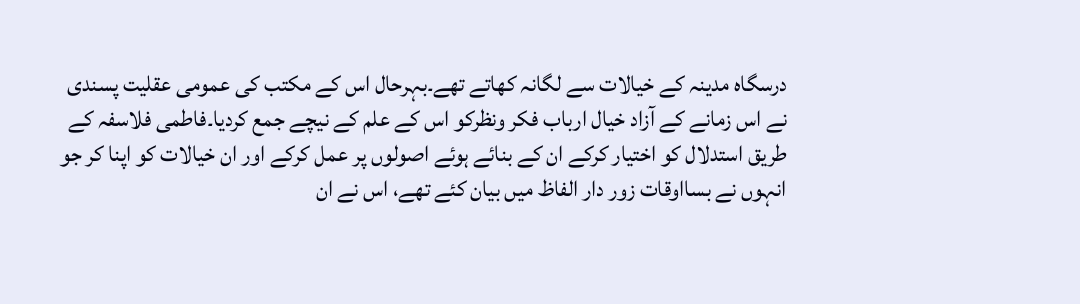درسگاہ مدینہ کے خیالات سے لگانہ کھاتے تھے۔بہرحال اس کے مکتب کی عمومی عقلیت پسندی نے اس زمانے کے آزاد خیال ارباب فکر ونظرکو اس کے علم کے نیچے جمع کردیا۔فاطمی فلاسفہ کے طریق استدلال کو اختیار کرکے ان کے بنائے ہوئے اصولوں پر عمل کرکے اور ان خیالات کو اپنا کر جو انہوں نے بسااوقات زور دار الفاظ میں بیان کئے تھے، اس نے ان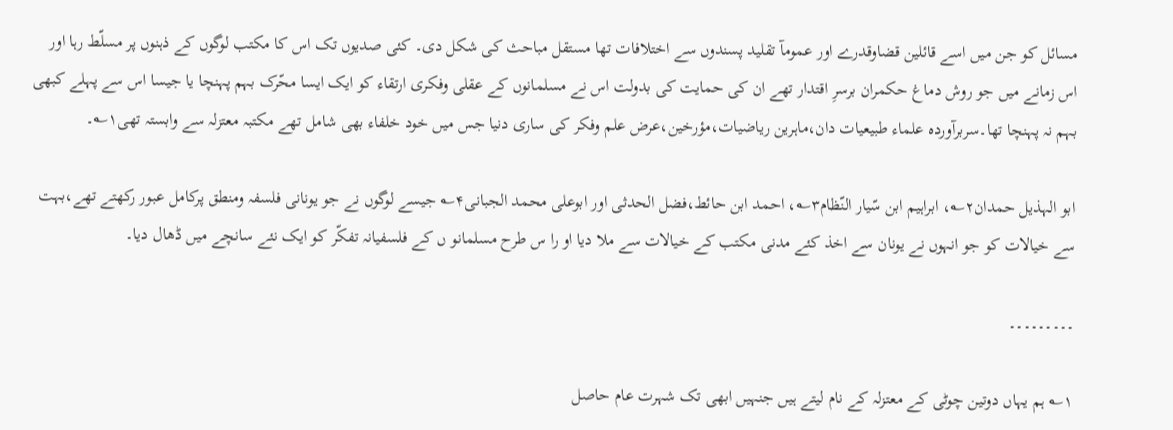مسائل کو جن میں اسے قائلین قضاوقدرے اور عمومآ تقلید پسندوں سے اختلافات تھا مستقل مباحث کی شکل دی۔ کئی صدیوں تک اس کا مکتب لوگوں کے ذہنوں پر مسلّط رہا اور اس زمانے میں جو روش دماغ حکمران برسرِ اقتدار تھے ان کی حمایت کی بدولت اس نے مسلمانوں کے عقلی وفکری ارتقاء کو ایک ایسا محّرک بہم پہنچا یا جیسا اس سے پہلے کبھی بہم نہ پہنچا تھا۔سربرآوردہ علماء طبیعیات دان،ماہرین ریاضیات،مؤرخین،عرض علم وفکر کی ساری دنیا جس میں خود خلفاء بھی شامل تھے مکتبہ معتزلہ سے وابستہ تھی۱؎۔

ابو الہذیل حمدان۲؎، ابراہیم ابن سّیار النّظام۳؎، احمد ابن حائط،فضل الحدثی اور ابوعلی محمد الجبانی۴؎ جیسے لوگوں نے جو یونانی فلسفہ ومنطق پرکامل عبور رکھتے تھے،بہت سے خیالات کو جو انہوں نے یونان سے اخذ کئے مدنی مکتب کے خیالات سے ملا دیا او را س طرح مسلمانو ں کے فلسفیانہ تفکّر کو ایک نئے سانچے میں ڈھال دیا۔

۔۔۔۔۔۔۔۔۔

۱؎ ہم یہاں دوتین چوٹی کے معتزلہ کے نام لیتے ہیں جنہیں ابھی تک شہرت عام حاصل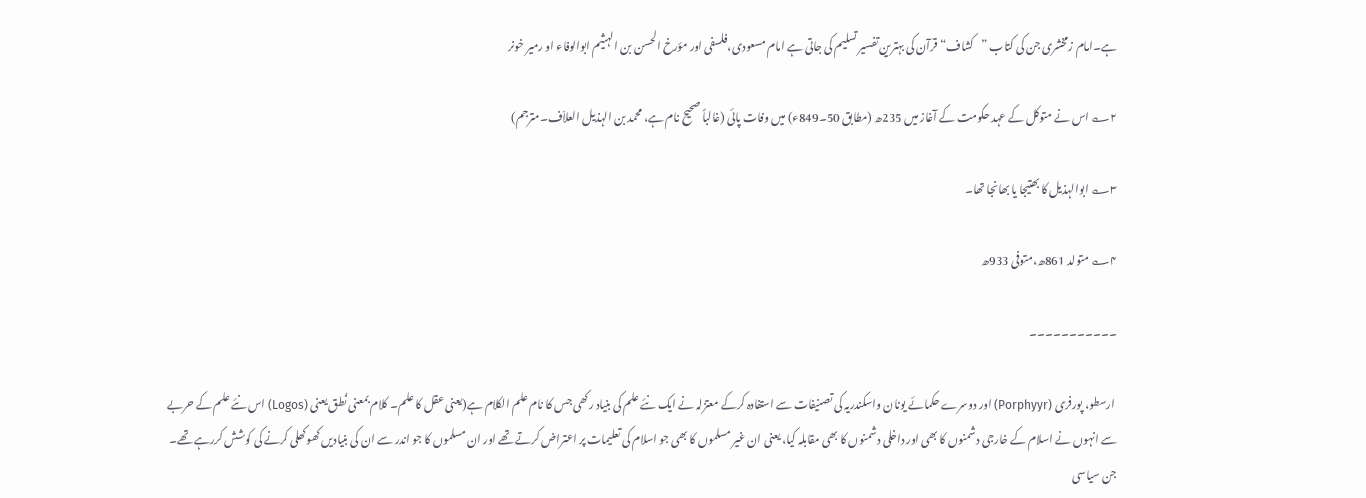ہے۔امام زمخشری جن کی کتاب ”کشاف“ قرآن کی بہترین تفسیر تسلیم کی جاتی ہے امام مسعودی،فلسفی اور مؤرخ الحسن بن الہثیم ابوالوفاء او رمیر خونر

۲؎ اس نے متوکل کے عہد حکومت کے آغاز میں 235ھ (مطابق 50۔849ء) میں وفات پائی (غالباً صحیح نام ہے، محمد بن الہذیل العلاّف۔مترجم)

۳؎ ابوالہذیل کا بھتیجا یا بھانجا تھا۔

۴؎ متولد 861ھ،متوفی 933ھ

۔۔۔۔۔۔۔۔۔۔۔

 ارسطو، پورفری (Porphyyr) اور دوسرے حکمائے یونان واسکندریہ کی تصنیفات سے استفادہ کرکے معتزلہ نے ایک نئے علم کی بنیاد رکھی جس کا نام علم الکلام ہے(یعنی عقل کا علم۔ کلام بمعنی نُطق یعنی (Logos) اس نئے علم کے حربے سے انہوں نے اسلام کے خارجی دشمنوں کا بھی اور داخلی دشمنوں کا بھی مقابلہ کیا، یعنی ان غیر مسلموں کا بھی جو اسلام کی تعلیمات پر اعتراض کرتے تھے اور ان مسلموں کا جو اندر سے ان کی بنیادیں کھوکھلی کرنے کی کوشش کررہے تھے۔ جن سیاسی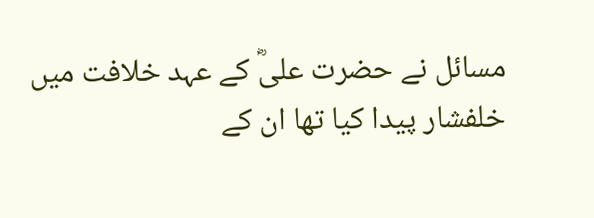مسائل نے حضرت علیؓ کے عہد خلافت میں خلفشار پیدا کیا تھا ان کے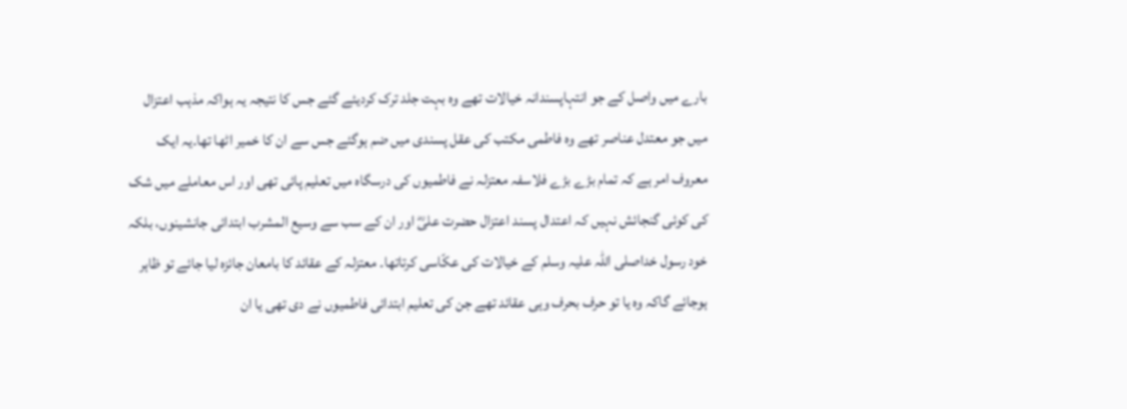بارے میں واصل کے جو انتہاپسندانہ خیالات تھے وہ بہت جلد ترک کردیئے گئے جس کا نتیجہ یہ ہواکہ مذہب اعتزال میں جو معتدل عناصر تھے وہ فاطمی مکتب کی عقل پسندی میں ضم ہوگئے جس سے ان کا خمیر اٹھا تھا۔یہ ایک معروف امر ہے کہ تمام بڑے بڑے فلاسفہ معتزلہ نے فاطمیوں کی درسگاہ میں تعلیم پائی تھی اور اس معاملے میں شک کی کوئی گنجائش نہیں کہ اعتدال پسند اعتزال حضرت علیؓ اور ان کے سب سے وسیع المشرب ابتدائی جانشینوں، بلکہ خود رسول خداصلی اللہ علیہ وسلم کے خیالات کی عکّاسی کرتاتھا۔ معتزلہ کے عقائد کا بامعان جائزہ لیا جائے تو ظاہر ہوجائے گاکہ وہ یا تو حرف بحرف وہی عقائد تھے جن کی تعلیم ابتدائی فاطمیوں نے دی تھی یا ان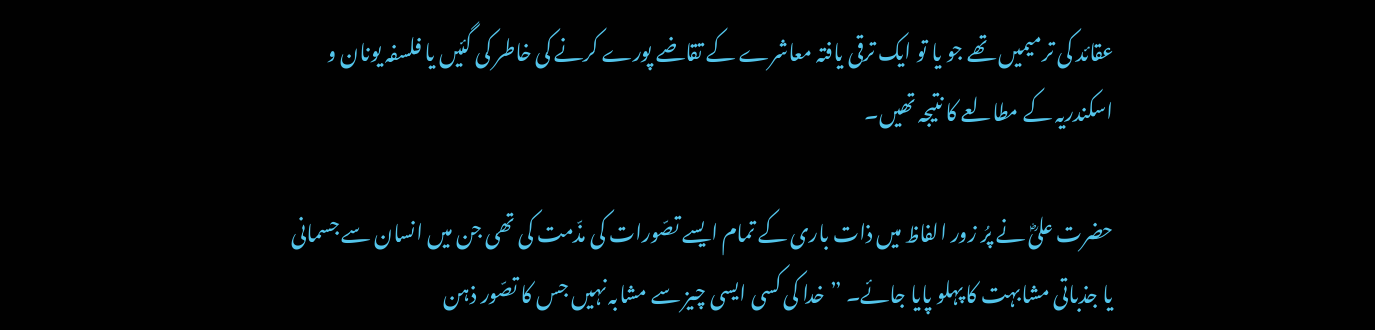عقائد کی ترمیمیں تھے جو یا تو ایک ترقی یافتہ معاشرے کے تقاضے پورے کرنے کی خاطر کی گئیں یا فلسفہ یونان و اسکندریہ کے مطالعے کا نتیجہ تھیں۔

حضرت علیؓ نے پرُ زور الفاظ میں ذات باری کے تمام ایسے تصّورات کی مذّمت کی تھی جن میں انسان سے جسمانی یا جذباتی مشابہت کا پہلو پایا جائے۔ ”خدا کی کسی ایسی چیز سے مشابہ نہیں جس کا تصّور ذہن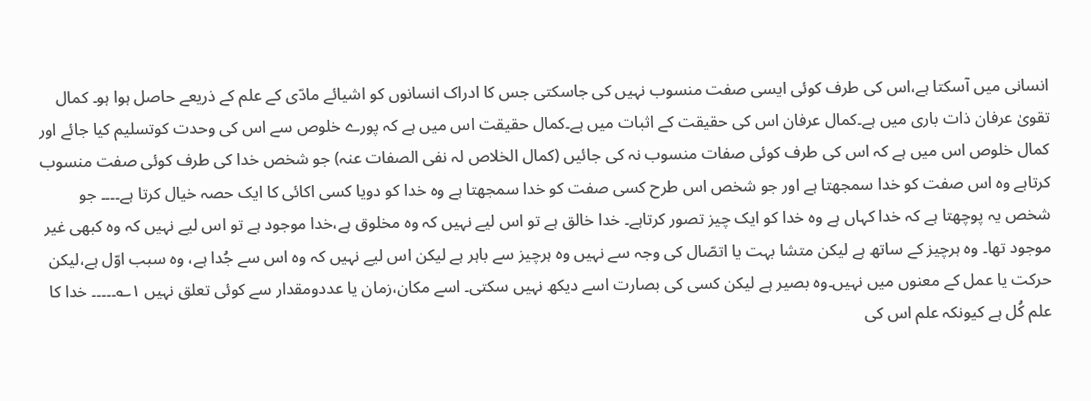انسانی میں آسکتا ہے،اس کی طرف کوئی ایسی صفت منسوب نہیں کی جاسکتی جس کا ادراک انسانوں کو اشیائے مادّی کے علم کے ذریعے حاصل ہوا ہو۔ کمال تقویٰ عرفان ذات باری میں ہے۔کمال عرفان اس کی حقیقت کے اثبات میں ہے۔کمال حقیقت اس میں ہے کہ پورے خلوص سے اس کی وحدت کوتسلیم کیا جائے اور کمال خلوص اس میں ہے کہ اس کی طرف کوئی صفات منسوب نہ کی جائیں (کمال الخلاص لہ نفی الصفات عنہ) جو شخص خدا کی طرف کوئی صفت منسوب کرتاہے وہ اس صفت کو خدا سمجھتا ہے اور جو شخص اس طرح کسی صفت کو خدا سمجھتا ہے وہ خدا کو دویا کسی اکائی کا ایک حصہ خیال کرتا ہے۔۔۔۔ جو شخص یہ پوچھتا ہے کہ خدا کہاں ہے وہ خدا کو ایک چیز تصور کرتاہے۔ خدا خالق ہے تو اس لیے نہیں کہ وہ مخلوق ہے،خدا موجود ہے تو اس لیے نہیں کہ وہ کبھی غیر موجود تھا۔ وہ ہرچیز کے ساتھ ہے لیکن متشا بہت یا اتصّال کی وجہ سے نہیں وہ ہرچیز سے باہر ہے لیکن اس لیے نہیں کہ وہ اس سے جُدا ہے، وہ سبب اوّل ہے،لیکن حرکت یا عمل کے معنوں میں نہیں۔وہ بصیر ہے لیکن کسی کی بصارت اسے دیکھ نہیں سکتی۔ اسے مکان،زمان یا عددومقدار سے کوئی تعلق نہیں ۱؎۔۔۔۔۔ خدا کا علم کُل ہے کیونکہ علم اس کی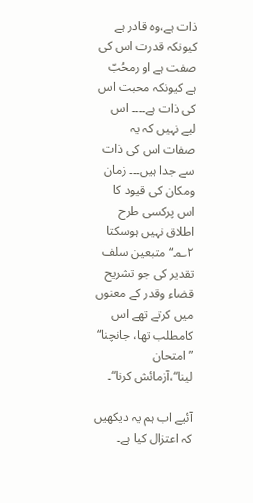ذات ہے،وہ قادر ہے کیونکہ قدرت اس کی صفت ہے او رمحُبّ ہے کیونکہ محبت اس کی ذات ہے۔۔۔۔ اس لیے نہیں کہ یہ صفات اس کی ذات سے جدا ہیں۔۔۔ زمان ومکان کی قیود کا اس پرکسی طرح اطلاق نہیں ہوسکتا ۲؎۔“ متبعین سلف تقدیر کی جو تشریح قضاء وقدر کے معنوں میں کرتے تھے اس کامطلب تھا، جانچنا“ ”امتحان لینا“،آزمائش کرنا“۔

آئیے اب ہم یہ دیکھیں کہ اعتزال کیا ہے۔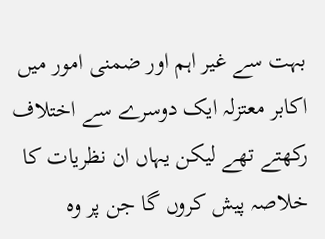بہت سے غیر اہم اور ضمنی امور میں اکابر معتزلہ ایک دوسرے سے اختلاف رکھتے تھے لیکن یہاں ان نظریات کا خلاصہ پیش کروں گا جن پر وہ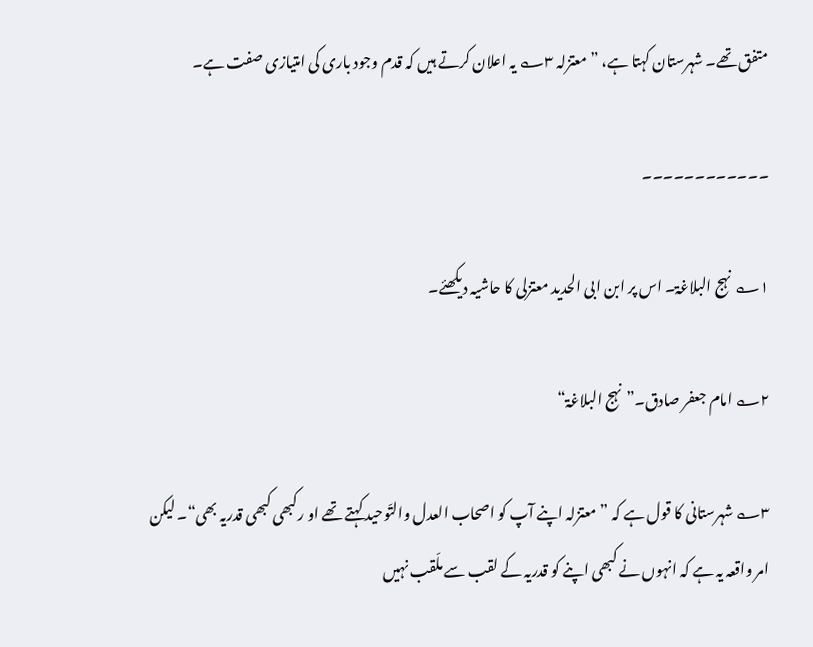متفق تھے۔ شہرستان کہتا ہے، ”معتزلہ ۳؎ یہ اعلان کرتے ہیں کہ قدم وجود باری کی امتیازی صفت ہے۔

۔۔۔۔۔۔۔۔۔۔۔۔

۱؎ نہج البلاغۃ۔ اس پر ابن ابی الحدید معتزلی کا حاشیہ دیکھئے۔

۲؎ امام جعفر صادق۔”نہج البلاغۃ“

۳؎ شہرستانی کا قول ہے کہ ”معتزلہ اپنے آپ کو اصحاب العدل والتّوحید کہتے تھے او رکبھی کبھی قدریہ بھی“۔ لیکن امر واقعہ یہ ہے کہ انہوں نے کبھی اپنے کو قدریہ کے لقب سے ملّقب نہیں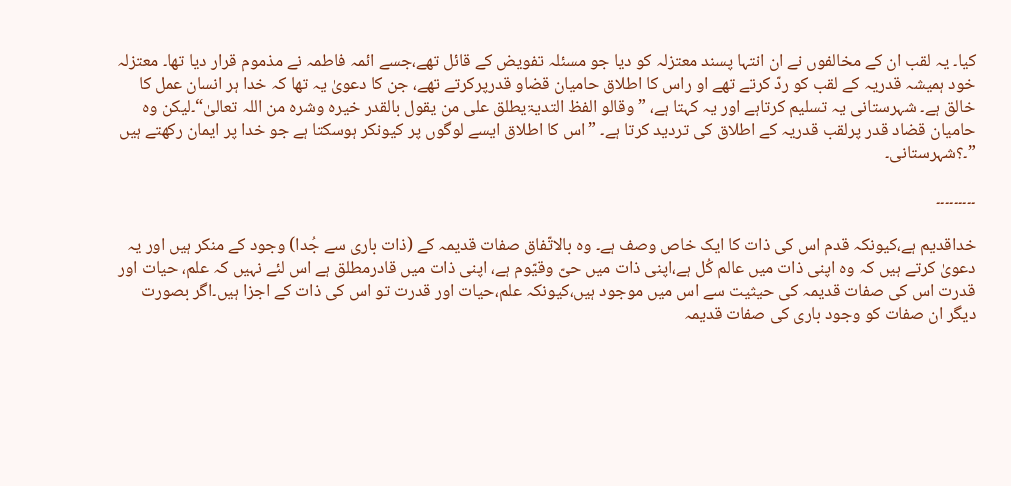کیا۔ یہ لقب ان کے مخالفوں نے ان انتہا پسند معتزلہ کو دیا جو مسئلہ تفویض کے قائل تھے،جسے ائمہ فاطمہ نے مذموم قرار دیا تھا۔ معتزلہ خود ہمیشہ قدریہ کے لقب کو ردّ کرتے تھے او راس کا اطلاق حامیان قضاو قدرپرکرتے تھے، جن کا دعویٰ یہ تھا کہ خدا ہر انسان عمل کا خالق ہے۔ شہرستانی یہ تسلیم کرتاہے اور یہ کہتا ہے، ”وقالو الفظ التدیۃیطلق علی من یقول بالقدر خیرہ وشرہ من اللہ تعالیٰ“۔لیکن وہ حامیان قضاد قدر پرلقب قدریہ کے اطلاق کی تردید کرتا ہے۔ ”اس کا اطلاق ایسے لوگوں پر کیونکر ہوسکتا ہے جو خدا پر ایمان رکھتے ہیں ”۔؟شہرستانی۔

۔۔۔۔۔۔۔۔۔

خداقدیم ہے،کیونکہ قدم اس کی ذات کا ایک خاص وصف ہے۔ وہ بالاتّفاق صفات قدیمہ کے (ذات باری سے جُدا) وجود کے منکر ہیں اور یہ دعویٰ کرتے ہیں کہ وہ اپنی ذات میں عالم کُل ہے،اپنی ذات میں حیّ وقیّوم ہے، اپنی ذات میں قادرمطلق ہے اس لئے نہیں کہ علم، حیات اور قدرت اس کی صفات قدیمہ کی حیثیت سے اس میں موجود ہیں،کیونکہ علم،حیات اور قدرت تو اس کی ذات کے اجزا ہیں۔اگر بصورت دیگر ان صفات کو وجود باری کی صفات قدیمہ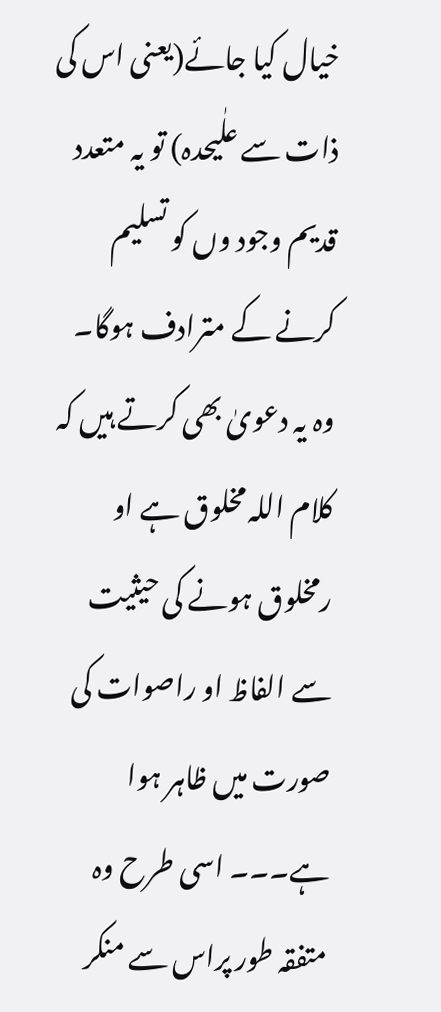خیال کیا جائے(یعنی اس کی ذات سے علٰیحدہ) تو یہ متعدد قدیم وجود وں کو تسلیم کرنے کے مترادف ہوگا۔ وہ یہ دعویٰ بھی کرتے ہیں کہ کلام اللہ مخلوق ہے او رمخلوق ہونے کی حیثیت سے الفاظ او راصوات کی صورت میں ظاہر ہوا ہے۔۔۔ اسی طرح وہ متفقہ طور پراس سے منکر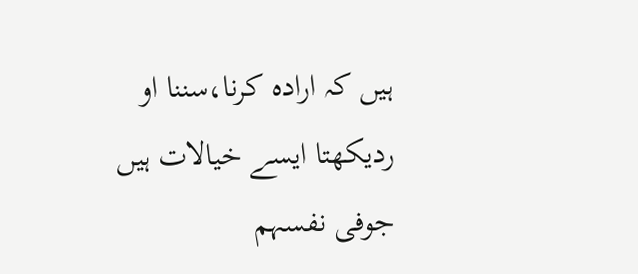ہیں کہ ارادہ کرنا،سننا او ردیکھتا ایسے خیالات ہیں جوفی نفسہم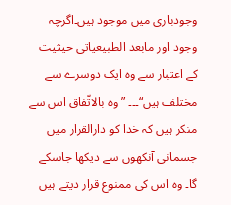وجودباری میں موجود ہیں۔اگرچہ وجود اور مابعد الطبیعیاتی حیثیت کے اعتبار سے وہ ایک دوسرے سے مختلف ہیں“۔۔۔ ”وہ بالاتّفاق اس سے منکر ہیں کہ خدا کو دارالقرار میں جسمانی آنکھوں سے دیکھا جاسکے گا۔ وہ اس کی ممنوع قرار دیتے ہیں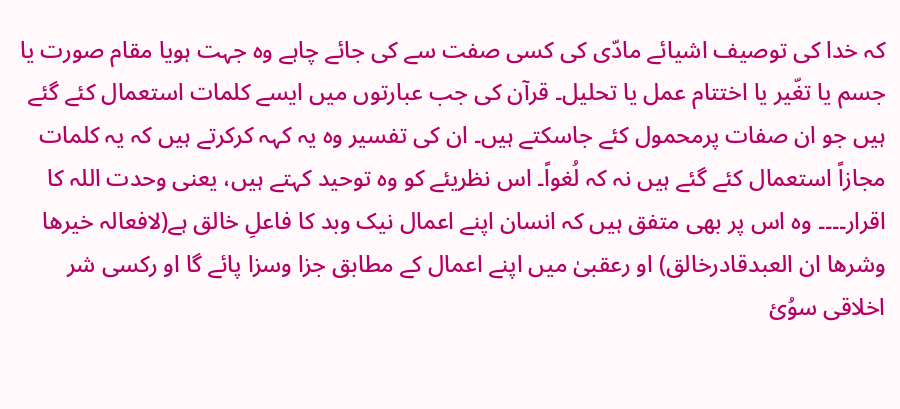کہ خدا کی توصیف اشیائے مادّی کی کسی صفت سے کی جائے چاہے وہ جہت ہویا مقام صورت یا جسم یا تغّیر یا اختتام عمل یا تحلیل۔ قرآن کی جب عبارتوں میں ایسے کلمات استعمال کئے گئے ہیں جو ان صفات پرمحمول کئے جاسکتے ہیں۔ ان کی تفسیر وہ یہ کہہ کرکرتے ہیں کہ یہ کلمات مجازاً استعمال کئے گئے ہیں نہ کہ لُغواً۔ اس نظریئے کو وہ توحید کہتے ہیں، یعنی وحدت اللہ کا اقرار۔۔۔۔ وہ اس پر بھی متفق ہیں کہ انسان اپنے اعمال نیک وبد کا فاعلِ خالق ہے(لافعالہ خیرھا وشرھا ان العبدقادرخالق) او رعقبیٰ میں اپنے اعمال کے مطابق جزا وسزا پائے گا او رکسی شر اخلاقی سوُئ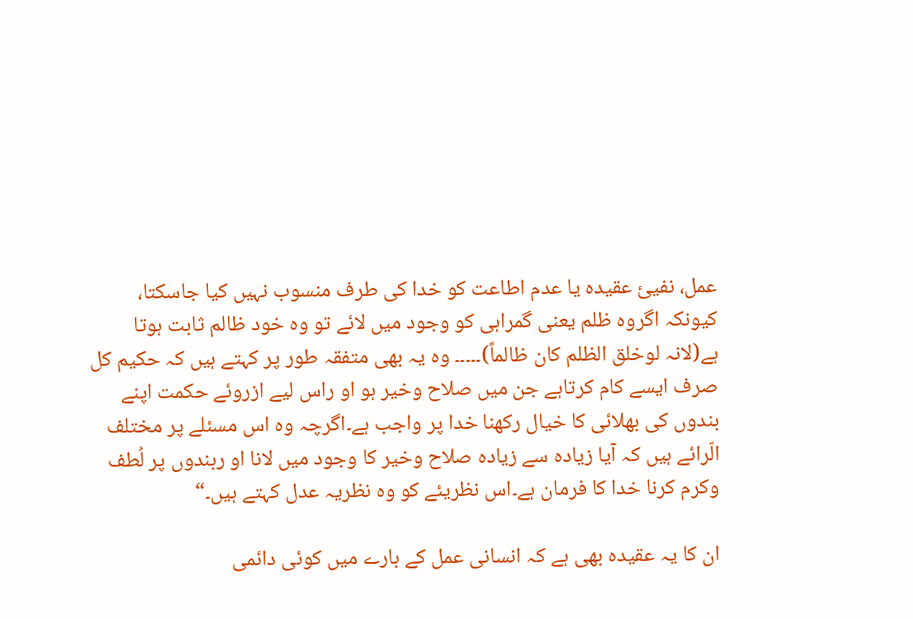عمل، نفیئ عقیدہ یا عدم اطاعت کو خدا کی طرف منسوب نہیں کیا جاسکتا، کیونکہ اگروہ ظلم یعنی گمراہی کو وجود میں لائے تو وہ خود ظالم ثابت ہوتا ہے(لانہ لوخلق الظلم کان ظالماً)۔۔۔۔۔ وہ یہ بھی متفقہ طور پر کہتے ہیں کہ حکیم کل صرف ایسے کام کرتاہے جن میں صلاح وخیر ہو او راس لیے ازروئے حکمت اپنے بندوں کی بھلائی کا خیال رکھنا خدا پر واجب ہے۔اگرچہ وہ اس مسئلے پر مختلف الّرائے ہیں کہ آیا زیادہ سے زیادہ صلاح وخیر کا وجود میں لانا او ربندوں پر لُطف وکرم کرنا خدا کا فرمان ہے۔اس نظریئے کو وہ نظریہ عدل کہتے ہیں۔“

ان کا یہ عقیدہ بھی ہے کہ انسانی عمل کے بارے میں کوئی دائمی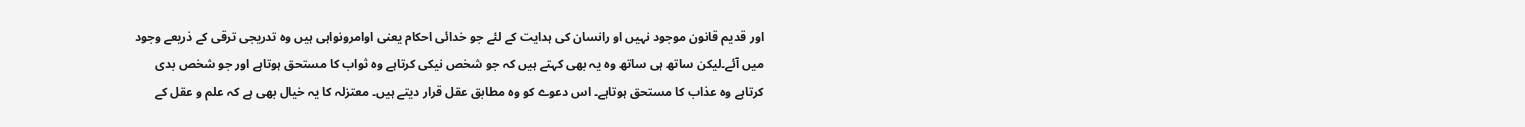اور قدیم قانون موجود نہیں او رانسان کی ہدایت کے لئے جو خدائی احکام یعنی اوامرونواہی ہیں وہ تدریجی ترقی کے ذریعے وجود میں آئے۔لیکن ساتھ ہی ساتھ وہ یہ بھی کہتے ہیں کہ جو شخص نیکی کرتاہے وہ ثواب کا مستحق ہوتاہے اور جو شخص بدی کرتاہے وہ عذاب کا مستحق ہوتاہے۔ اس دعوے کو وہ مطابق عقل قرار دیتے ہیں۔ معتزلہ کا یہ خیال بھی ہے کہ علم و عقل کے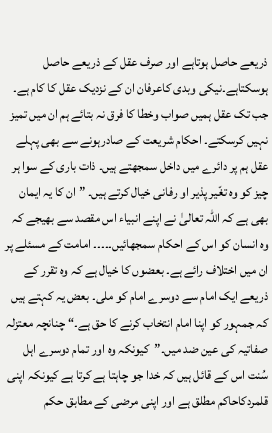ذریعے حاصل ہوتاہے اور صرف عقل کے ذریعے حاصل ہوسکتاہے۔نیکی وبدی کاعرفان ان کے نزدیک عقل کا کام ہے۔ جب تک عقل ہمیں صواب وخطا کا فرق نہ بتائے ہم ان میں تمیز نہیں کرسکتے۔ احکام شریعت کے صادرہونے سے بھی پہلے عقل ہم پر دائرے میں داخل سمجھتے ہیں۔ ذات باری کے سوا ہر چیز کو وہ تغّیر پذیر او رفانی خیال کرتے ہیں۔ ”ان کا یہ ایمان بھی ہے کہ اللہ تعالیٰ نے اپنے انبیاء اس مقصد سے بھیجے کہ وہ انسان کو اس کے احکام سمجھائیں۔۔۔۔۔ امامت کے مسئلے پر ان میں اختلاف رائے ہے۔ بعضوں کا خیال ہے کہ وہ تقرر کے ذریعے ایک امام سے دوسرے امام کو ملی۔ بعض یہ کہتے ہیں کہ جمہور کو اپنا امام انتخاب کرنے کا حق ہے۔“ چنانچہ معتزلہ صفاتیہ کی عین ضد میں۔”کیونکہ وہ اور تمام دوسرے اہل سُنت اس کے قائل ہیں کہ خدا جو چاہتا ہے کرتا ہے کیونکہ اپنی قلمردکاحاکم مطلق ہے اور اپنی مرضی کے مطابق حکم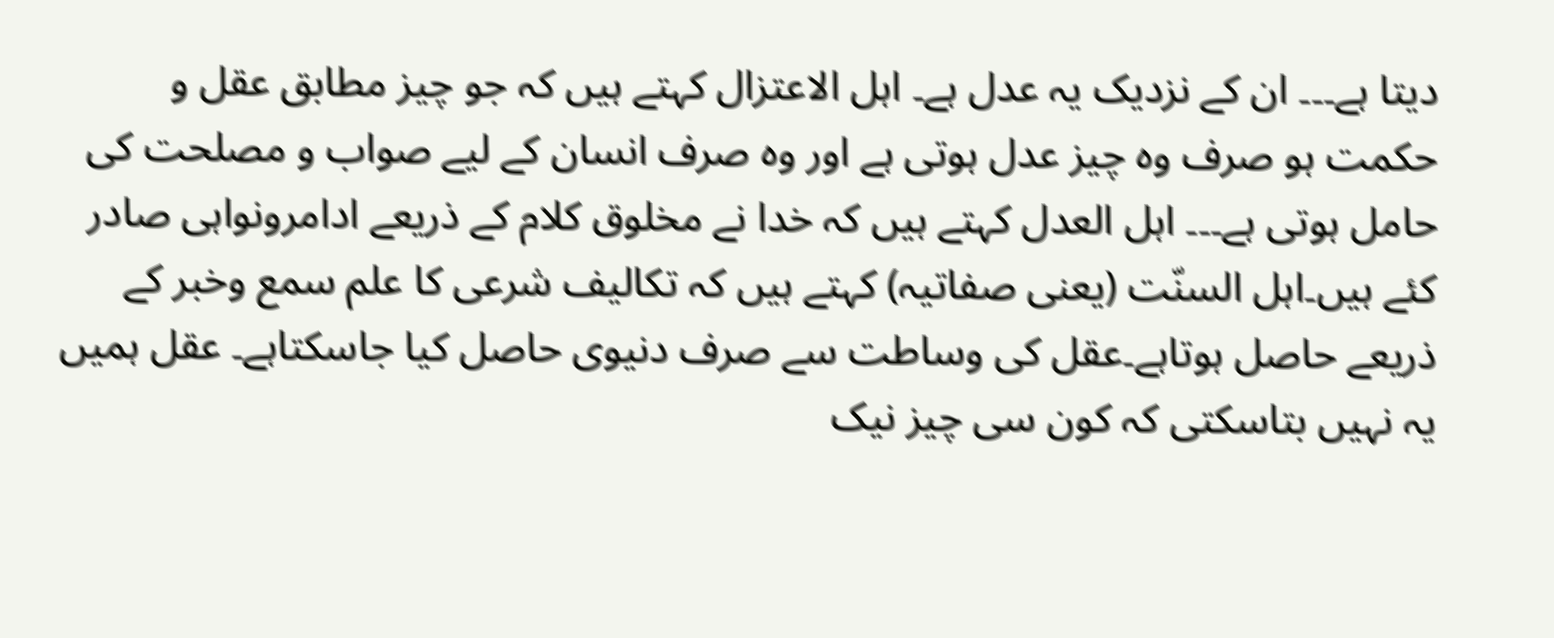دیتا ہے۔۔۔ ان کے نزدیک یہ عدل ہے۔ اہل الاعتزال کہتے ہیں کہ جو چیز مطابق عقل و حکمت ہو صرف وہ چیز عدل ہوتی ہے اور وہ صرف انسان کے لیے صواب و مصلحت کی حامل ہوتی ہے۔۔۔ اہل العدل کہتے ہیں کہ خدا نے مخلوق کلام کے ذریعے ادامرونواہی صادر کئے ہیں۔اہل السنّت (یعنی صفاتیہ) کہتے ہیں کہ تکالیف شرعی کا علم سمع وخبر کے ذریعے حاصل ہوتاہے۔عقل کی وساطت سے صرف دنیوی حاصل کیا جاسکتاہے۔ عقل ہمیں یہ نہیں بتاسکتی کہ کون سی چیز نیک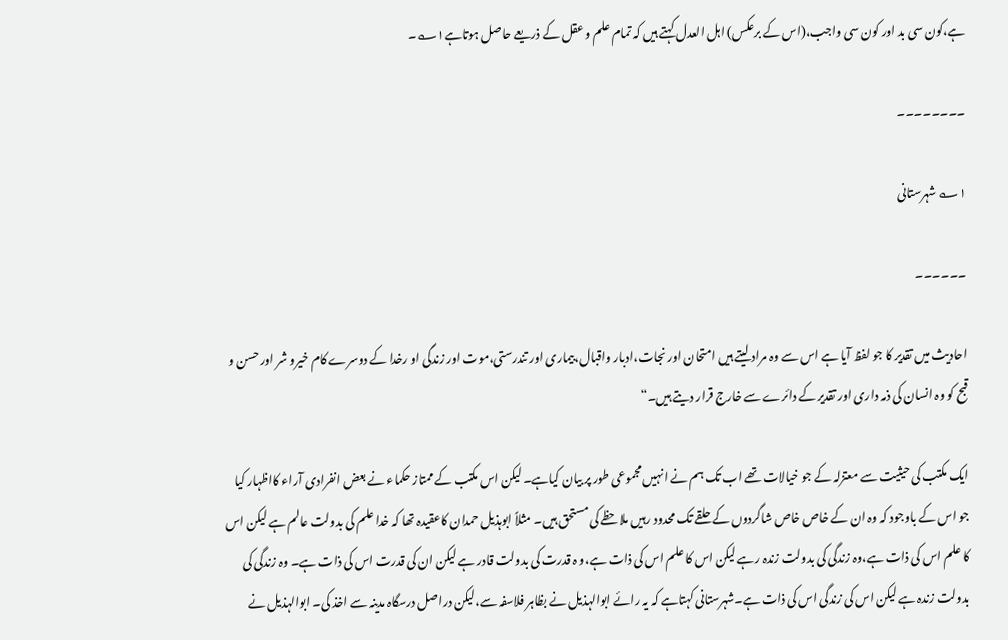ہے،کون سی بد اور کون سی واجب،(اس کے برعکس) اہل العدل کہتے ہیں کہ تمام علم و عقل کے ذریعے حاصل ہوتاہے۱؎۔

۔۔۔۔۔۔۔۔

۱؎ شہرستانی

۔۔۔۔۔۔

احادیث میں تقدیر کا جو لفظ آیا ہے اس سے وہ مراد لیتے ہیں امتحان اور نجات،ادبار واقبال،بیماری اور تندرستی،موت اور زندگی او رخدا کے دوسرے کام خیرو شر اور حسن و قبح کو وہ انسان کی ذمہ داری اور تقدیر کے دائرے سے خارج قرار دیتے ہیں۔“

ایک مکتب کی حیثیت سے معتزلہ کے جو خیالات تھے اب تک ہم نے انہیں مجموعی طور پر بیان کیاہے۔ لیکن اس مکتب کے ممتاز حکماء نے بعض انفرادی آراء کااظہار کیا جو اس کے باوجود کہ وہ ان کے خاص خاص شاگردوں کے حلقے تک محدود رہیں ملاحظے کی مستحق ہیں۔ مثلاً ابوہذیل حمدان کاعقیدہ تھا کہ خدا علم کی بدولت عالم ہے لیکن اس کا علم اس کی ذات ہے،وہ زندگی کی بدولت زندہ رہے لیکن اس کا علم اس کی ذات ہے،و ہ قدرت کی بدولت قادر ہے لیکن ان کی قدرت اس کی ذات ہے۔ وہ زندگی کی بدولت زندہ ہے لیکن اس کی زندگی اس کی ذات ہے۔شہرستانی کہتاہے کہ یہ رائے ابوالہذیل نے بظاہر فلاسفہ سے،لیکن دراصل درسگاہ مدینہ سے اخذ کی۔ ابوالہذیل نے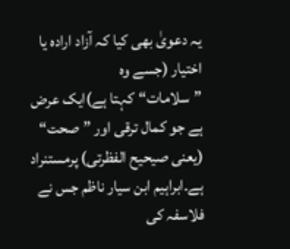یہ دعویٰ بھی کیا کہ آزاد ارادہ یا اختیار (جسے وہ ”سلامات“کہتا ہے)ایک عرض ہے جو کمال ترقی اور ”صحت“ (یعنی صیحیح الفظرتی) پرمستنراد ہے۔ابراہیم ابن سیار ناظم جس نے فلاسفہ کی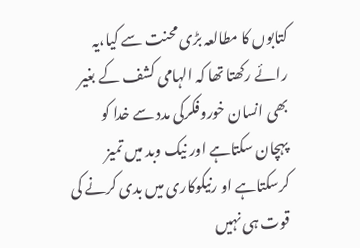کتابوں کا مطالعہ بڑی محنت سے کیا،یہ رائے رکھتا تھا کہ الہامی کشف کے بغیر بھی انسان خوروفکرکی مدد سے خدا کو پہچان سکتاہے اور نیک وبد میں تمیز کرسکتاہے او رنیکوکاری میں بدی کرنے کی قوت ہی نہیں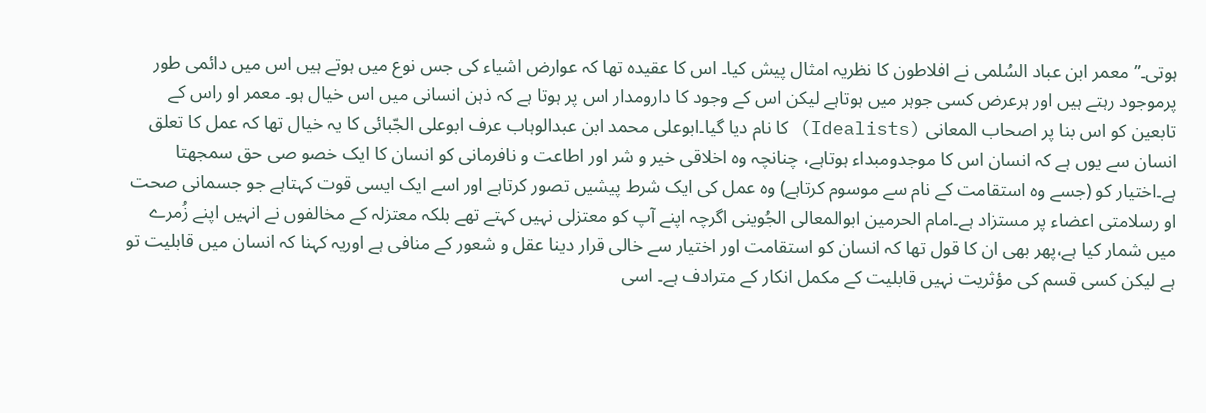ہوتی۔”معمر ابن عباد السُلمی نے افلاطون کا نظریہ امثال پیش کیا۔ اس کا عقیدہ تھا کہ عوارض اشیاء کی جس نوع میں ہوتے ہیں اس میں دائمی طور پرموجود رہتے ہیں اور ہرعرض کسی جوہر میں ہوتاہے لیکن اس کے وجود کا دارومدار اس پر ہوتا ہے کہ ذہن انسانی میں اس خیال ہو۔ معمر او راس کے تابعین کو اس بنا پر اصحاب المعانی (Idealists) کا نام دیا گیا۔ابوعلی محمد ابن عبدالوہاب عرف ابوعلی الجّبائی کا یہ خیال تھا کہ عمل کا تعلق انسان سے یوں ہے کہ انسان اس کا موجدومبداء ہوتاہے، چنانچہ وہ اخلاقی خیر و شر اور اطاعت و نافرمانی کو انسان کا ایک خصو صی حق سمجھتا ہے۔اختیار کو (جسے وہ استقامت کے نام سے موسوم کرتاہے) وہ عمل کی ایک شرط پیشیں تصور کرتاہے اور اسے ایک ایسی قوت کہتاہے جو جسمانی صحت او رسلامتی اعضاء پر مستزاد ہے۔امام الحرمین ابوالمعالی الجُوینی اگرچہ اپنے آپ کو معتزلی نہیں کہتے تھے بلکہ معتزلہ کے مخالفوں نے انہیں اپنے زُمرے میں شمار کیا ہے،پھر بھی ان کا قول تھا کہ انسان کو استقامت اور اختیار سے خالی قرار دینا عقل و شعور کے منافی ہے اوریہ کہنا کہ انسان میں قابلیت تو ہے لیکن کسی قسم کی مؤثریت نہیں قابلیت کے مکمل انکار کے مترادف ہے۔ اسی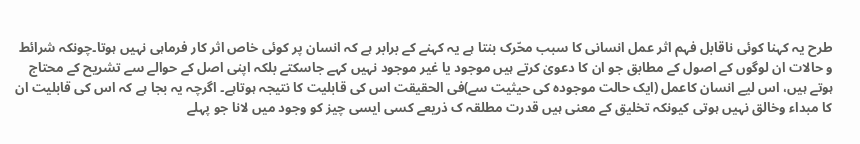طرح یہ کہنا کوئی ناقابل فہم اثر عمل انسانی کا سبب محّرک بنتا ہے یہ کہنے کے برابر ہے کہ انسان پر کوئی خاص اثر کار فرماہی نہیں ہوتا۔چونکہ شرائط و حالات ان لوگوں کے اصول کے مطابق جو ان کا دعویٰ کرتے ہیں موجود یا غیر موجود نہیں کہے جاسکتے بلکہ اپنی اصل کے حوالے سے تشریح کے محتاج ہوتے ہیں، اس لیے انسان کاعمل (ایک حالت موجودہ کی حیثیت سے)فی الحقیقت اس کی قابلیت کا نتیجہ ہوتاہے۔ اگرچہ یہ بجا ہے کہ اس کی قابلیت ان کا مبداء وخالق نہیں ہوتی کیونکہ تخلیق کے معنی ہیں قدرت مطلقہ ک ذریعے کسی ایسی چیز کو وجود میں لانا جو پہلے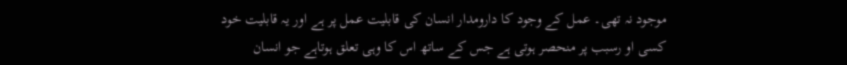موجود نہ تھی۔ عمل کے وجود کا دارومدار انسان کی قابلیت عمل پر ہے اور یہ قابلیت خود کسی او رسبب پر منحصر ہوتی ہے جس کے ساتھ اس کا وہی تعلق ہوتاہے جو انسان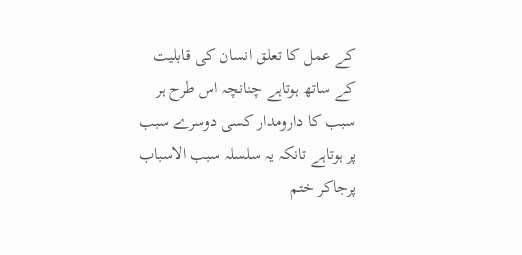کے عمل کا تعلق انسان کی قابلیت کے ساتھ ہوتاہے چنانچہ اس طرح ہر سبب کا دارومدار کسی دوسرے سبب پر ہوتاہے تانکہ یہ سلسلہ سبب الاسباب پرجاکر ختم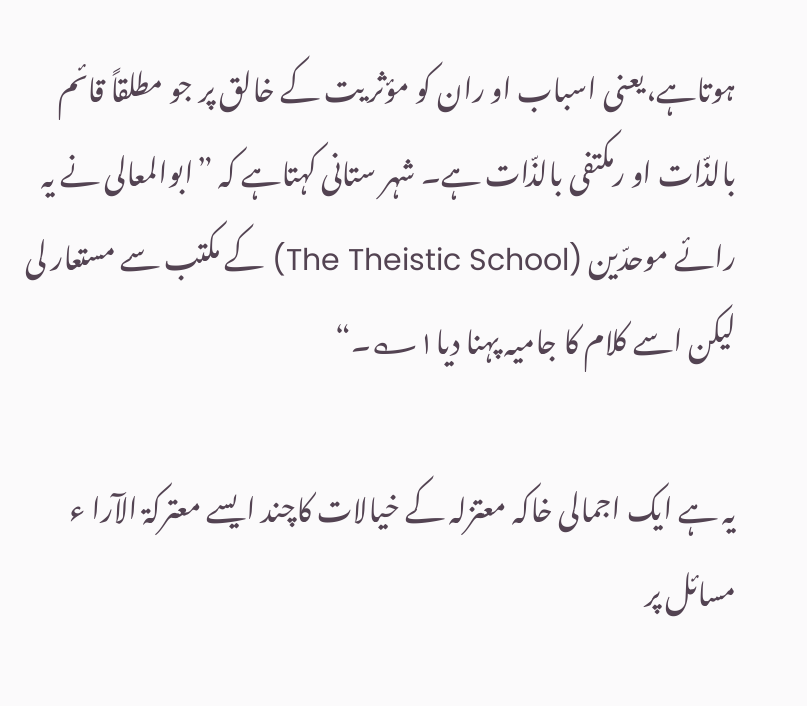ہوتاہے،یعنی اسباب او ران کو مؤثر یت کے خالق پر جو مطلقاً قائم بالذّات او رمکتفی بالذّات ہے۔ شہر ستانی کہتاہے کہ ”ابوالمعالی نے یہ رائے موحدّین (The Theistic School) کے مکتب سے مستعار لی لیکن اسے کلام کا جامیہ پہنا دیا۱؎۔“

یہ ہے ایک اجمالی خاکہ معتزلہ کے خیالات کاچند ایسے معترکۃ الآرا ء مسائل پر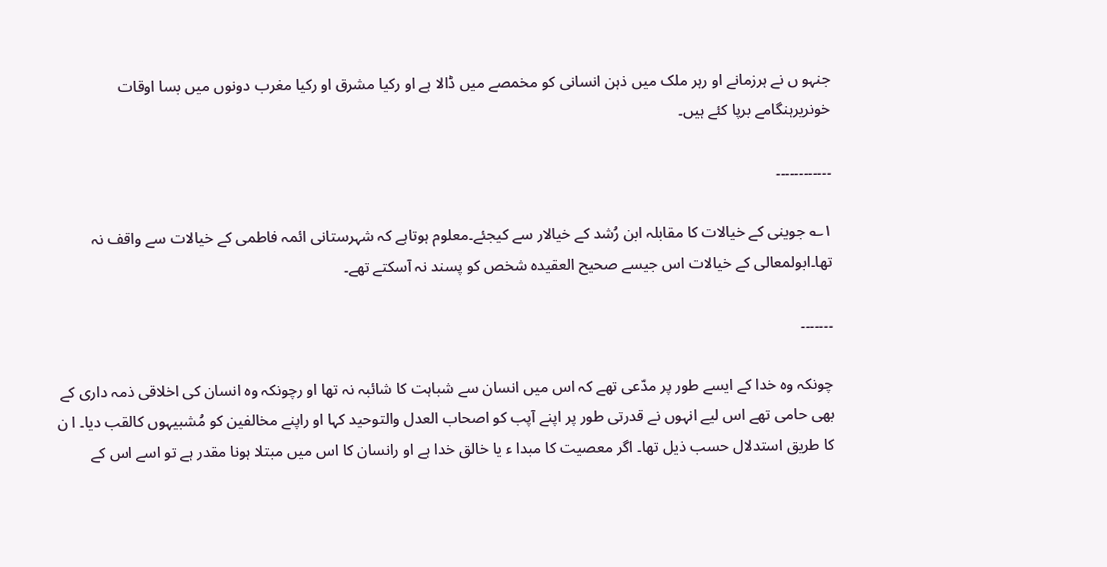جنہو ں نے ہرزمانے او رہر ملک میں ذہن انسانی کو مخمصے میں ڈالا ہے او رکیا مشرق او رکیا مغرب دونوں میں بسا اوقات خونریرہنگامے برپا کئے ہیں۔

۔۔۔۔۔۔۔۔۔۔۔۔

۱؎ جوینی کے خیالات کا مقابلہ ابن رُشد کے خیالار سے کیجئے۔معلوم ہوتاہے کہ شہرستانی ائمہ فاطمی کے خیالات سے واقف نہ تھا۔ابولمعالی کے خیالات اس جیسے صحیح العقیدہ شخص کو پسند نہ آسکتے تھے۔

۔۔۔۔۔۔۔

چونکہ وہ خدا کے ایسے طور پر مدّعی تھے کہ اس میں انسان سے شباہت کا شائبہ نہ تھا او رچونکہ وہ انسان کی اخلاقی ذمہ داری کے بھی حامی تھے اس لیے انہوں نے قدرتی طور پر اپنے آپب کو اصحاب العدل والتوحید کہا او راپنے مخالفین کو مُشبیہوں کالقب دیا۔ ا ن کا طریق استدلال حسب ذیل تھا۔ اگر معصیت کا مبدا ء یا خالق خدا ہے او رانسان کا اس میں مبتلا ہونا مقدر ہے تو اسے اس کے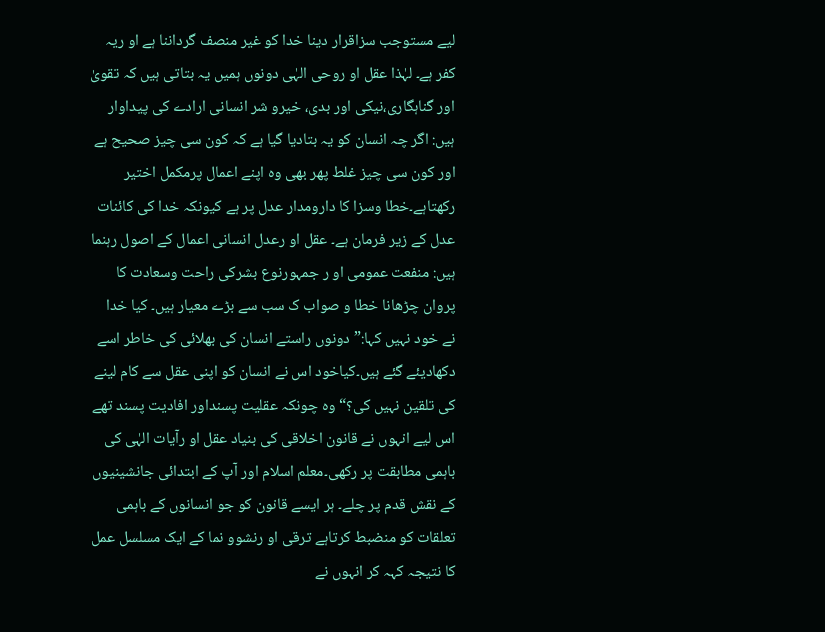لیے مستوجب سزاقرار دینا خدا کو غیر منصف گرداننا ہے او ریہ کفر ہے۔ لہٰذا عقل او روحی الہٰی دونوں ہمیں یہ بتاتی ہیں کہ تقویٰ اور گناہگاری،نیکی اور بدی، خیرو شر انسانی ارادے کی پیداوار ہیں: اگر چہ انسان کو یہ بتادیا گیا ہے کہ کون سی چیز صحیح ہے اور کون سی چیز غلط پھر بھی وہ اپنے اعمال پرمکمل اختیر رکھتاہے۔خطا وسزا کا دارومدار عدل پر ہے کیونکہ خدا کی کائنات عدل کے زیر فرمان ہے۔ عقل او رعدل انسانی اعمال کے اصول رہنما ہیں: منفعت عمومی او ر جمہورنوع بشرکی راحت وسعادت کا پروان چڑھانا خطا و صواب ک سب سے بڑے معیار ہیں۔ کیا خدا نے خود نہیں کہا:”دونوں راستے انسان کی بھلائی کی خاطر اسے دکھادیئے گئے ہیں۔کیاخود اس نے انسان کو اپنی عقل سے کام لینے کی تلقین نہیں کی؟“ وہ چونکہ عقلیت پسنداور افادیت پسند تھے اس لیے انہوں نے قانون اخلاقی کی بنیاد عقل او رآیات الہٰی کی باہمی مطابقت پر رکھی۔معلم اسلام اور آپ کے ابتدائی جانشینیوں کے نقش قدم پر چلے۔ ہر ایسے قانون کو جو انسانوں کے باہمی تعلقات کو منضبط کرتاہے ترقی او رنشوو نما کے ایک مسلسل عمل کا نتیجہ کہہ کر انہوں نے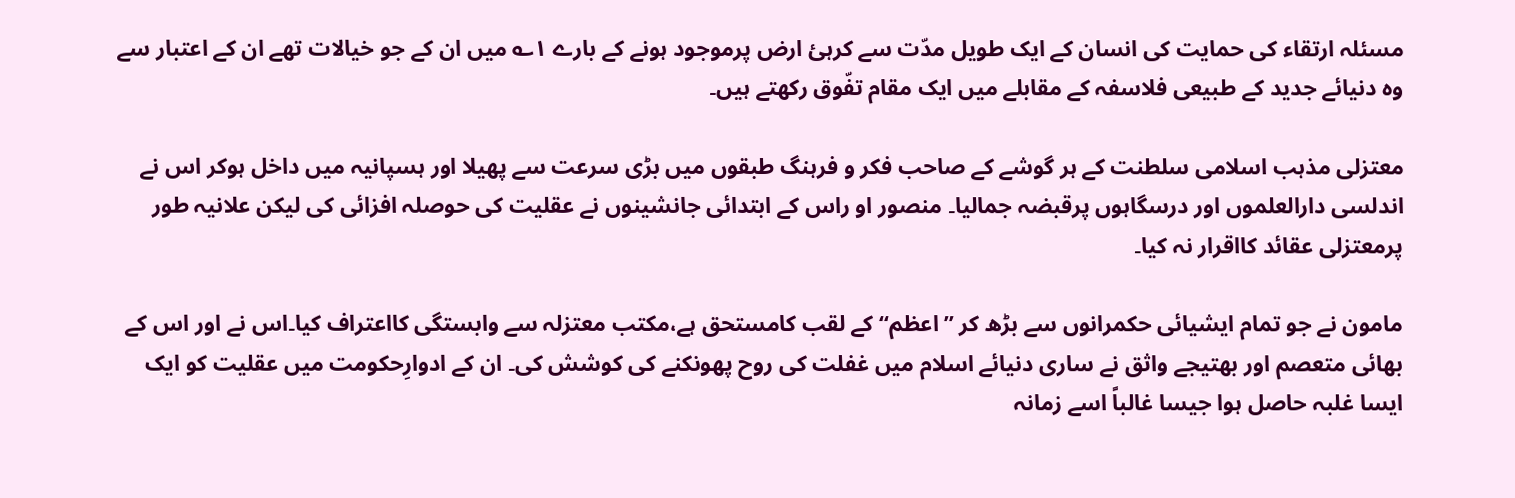مسئلہ ارتقاء کی حمایت کی انسان کے ایک طویل مدّت سے کرہئ ارض پرموجود ہونے کے بارے ۱؎ میں ان کے جو خیالات تھے ان کے اعتبار سے وہ دنیائے جدید کے طبیعی فلاسفہ کے مقابلے میں ایک مقام تفّوق رکھتے ہیں۔

معتزلی مذہب اسلامی سلطنت کے ہر گوشے کے صاحب فکر و فرہنگ طبقوں میں بڑی سرعت سے پھیلا اور ہسپانیہ میں داخل ہوکر اس نے اندلسی دارالعلموں اور درسگاہوں پرقبضہ جمالیا۔ منصور او راس کے ابتدائی جانشینوں نے عقلیت کی حوصلہ افزائی کی لیکن علانیہ طور پرمعتزلی عقائد کااقرار نہ کیا۔

مامون نے جو تمام ایشیائی حکمرانوں سے بڑھ کر ”اعظم“ کے لقب کامستحق ہے،مکتب معتزلہ سے وابستگی کااعتراف کیا۔اس نے اور اس کے بھائی متعصم اور بھتیجے واثق نے ساری دنیائے اسلام میں غفلت کی روح پھونکنے کی کوشش کی۔ ان کے ادوارِحکومت میں عقلیت کو ایک ایسا غلبہ حاصل ہوا جیسا غالباً اسے زمانہ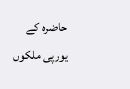حاضرہ کے یورپی ملکوں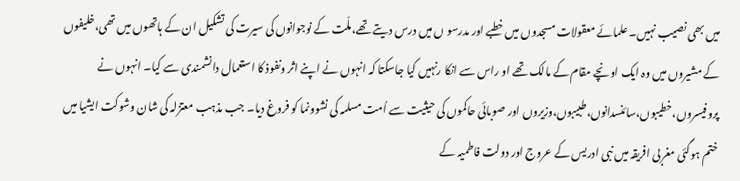میں بھی نصیب نہیں۔ علمائے معقولات مسجدوں میں خطبے اور مدرسو ں میں درس دیتے تھے،ملّت کے نوجوانوں کی سیرت کی تشکیل ان کے ہاتھوں میں تھی،خلیفوں کے مشیروں میں وہ ایک اونچے مقام کے مالک تھے او راس سے انکا رنہیں کیا جاسکتا کہ انہوں نے اپنے اثر ونفوذ کا استعمال دانشمندی سے کیا۔ انہوں نے پروفیسروں،خطیبوں،سائنسدانوں،طبیبوں،وزیروں اور صوبائی حاکموں کی حیثیت سے اُمت مسلمہ کی نشوونما کو فروغ دیا۔ جب مذہب معتزلہ کی شان وشوکت ایشیا میں ختم ہوگئی مغربی افریقہ میں نبی ادریس کے عروج اور دولت فاطمیہ کے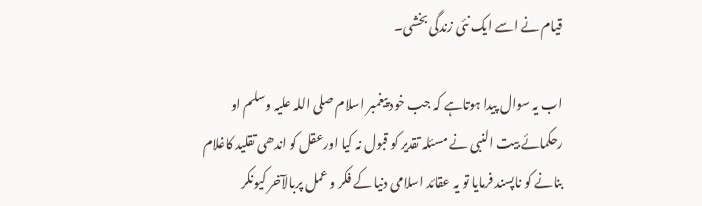قیام نے اسے ایک نئی زندگی بخشی۔

اب یہ سوال پیدا ہوتاہے کہ جب خود پیغمبر اسلام صلی اللہ علیہ وسلم او رحکمائے بیت النبی نے مسئلہ تقدیر کو قبول نہ کیا اورعقل کو اندھی تقلید کاغلام بنانے کو ناپسند فرمایا تو یہ عقائد اسلامی دنیا کے فکر و عمل پربالآخر کیونکر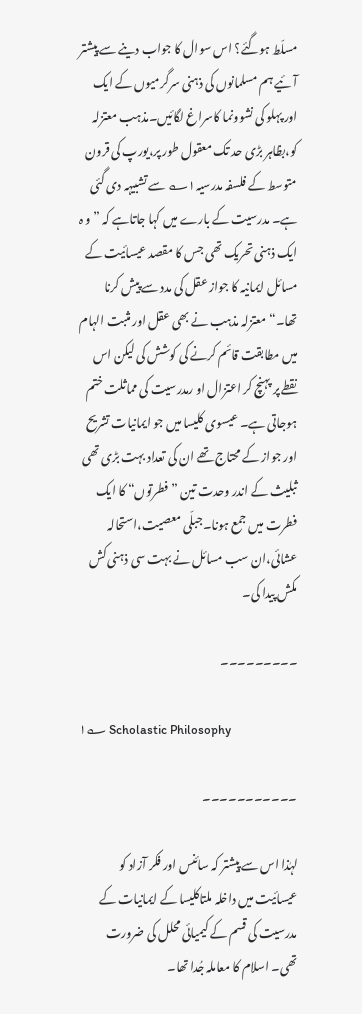مسلّط ہوگئے؟ اس سوال کا جواب دینے سے پیشتر آئیے ہم مسلمانوں کی ذہنی سرگرمیوں کے ایک اور پہلو کی نشوونما کاسراغ لگائیں۔مذہب معتزلہ کو،بظاہر بڑی حد تک معقول طور پر،یورپ کی قرون متوسط کے فلسفہ مدرسیہ۱؎ سے تشبیہہ دی گئی ہے۔ مدرسیت کے بارے میں کہا جاتاہے کہ ”و ہ ایک ذہنی تحریک تھی جس کا مقصد عیسائیت کے مسائل ایمانیہ کا جواز عقل کی مدد سے پیش کرنا تھا۔“ معتزلہ مذہب نے بھی عقل اور مثبت الہام میں مطابقت قائم کرنے کی کوشش کی لیکن اس نقطے پر پہنچ کر اعتزال او رمدرسیت کی مماثلت ختم ہوجاتی ہے۔ عیسوی کلیسا میں جو ایمانیات تشریح اور جواز کے محتاج تھے ان کی تعداد بہت بڑی تھی ثبلیث کے اندر وحدت تین ”فطرتوں“ کا ایک فطرت میں جمع ہونا۔جبلّی معصیت،استحالہ عشائی،ان سب مسائل نے بہت سی ذہنی کش مکش پیدا کی۔

۔۔۔۔۔۔۔۔۔

۱؎ Scholastic Philosophy

۔۔۔۔۔۔۔۔۔۔۔

لہٰذا اس سے پیشتر کہ سائنس اور فکر آزاد کو عیسائیت میں داخلہ ملتاکلیسا کے ایمانیات کے مدرسیت کی قسم کے کیمیائی محلل کی ضرورت تھی۔ اسلام کا معاملہ جُدا تھا۔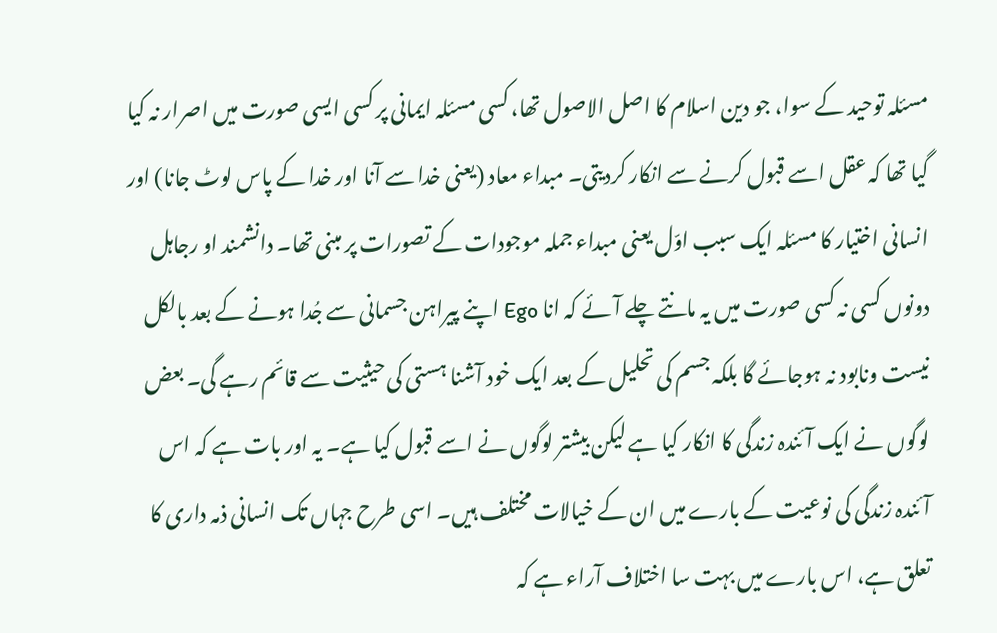مسئلہ توحید کے سوا، جو دین اسلام کا اصل الاصول تھا، کسی مسئلہ ایمانی پر کسی ایسی صورت میں اصرار نہ کیا گیا تھا کہ عقل اسے قبول کرنے سے انکار کردیتی۔ مبداء معاد (یعنی خدا سے آنا اور خدا کے پاس لوٹ جانا) اور انسانی اختیار کا مسئلہ ایک سبب اوّل یعنی مبداء جملہ موجودات کے تصورات پر مبنی تھا۔ دانشمند او رجاہل دونوں کسی نہ کسی صورت میں یہ مانتے چلے آئے کہ انا Ego اپنے پیراہن جسمانی سے جُدا ہونے کے بعد بالکل نیست ونابود نہ ہوجائے گا بلکہ جسم کی تحلیل کے بعد ایک خود آشنا ہستی کی حیثیت سے قائم رہے گی۔ بعض لوگوں نے ایک آئندہ زندگی کا انکار کیا ہے لیکن بیشتر لوگوں نے اسے قبول کیا ہے۔ یہ اور بات ہے کہ اس آئندہ زندگی کی نوعیت کے بارے میں ان کے خیالات مختلف ہیں۔ اسی طرح جہاں تک انسانی ذمہ داری کا تعلق ہے، اس بارے میں بہت سا اختلاف آراء ہے کہ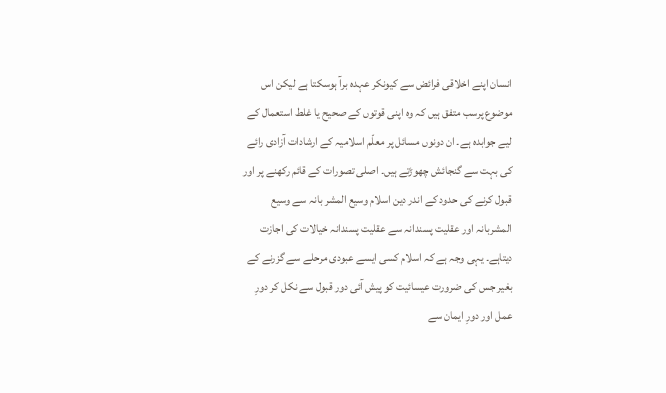انسان اپنے اخلاقی فرائض سے کیونکر عہدہ برآ ہوسکتا ہے لیکن اس موضوع پرسب متفق ہیں کہ وہ اپنی قوتوں کے صحیح یا غلط استعمال کے لیے جوابدہ ہے۔ ان دونوں مسائل پر معلّم اسلامیہ کے ارشادات آزادی رائے کی بہت سے گنجائش چھوڑتے ہیں۔ اصلی تصورات کے قائم رکھنے پر اور قبول کرنے کی حدود کے اندر دین اسلام وسیع المشر بانہ سے وسیع المشربانہ اور عقلیت پسندانہ سے عقلیت پسندانہ خیالات کی اجازت دیتاہے۔ یہی وجہ ہے کہ اسلام کسی ایسے عبودی مرحلے سے گزرنے کے بغیر جس کی ضرورت عیسائیت کو پیش آئی دور قبول سے نکل کر دورِ عمل اور دورِ ایمان سے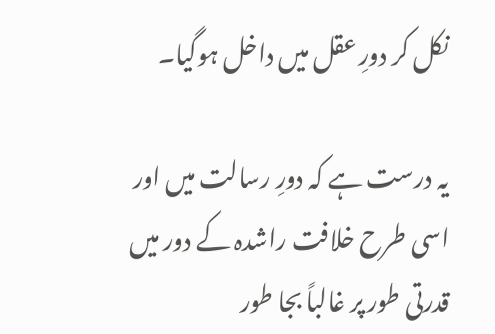نکل کر دورِ عقل میں داخل ہوگیا۔

یہ درست ہے کہ دورِ رسالت میں اور اسی طرح خلافت راشدہ کے دور میں قدرتی طور پر غالباً بجا طور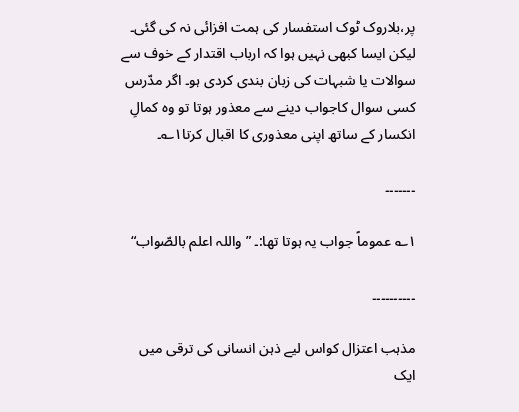پر،بلاروک ٹوک استفسار کی ہمت افزائی نہ کی گئی۔ لیکن ایسا کبھی نہیں ہوا کہ ارباب اقتدار کے خوف سے سوالات یا شبہات کی زبان بندی کردی ہو۔ اگر مدّرس کسی سوال کاجواب دینے سے معذور ہوتا تو وہ کمالِ انکسار کے ساتھ اپنی معذوری کا اقبال کرتا۱؎۔

۔۔۔۔۔۔۔

۱؎ عموماً جواب یہ ہوتا تھا:۔ ”واللہ اعلم بالصّواب“

۔۔۔۔۔۔۔۔۔۔

مذہب اعتزال کواس لیے ذہن انسانی کی ترقی میں ایک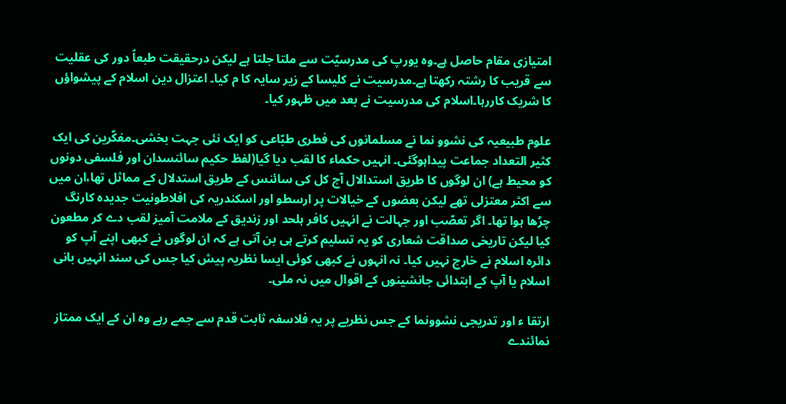امتیازی مقام حاصل ہے۔وہ یورپ کی مدرسیّت سے ملتا جلتا ہے لیکن درحقیقت طبعاً دور کی عقلیت سے قریب کا رشتہ رکھتا ہے۔مدرسیت نے کلیسا کے زیر سایہ کا م کیا۔ اعتزال دین اسلام کے پیشواؤں کا شریک کاررہا۔اسلام کی مدرسیت نے بعد میں ظہور کیا۔

علوم طبیعیہ کی نشوو نما نے مسلمانوں کی فطری طبّاعی کو ایک نئی جہت بخشی۔مفکّرین کی ایک کثیر التعداد جماعت پیداہوگئی۔ انہیں حکماء کا لقب دیا گیا(لفظ حکیم سائنسدان اور فلسفی دونوں کو محیط ہے) ان لوگوں کا طریق استدالال آج کل کی سائنس کے طریق استدلال کے مماثل تھا،ان میں سے اکثر معتزلی تھے لیکن بعضوں کے خیالات پر ارسطو اور اسکندریہ کی افلاطونیت جدیدہ کارنگ چڑھا ہوا تھا۔ اگر تعصّب اور جہالت نے انہیں کافر ہلحد اور زندیق کے ملامت آمیز لقب دے کر مطعون کیا لیکن تاریخی صداقت شعاری کو یہ تسلیم کرتے ہی بن آتی ہے کہ ان لوگوں نے کبھی اپنے آپ کو دائرہ اسلام نے خارج نہیں کیا۔ نہ انہوں نے کبھی کوئی ایسا نظریہ پیش کیا جس کی سند انہیں بانی اسلام یا آپ کے ابتدائی جانشینوں کے اقوال میں نہ ملی۔

ارتقا ء اور تدریجی نشوونما کے جس نظریے پر یہ فلاسفہ ثابت قدم سے جمے رہے وہ ان کے ایک ممتاز نمائندے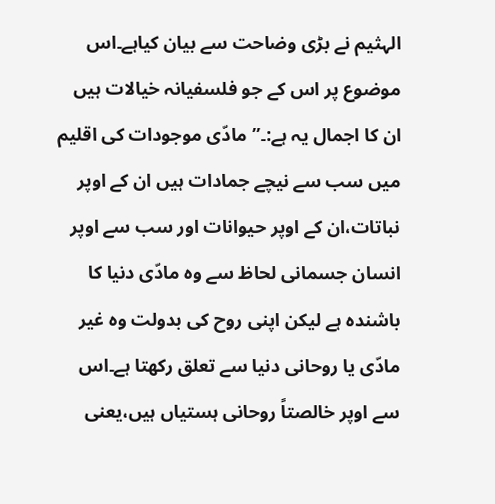الہثیم نے بڑی وضاحت سے بیان کیاہے۔اس موضوع پر اس کے جو فلسفیانہ خیالات ہیں ان کا اجمال یہ ہے:۔”مادّی موجودات کی اقلیم میں سب سے نیچے جمادات ہیں ان کے اوپر نباتات،ان کے اوپر حیوانات اور سب سے اوپر انسان جسمانی لحاظ سے وہ مادّی دنیا کا باشندہ ہے لیکن اپنی روح کی بدولت وہ غیر مادّی یا روحانی دنیا سے تعلق رکھتا ہے۔اس سے اوپر خالصتاً روحانی ہستیاں ہیں،یعنی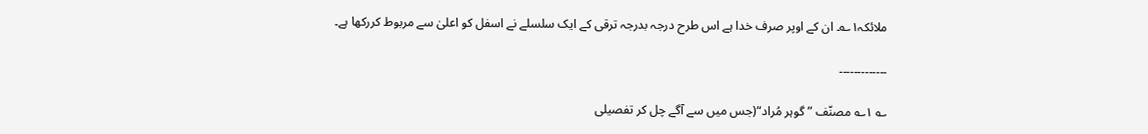ملائکہ۱؎۔ ان کے اوپر صرف خدا ہے اس طرح درجہ بدرجہ ترقی کے ایک سلسلے نے اسفل کو اعلیٰ سے مربوط کررکھا ہے۔

۔۔۔۔۔۔۔۔۔۔۔۔۔

؎ ۱؎ مصنّف ”گوہر مُراد“(جس میں سے آگے چل کر تفصیلی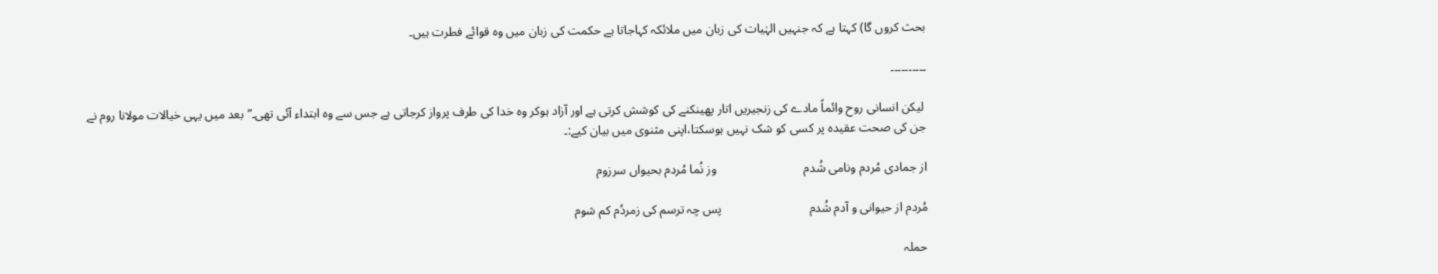بحث کروں گا) کہتا ہے کہ جنہیں الہٰیات کی زبان میں ملائکہ کہاجاتا ہے حکمت کی زبان میں وہ قوائے فطرت ہیں۔

۔۔۔۔۔۔۔۔۔۔

 لیکن انسانی روح وائماً مادے کی زنجیریں اتار پھینکنے کی کوشش کرتی ہے اور آزاد ہوکر وہ خدا کی طرف پرواز کرجاتی ہے جس سے وہ ابتداء آئی تھی۔”بعد میں یہی خیالات مولانا روم نے جن کی صحت عقیدہ پر کسی کو شک نہیں ہوسکتا،اپنی مثنوی میں بیان کیے:۔

از جمادی مُردم ونامی شُدم                            وز نُما مُردم بحیواں سرزوم

مُردم از حیوانی و آدم شُدم                            پس چہ ترسم کی زمردُم کم شوم

حملہ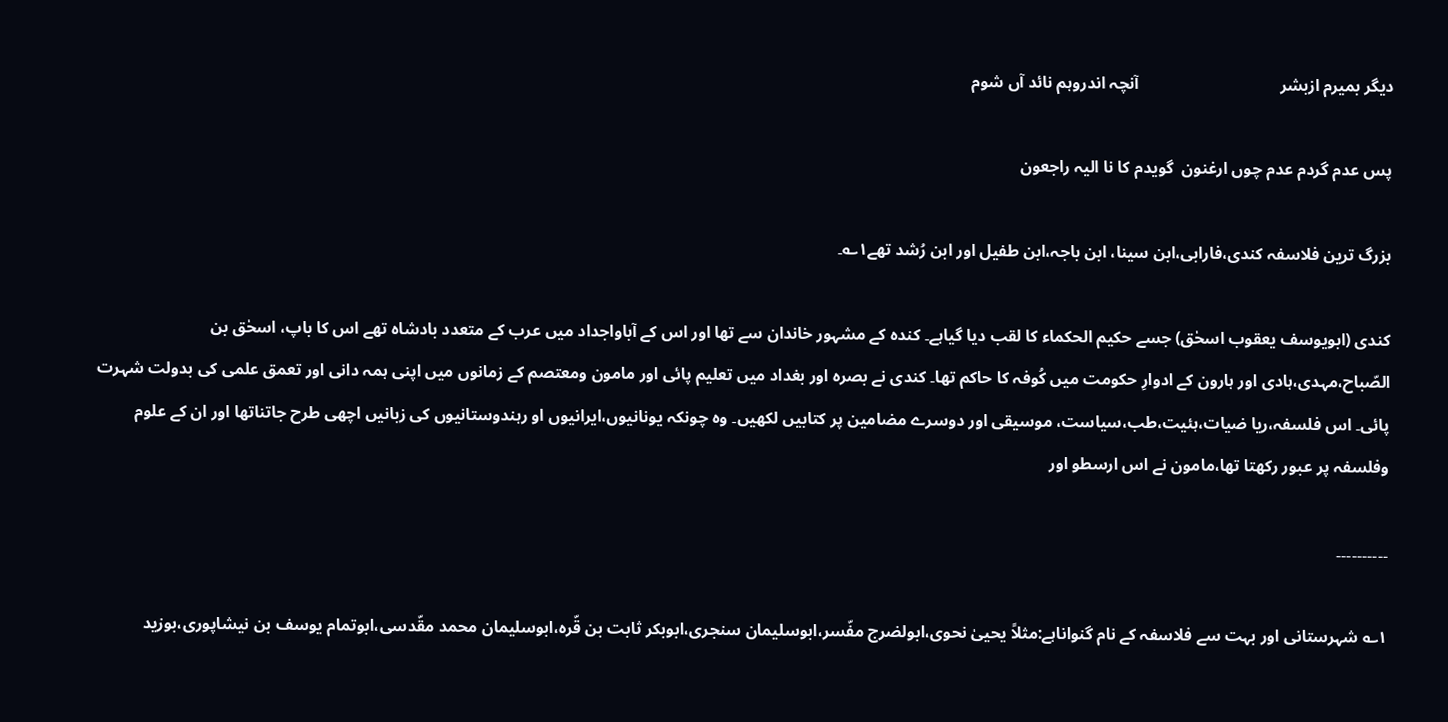دیگر بمیرم ازبشر                                  آنچہ اندروہم نائد آں شوم

پس عدم گردم عدم چوں ارغنون  گویدم کا نا الیہ راجعون

بزرگ ترین فلاسفہ کندی،فارابی،ابن سینا، ابن باجہ،ابن طفیل اور ابن رُشد تھے۱؎۔

کندی (ابویوسف یعقوب اسحٰق) جسے حکیم الحکماء کا لقب دیا گیاہے۔ کندہ کے مشہور خاندان سے تھا اور اس کے آباواجداد میں عرب کے متعدد بادشاہ تھے اس کا باپ، اسحٰق بن الصّباح،مہدی،ہادی اور ہارون کے ادوارِ حکومت میں کُوفہ کا حاکم تھا۔ کندی نے بصرہ اور بغداد میں تعلیم پائی اور مامون ومعتصم کے زمانوں میں اپنی ہمہ دانی اور تعمق علمی کی بدولت شہرت پائی۔ اس فلسفہ،ریا ضیات،ہئیت،طب،سیاست، موسیقی اور دوسرے مضامین پر کتابیں لکھیں۔ وہ چونکہ یونانیوں،ایرانیوں او رہندوستانیوں کی زبانیں اچھی طرح جاتناتھا اور ان کے علوم وفلسفہ پر عبور رکھتا تھا،مامون نے اس ارسطو اور

۔۔۔۔۔۔۔۔۔۔

۱؎ شہرستانی اور بہت سے فلاسفہ کے نام گنواناہے:مثلاً یحییٰ نحوی،ابولضرج مفّسر،ابوسلیمان سنجری،ابوبکر ثابت بن قّرہ،ابوسلیمان محمد مقّدسی،ابوتمام یوسف بن نیشاپوری،بوزید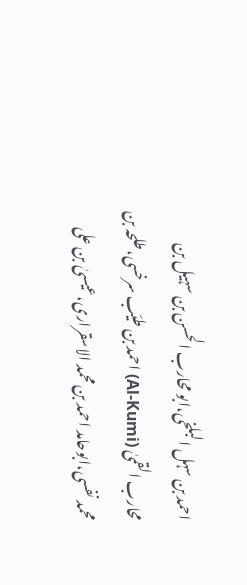احمد بن سہل البلخی،ابو محارب الحسن بن سہیل بن محارب القمیٰ (Al-Kumi) احمد بن طیّب سرخسی،طلحہ بن محمد نفسی،ابوحامد احمد بن محمد الاسقراری،عیسیٰ بن علی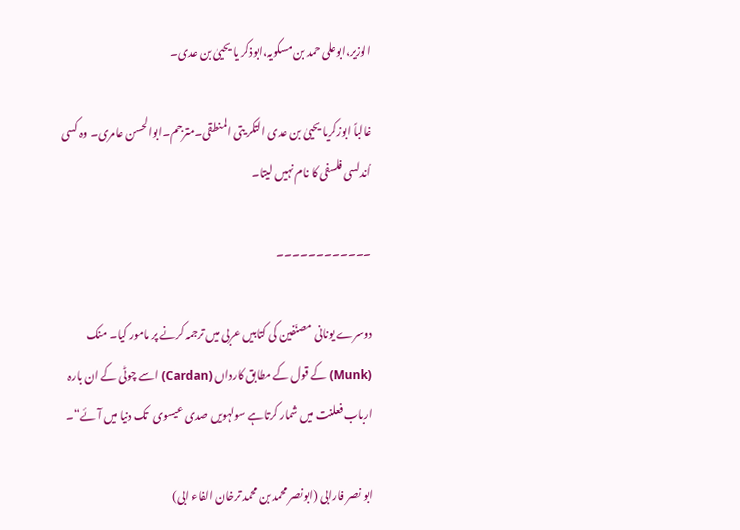الوزیر،ابوعلی حمد بن مسکویہ،ابوذکر یا یحییٰ بن عدی۔

غالباً ابوزکریا یحییٰ بن عدی التکر یتی المنطقی۔مترجم۔ابوالحسن عامری۔ وہ کسی اُندلسی فلسفی کا نام نہیں لیتا۔

۔۔۔۔۔۔۔۔۔۔۔۔

دوسرے یونانی مصنّفین کی کتابیں عربی میں ترجمہ کرنے پر مامور کیا۔ منک (Munk) کے قول کے مطابق کارداں (Cardan) اسے چوٹی کے ان بارہ ارباب فعلنت میں شمار کرتاہے سولہویں صدی عیسوی  تک دنیا میں آئے“۔

ابو نصر فارابی (ابونصر محمد بن محمد ترخان الفاء ابی)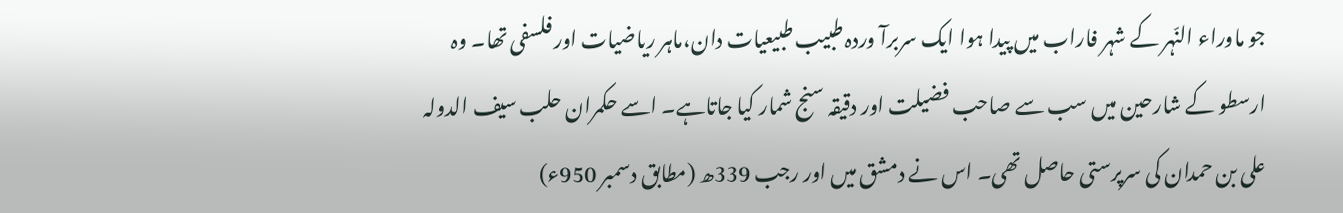جو ماوراء النّہر کے شہر فاراب میں پیدا ہوا ایک سربرآ وردہ طبیب طبیعیات دان،ماہر ریاضیات اور فلسفی تھا۔ وہ ارسطو کے شارحین میں سب سے صاحب فضیلت اور دقیقہ سنج شمار کیا جاتاہے۔ اسے حکمران حلب سیف الدولہ علی بن حمدان کی سرپرستی حاصل تھی۔ اس نے دمشق میں اور رجب 339ھ (مطابق دسمبر 950ء)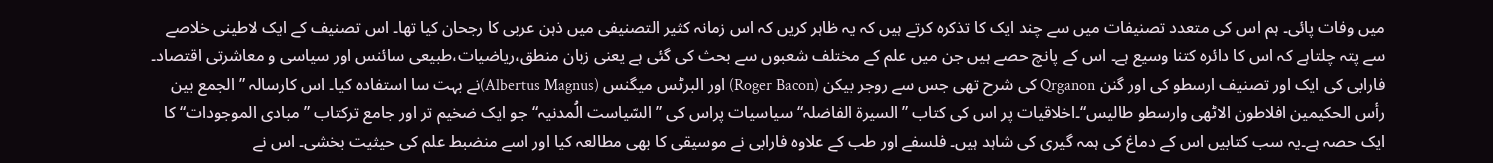میں وفات پائی۔ ہم اس کی متعدد تصنیفات میں سے چند ایک کا تذکرہ کرتے ہیں کہ یہ ظاہر کریں کہ اس زمانہ کثیر التصنیفی میں ذہن عربی کا رجحان کیا تھا۔ اس تصنیف کے ایک لاطینی خلاصے سے پتہ چلتاہے کہ اس کا دائرہ کتنا وسیع ہے۔ اس کے پانچ حصے ہیں جن میں علم کے مختلف شعبوں سے بحث کی گئی ہے یعنی زبان منطق،ریاضیات،طبیعی سائنس اور سیاسی و معاشرتی اقتصاد۔ فارابی کی ایک اور تصنیف ارسطو کی اور گنن Qrganon کی شرح تھی جس سے روجر بیکن (Roger Bacon) اور البرٹس میگنس (Albertus Magnus)نے بہت سا استفادہ کیا۔ اس کارسالہ ”الجمع بین رأس الحکیمین افلاطون الاٹھی وارسطو طالیس“۔اخلاقیات پر اس کی کتاب ”السیرۃ الفاضلہ“ سیاسیات پراس کی ”السّیاست الُمدنیہ“ جو ایک ضخیم تر اور جامع ترکتاب ”مبادی الموجودات“ کا ایک حصہ ہے۔یہ سب کتابیں اس کے دماغ کی ہمہ گیری کی شاہد ہیں۔ فلسفے اور طب کے علاوہ فارابی نے موسیقی کا بھی مطالعہ کیا اور اسے منضبط علم کی حیثیت بخشی۔ اس نے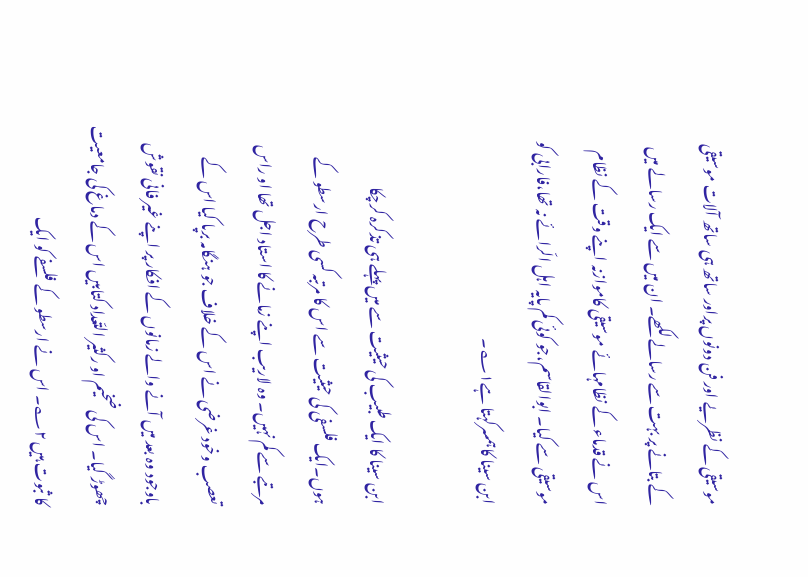موسیقی کے نظریے اور فن دونوں پراور ساتھ ہی ساتھ آلات موسیقی کے بتانے پر بہت سے رسالے لکھے۔ ان میں سے ایک رسالے میں اس نے قدماء کے نظامہائے موسیقی کاموازنہ اپنے وقت کے نظام موسیقی سے کیا۔ ابوالقاسم،جو کوئی کم پایہ اہل الّرائے نہ تھا،فارابی کو ابن سینا کاہمسرکہتا ہے۱؎۔

ابن سینا کا ایک طبیب کی حیثیت سے میں پہلے ہی تذکرہ کرچکا ہوں۔ایک فلسفی کی حیثیت سے اس کا مرتبہ کسی طرح ارسطو کے مرتبے سے کم نہیں۔ وہ لاریب اپنے زمانے کا استاد اجل تھا او راس تعصب وخود غرضی نے اس کے خلاف جو ہنگامہ برپا کیا اس کے باوجود وہ بعد میں آنے والے زمانوں کے افکار پر اپنے غیر فانی نقوش چھوڑ گیا۔ اس کی ضخیم او رکثیر التّعداد کتابیں اس کے دماغ کی جامعیت کا ثبوت ہیں ۲؎۔ اس نے ارسطو کے فلسفے کو ایک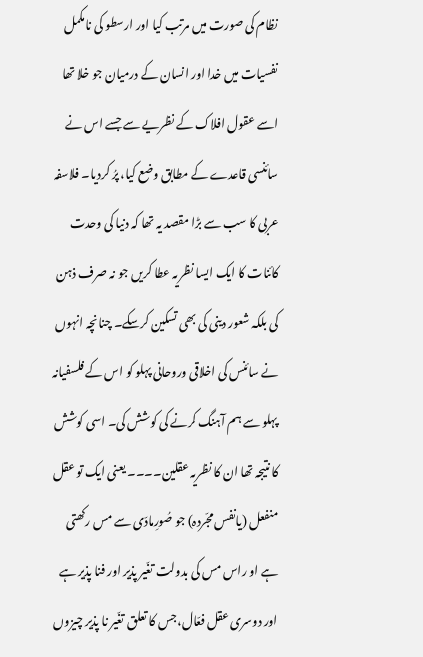نظام کی صورت میں مرتب کیا اور ارسطو کی نامکمل نفسیات میں خدا اور انسان کے درمیان جو خلا تھا اسے عقول افلاک کے نظریے سے جسے اس نے سائنسی قاعدے کے مطابق وضع کیا، پرُ کردیا۔ فلاسفہ عربی کا سب سے بڑا مقصد یہ تھا کہ دنیا کی وحدت کائنات کا ایک ایسا نظریہ عطا کریں جو نہ صرف ذہن کی بلکہ شعور دینی کی بھی تسکین کرسکے۔ چنانچہ انہوں نے سائنس کی اخلاقی وروحانی پہلو کو اس کے فلسفیانہ پہلو سے ہم آہنگ کرنے کی کوشش کی۔ اسی کوشش کا نتیجہ تھا ان کا نظریہ عقلین۔۔۔۔ یعنی ایک تو عقل منفعل (یانفس مجّردہ) جو صُورِمادّی سے مس رکھتی ہے او راس مس کی بدولت تغّیر پذیر اور فنا پذیر ہے اور دوسری عقل فعّال،جس کا تعلق تغّیر نا پذیر چیزوں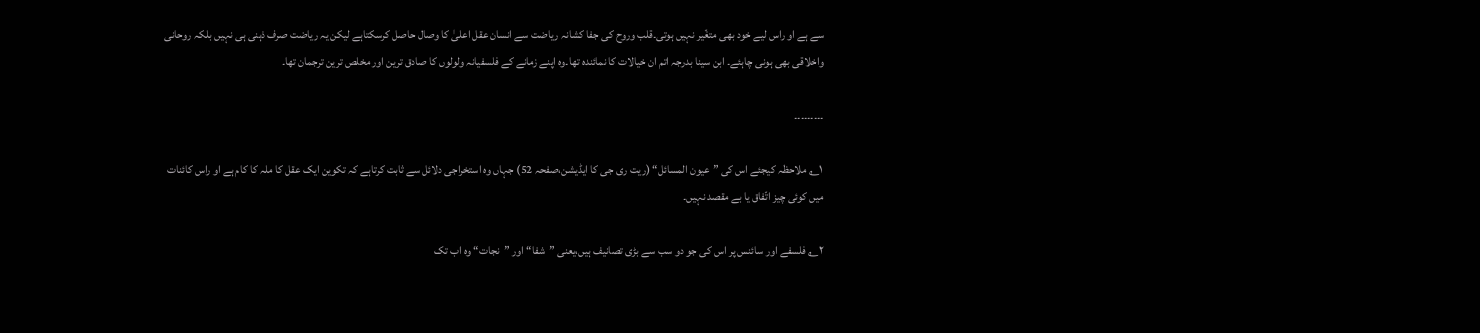سے ہے او راس لیے خود بھی متغّیر نہیں ہوتی۔قلب وروح کی جفا کشانہ ریاضت سے انسان عقل اعلیٰ کا وصال حاصل کرسکتاہے لیکن یہ ریاضت صرف ذہنی ہی نہیں بلکہ روحانی واخلاقی بھی ہونی چاہئے۔ ابن سینا بدرجہ اتم ان خیالات کا نمائندہ تھا۔وہ اپنے زمانے کے فلسفیانہ ولولوں کا صادق ترین اور مخلص ترین ترجمان تھا۔

۔۔۔۔۔۔۔۔۔

۱؎ ملاحظہ کیجئے اس کی ”عیون المسائل“ (ریت ری جی کا ایڈیشن،صفحہ 52) جہاں وہ استخراجی دلائل سے ثابت کرتاہے کہ تکوین ایک عقل کا ملہ کا کام ہے او راس کائنات میں کوئی چیز اتّفاق یا بے مقصد نہیں۔

۲؎ فلسفے اور سائنس پر اس کی جو دو سب سے بڑی تصانیف ہیں،یعنی ”شفا“ اور ”نجات“ وہ اب تک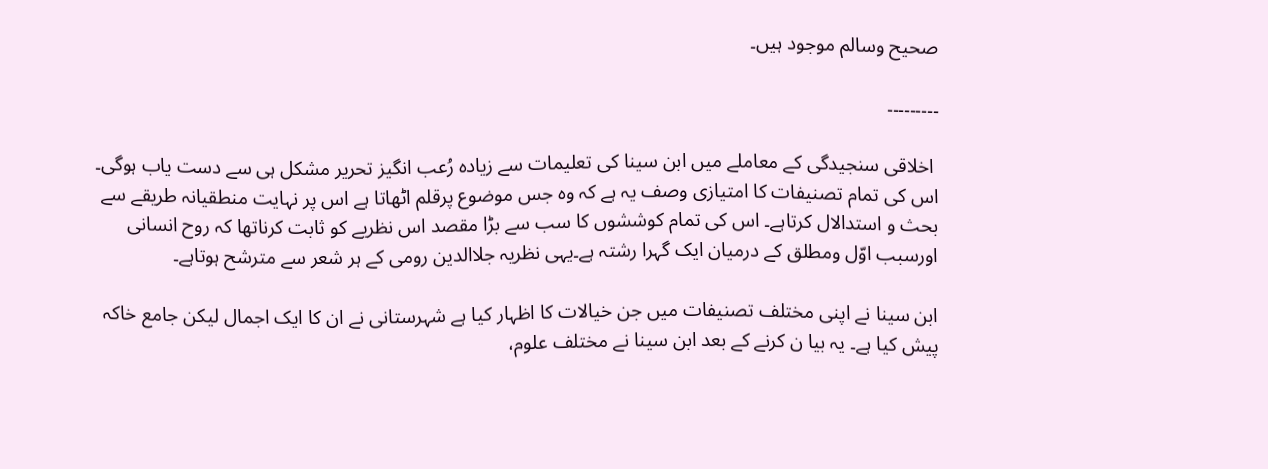صحیح وسالم موجود ہیں۔

۔۔۔۔۔۔۔۔۔

 اخلاقی سنجیدگی کے معاملے میں ابن سینا کی تعلیمات سے زیادہ رُعب انگیز تحریر مشکل ہی سے دست یاب ہوگی۔ اس کی تمام تصنیفات کا امتیازی وصف یہ ہے کہ وہ جس موضوع پرقلم اٹھاتا ہے اس پر نہایت منطقیانہ طریقے سے بحث و استدالال کرتاہے۔ اس کی تمام کوششوں کا سب سے بڑا مقصد اس نظریے کو ثابت کرناتھا کہ روح انسانی اورسبب اوّل ومطلق کے درمیان ایک گہرا رشتہ ہے۔یہی نظریہ جلاالدین رومی کے ہر شعر سے مترشح ہوتاہے۔

ابن سینا نے اپنی مختلف تصنیفات میں جن خیالات کا اظہار کیا ہے شہرستانی نے ان کا ایک اجمال لیکن جامع خاکہ پیش کیا ہے۔ یہ بیا ن کرنے کے بعد ابن سینا نے مختلف علوم،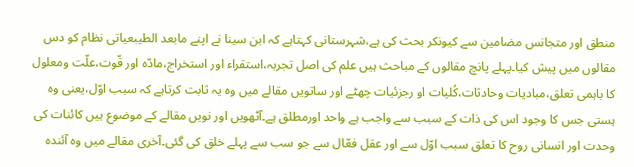منطق اور متجانس مضامین سے کیونکر بحث کی ہے،شہرستانی کہتاہے کہ ابن سینا نے اپنے مابعد الطیبعیاتی نظام کو دس مقالوں میں پیش کیا۔پہلے پانچ مقالوں کے مباحث ہیں علم کی اصل تجربہ،استقراء اور استخراج،مادّہ اور قّوت،علّت ومعلول کا باہمی تعلق،مبادیات وحادثات،کُلیات او رجزئیات چھٹے اور ساتویں مقالے میں وہ یہ ثابت کرتاہے کہ سبب اوّل،یعنی وہ ہستی جس کا وجود اس کی ذات کے سبب سے واجب ہے واحد اورمطلق ہے۔آٹھویں اور نویں مقالے کے موضوع ہیں کائنات کی وحدت اور انسانی روح کا تعلق سبب اوّل سے اور عقل فعّال سے جو سب سے پہلے خلق کی گئی۔آخری مقالے میں وہ آئندہ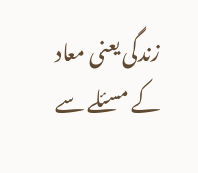زندگی یعنی معاد کے مسئلے سے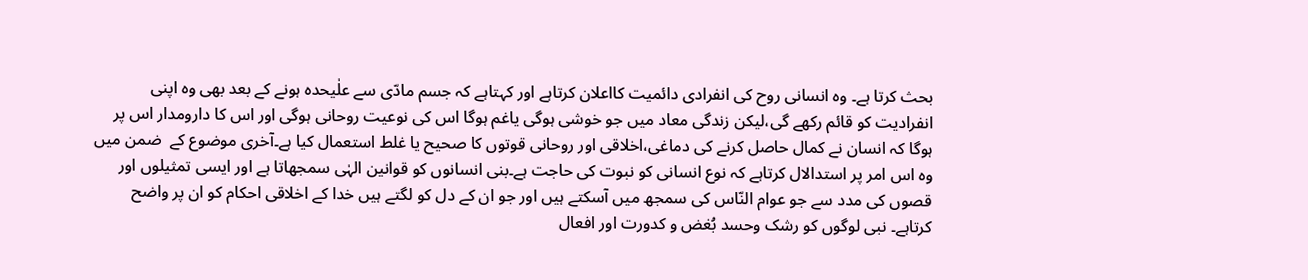بحث کرتا ہے۔ وہ انسانی روح کی انفرادی دائمیت کااعلان کرتاہے اور کہتاہے کہ جسم مادّی سے علٰیحدہ ہونے کے بعد بھی وہ اپنی انفرادیت کو قائم رکھے گی،لیکن زندگی معاد میں جو خوشی ہوگی یاغم ہوگا اس کی نوعیت روحانی ہوگی اور اس کا دارومدار اس پر ہوگا کہ انسان نے کمال حاصل کرنے کی دماغی،اخلاقی اور روحانی قوتوں کا صحیح یا غلط استعمال کیا ہے۔آخری موضوع کے  ضمن میں وہ اس امر پر استدالال کرتاہے کہ نوع انسانی کو نبوت کی حاجت ہے۔بنی انسانوں کو قوانین الہٰی سمجھاتا ہے اور ایسی تمثیلوں اور قصوں کی مدد سے جو عوام النّاس کی سمجھ میں آسکتے ہیں اور جو ان کے دل کو لگتے ہیں خدا کے اخلاقی احکام کو ان پر واضح کرتاہے۔ نبی لوگوں کو رشک وحسد بُغض و کدورت اور افعال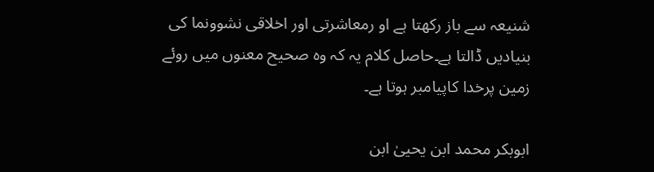شنیعہ سے باز رکھتا ہے او رمعاشرتی اور اخلاقی نشوونما کی بنیادیں ڈالتا ہے۔حاصل کلام یہ کہ وہ صحیح معنوں میں روئے زمین پرخدا کاپیامبر ہوتا ہے۔

ابوبکر محمد ابن یحییٰ ابن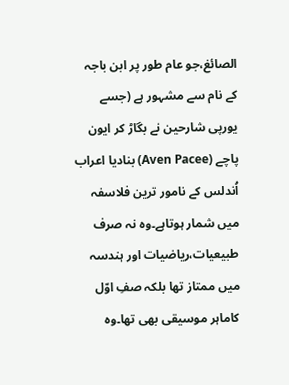الصائغ،جو عام طور پر ابن باجہ کے نام سے مشہور ہے (جسے یورپی شارحین نے بگاڑ کر ایون پاچے (Aven Pacee) بنادیا اعراب اُندلس کے نامور ترین فلاسفہ میں شمار ہوتاہے۔وہ نہ صرف طبیعیات،ریاضیات اور ہندسہ میں ممتاز تھا بلکہ صفِ اوّل کاماہر موسیقی بھی تھا۔وہ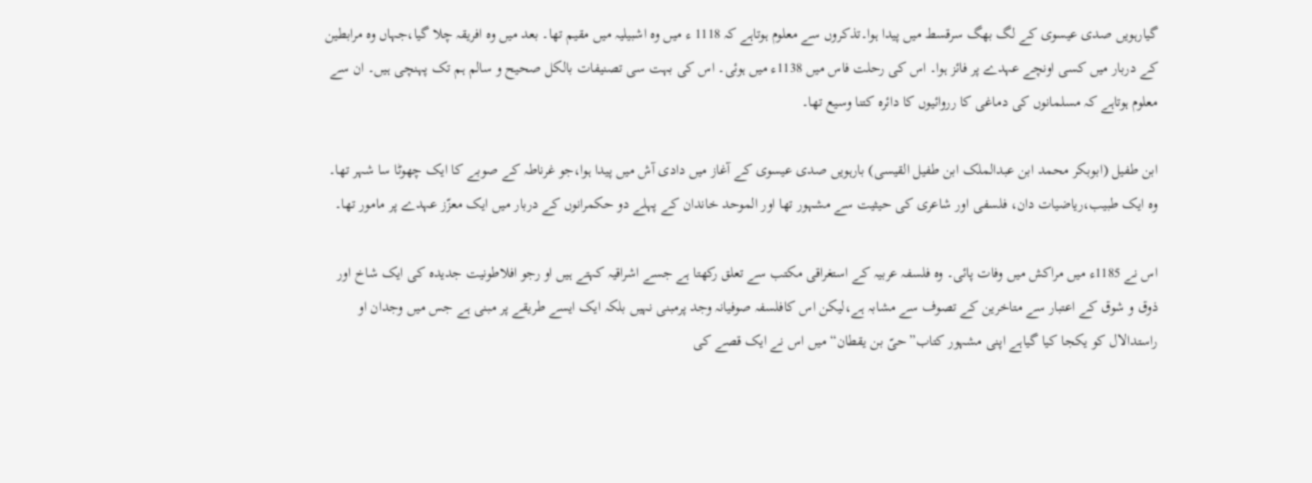گیارہویں صدی عیسوی کے لگ بھگ سرقسط میں پیدا ہوا۔تذکروں سے معلوم ہوتاہے کہ 1118 ء میں وہ اشبیلیہ میں مقیم تھا۔ بعد میں وہ افریقہ چلا گیا،جہاں وہ مرابطین کے دربار میں کسی اونچے عہدے پر فائز ہوا۔ اس کی رحلت فاس میں 1138ء میں ہوئی۔ اس کی بہت سی تصنیفات بالکل صحیح و سالم ہم تک پہنچی ہیں۔ ان سے معلوم ہوتاہے کہ مسلمانوں کی دماغی کا رروائیوں کا دائرہ کتنا وسیع تھا۔

ابن طفیل (ابوبکر محمد ابن عبدالملک ابن طفیل القیسی) بارہویں صدی عیسوی کے آغاز میں دادی آش میں پیدا ہوا،جو غرناطہ کے صوبے کا ایک چھوٹا سا شہر تھا۔ وہ ایک طبیب،ریاضیات دان، فلسفی اور شاعری کی حیثیت سے مشہور تھا اور الموحد خاندان کے پہلے دو حکمرانوں کے دربار میں ایک معزّز عہدے پر مامور تھا۔

اس نے 1185ء میں مراکش میں وفات پائی۔ وہ فلسفہ عربیہ کے استغراقی مکتب سے تعلق رکھتا ہے جسے اشراقیہ کہتے ہیں او رجو افلاطونیت جدیدہ کی ایک شاخ اور ذوق و شوق کے اعتبار سے متاخرین کے تصوف سے مشابہ ہے،لیکن اس کافلسفہ صوفیانہ وجد پرمبنی نہیں بلکہ ایک ایسے طریقے پر مبنی ہے جس میں وجدان او راستدالال کو یکجا کیا گیاہے اپنی مشہور کتاب”حیّ بن یقطان“ میں اس نے ایک قصے کی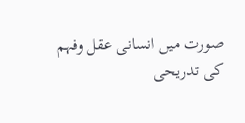صورت میں انسانی عقل وفہم کی تدریحی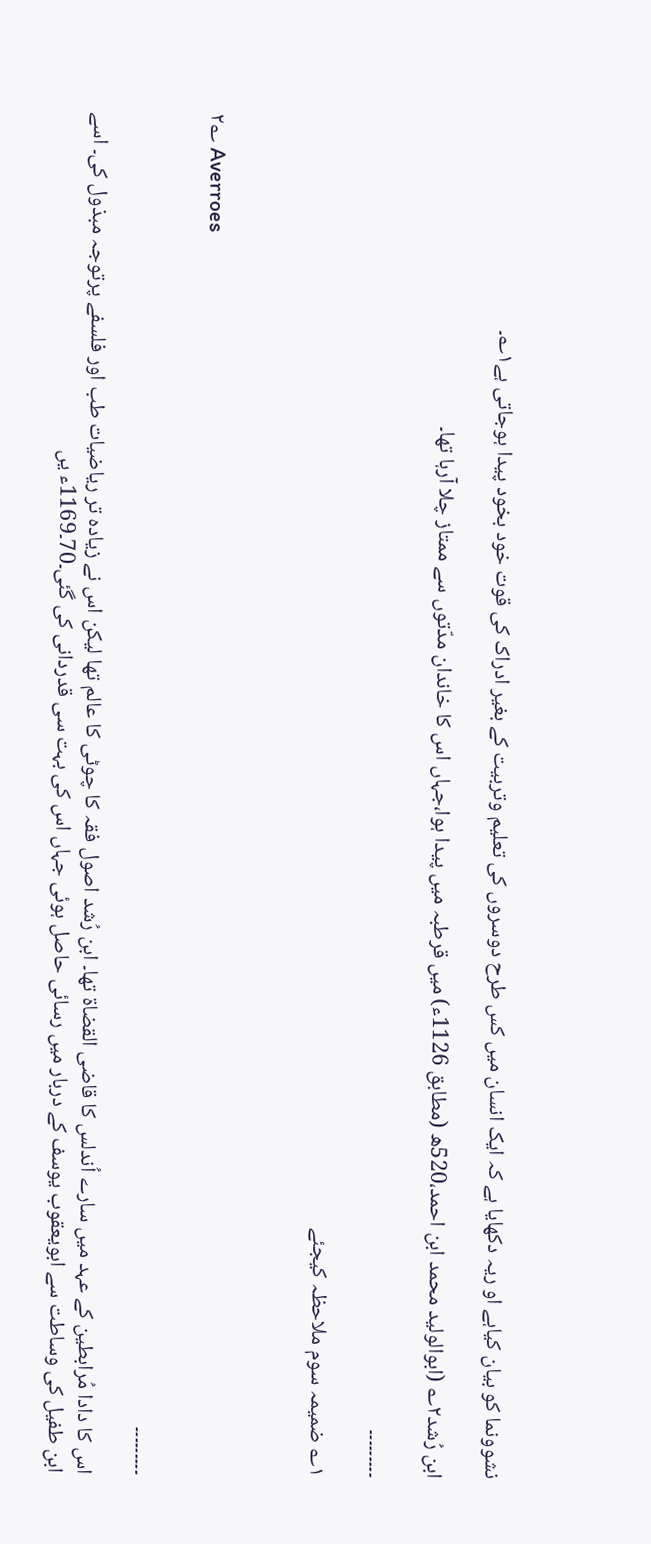نشوونما کو بیان کیاہے او ریہ دکھایا ہے کہ ایک انسان میں کس طرح دوسروں کی تعلیم وتربیت کے بغیر ادراک کی قوت خود بخود پیدا ہوجاتی ہے۱؎۔

ابن رُشد۲؎ (ابوالولید محمد ابن احمد،520ھ (مطابق 1126ء) میں قرطبہ میں پیدا ہوا،جہاں اس کا خاندان مدّتوں سے ممتاز چلا آرہا تھا۔

۔۔۔۔۔۔۔۔۔

۱؎ ضمیمہ سوم ملاحظہ کیجئے



۲؎ Averroes

۔۔۔۔۔۔۔۔۔

اس کا دادا مُرابطین کے عہد میں سارے اُندلس کا قاضی القضاۃ تھا۔ ابن رُشد اصول فقہ کا چوٹی کا عالم تھا لیکن اس نے زیادہ تر ریاضیات طب اور فلسفے پرتوجہ مبذول کی۔ اسے ابن طفیل کی وساطت سے ابویعقوب یوسف کے دربار میں رسائی حاصل ہوئی جہاں اس کی بہت سی قدردانی کی گئی۔70۔1169ء یں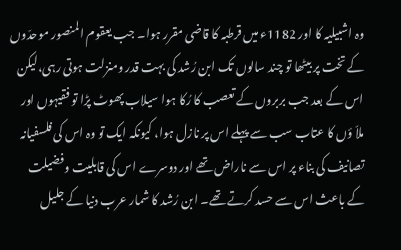وہ اشبیلیہ کا اور 1182ء میں قرطبہ کا قاضی مقرر ہوا۔ جب یعقوم المنصور موحدّوں کے تخت پر بیٹھا تو چند سالوں تک ابن رُشد کی بہت قدر ومنزلت ہوتی رہی،لیکن اس کے بعد جب بربروں کے تعصب کا رُکا ہوا سیلاب پھوٹ پڑا تو فقیہوں اور ملاّ ؤں کا عتاب سب سے پہلے اس پر نازل ہوا، کیونکہ ایک تو وہ اس کی فلسفیانہ تصانیف کی بناء پر اس سے ناراض تھے اور دوسرے اس کی قابلیت وفضیلت کے باعث اس سے حسد کرتے تھے۔ ابن رُشد کا شمار عرب دنیا کے جلیل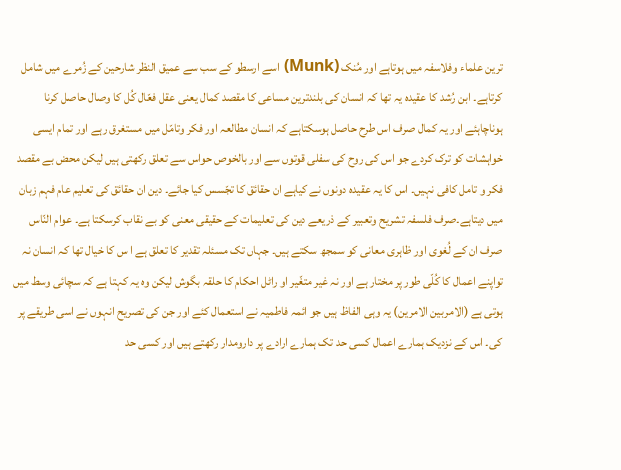ترین علماء وفلاسفہ میں ہوتاہے اور مُنک (Munk) اسے ارسطو کے سب سے عمیق النظر شارحین کے زُمرے میں شامل کرتاہے۔ ابن رُشد کا عقیدہ یہ تھا کہ انسان کی بلندترین مساعی کا مقصد کمال یعنی عقل فعّال کُل کا وصال حاصل کرنا ہوناچاہئے اور یہ کمال صرف اس طرح حاصل ہوسکتاہے کہ انسان مطالعہ اور فکر وتامّل میں مستغرق رہے اور تمام ایسی خواہشات کو ترک کردے جو اس کی روح کی سفلی قوتوں سے اور بالخوص حواس سے تعلق رکھتی ہیں لیکن محض بے مقصد فکر و تامل کافی نہیں۔ اس کا یہ عقیدہ دونوں نے کیاہے ان حقائق کا تجّسس کیا جائے۔ دین ان حقائق کی تعلیم عام فہم زبان میں دیتاہے۔صرف فلسفہ تشریح وتعبیر کے ذریعے دین کی تعلیمات کے حقیقی معنی کو بے نقاب کرسکتا ہے۔ عوام النّاس صرف ان کے لُغوی اور ظاہری معانی کو سمجھ سکتے ہیں۔ جہاں تک مسئلہ تقدیر کا تعلق ہے ا س کا خیال تھا کہ انسان نہ تواپنے اعمال کا کُلّی طور پر مختار ہے اور نہ غیر متغّیر او راٹل احکام کا حلقہ بگوش لیکن وہ یہ کہتا ہے کہ سچائی وسط میں ہوتی ہے (الامربین الامرین) یہ وہی الفاظ ہیں جو ائمہ فاطمیہ نے استعمال کئے اور جن کی تصریح انہوں نے اسی طریقے پر کی۔ اس کے نزدیک ہمارے اعمال کسی حد تک ہمارے ارادے پر دارومدار رکھتے ہیں اور کسی حد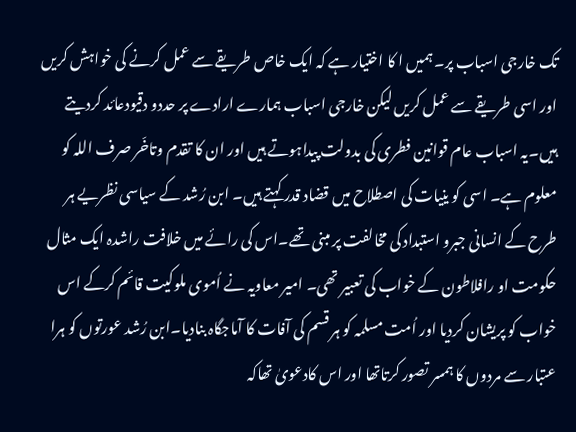تک خارجی اسباب پر۔ ہمیں ا کا اختیار ہے کہ ایک خاص طریقے سے عمل کرنے کی خواہش کریں اور اسی طریقے سے عمل کریں لیکن خارجی اسباب ہمارے ارادے پر حددو دقیودعائد کردیتے ہیں۔یہ اسباب عام قوانین فطری کی بدولت پیداہوتے ہیں اور ان کا تقدم وتاخّر صرف اللہ کو معلوم ہے۔ اسی کو ینیات کی اصطلاح میں قضاد قدر کہتے ہیں۔ ابن رُشد کے سیاسی نظریے ہر طرح کے انسانی جبرو استبداد کی مخالفت پر مبنی تھے۔اس کی رائے میں خلافت راشدہ ایک مثال حکومت او رافلاطون کے خواب کی تعبیر تھی۔ امیر معاویہ نے اُموی ملوکیت قائم کرکے اس خواب کو پریشان کردیا اور اُمت مسلمہ کو ہر قسم کی آفات کا آماجگاہ بنادیا۔ابن رُشد عورتوں کو ہرا عتبار سے مردوں کا ہمسر تصور کرتاتھا اور اس کادعویٰ تھاکہ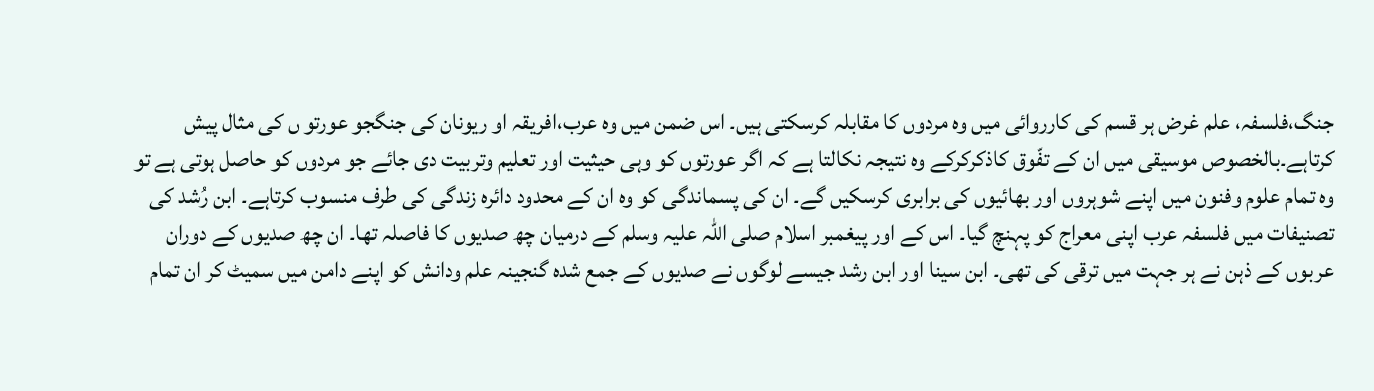جنگ،فلسفہ، علم غرض ہر قسم کی کارروائی میں وہ مردوں کا مقابلہ کرسکتی ہیں۔ اس ضمن میں وہ عرب،افریقہ او ریونان کی جنگجو عورتو ں کی مثال پیش کرتاہے۔بالخصوص موسیقی میں ان کے تفّوق کاذکرکرکے وہ نتیجہ نکالتا ہے کہ اگر عورتوں کو وہی حیثیت اور تعلیم وتربیت دی جائے جو مردوں کو حاصل ہوتی ہے تو وہ تمام علوم وفنون میں اپنے شوہروں اور بھائیوں کی برابری کرسکیں گے۔ ان کی پسماندگی کو وہ ان کے محدود دائرہ زندگی کی طرف منسوب کرتاہے۔ ابن رُشد کی تصنیفات میں فلسفہ عرب اپنی معراج کو پہنچ گیا۔ اس کے اور پیغمبر اسلام صلی اللہ علیہ وسلم کے درمیان چھ صدیوں کا فاصلہ تھا۔ ان چھ صدیوں کے دوران عربوں کے ذہن نے ہر جہت میں ترقی کی تھی۔ ابن سینا اور ابن رشد جیسے لوگوں نے صدیوں کے جمع شدہ گنجینہ علم ودانش کو اپنے دامن میں سمیٹ کر ان تمام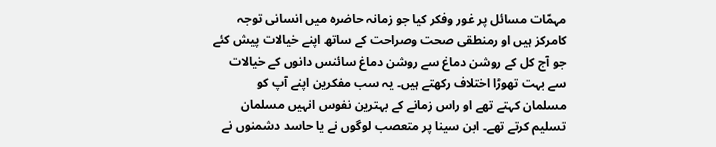مہمّات مسائل پر غور وفکر کیا جو زمانہ حاضرہ میں انسانی توجہ کامرکز ہیں او رمنطقی صحت وصراحت کے ساتھ اپنے خیالات پیش کئے جو آج کل کے روشن دماغ سے روشن دماغ سائنس دانوں کے خیالات سے بہت تھوڑا اختلاف رکھتے ہیں۔ یہ سب مفکرین اپنے آپ کو مسلمان کہتے تھے او راس زمانے کے بہترین نفوس انہیں مسلمان تسلیم کرتے تھے۔ ابن سینا پر متعصب لوگوں نے یا حاسد دشمنوں نے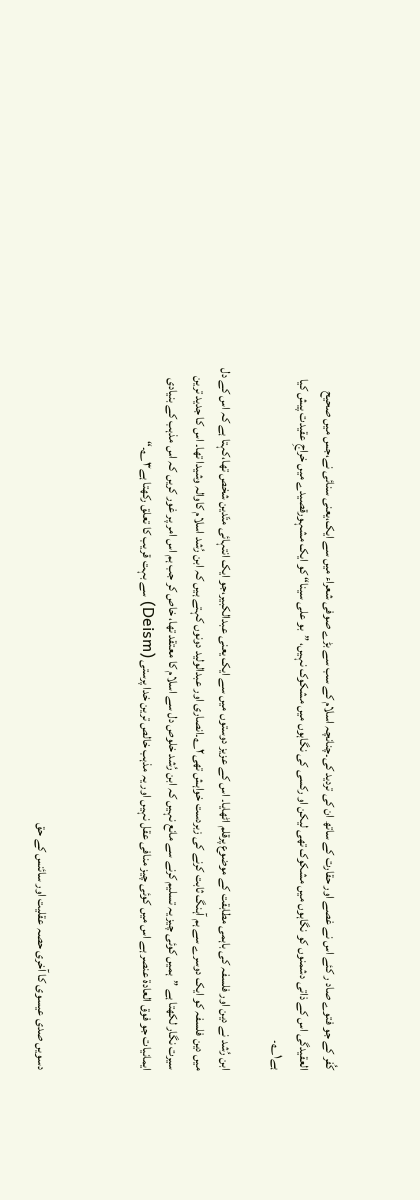کُفر کے جو فتوے صاد ر کئے اس نے غصے اور حقارت کے ساتھ ان کی تردید کی۔چنانچہ اسلام کے سب سے بڑے صوفی شعراء میں سے ایک،یعنی سنائی نے،جس میں صحیح العقیدگی اس کے ذاتی دشمنوں کو نگاہوں میں مشکوک تھی لیکن او رکسی کی نگاہوں میں مشکوک نہیں، ”بو علی سینا“ کو ایک مشہورقصیدے میں خراجِ عقیدت پیش کیا ہے۱؎۔

ابن رُشد نے دین اور فلسفہ کی باہمی مطابقت کے موضوع پرقلم اٹھایا۔ اس کے عزیز دوستوں میں سے ایک یعنی عبدالکبیر،جو ایک انتہائی متّدین شخص تھا،کہتا ہے کہ اس کے دل میں دین فلسفہ کو ایک دوسرے سے ہم آہنگ ثابت کرنے کی زبردست خواہش تھی۲؎۔انصاری اور عبدالولید دونوں کہتے ہیں کہ ابن رُشد اسلام کاوالہ وشیدا تھا۔ اس کا جدید ترین سیرت نگار لکھتا ہے ”ہمیں کوئی چیز یہ تسلیم کرنے سے مانع نہیں کہ ابن رُشد خلوص دل سے اسلام کا معتقد تھا، خاص کر جب ہم اس امر پر غور کریں کہ اس مذہب کے بنیادی ایمانیات جو فوق العادۃ عنصر ہے اس میں کوئی چیز منافی عقل نہیں اور یہ مذہب خالص ترین خدا پرستی (Deism) سے بہت قریب کا تعلق رکھتا ہے۳؎۔“



دسویں صدی عیسوی کا آخری حصہ عقلیت اور سائنس کے حق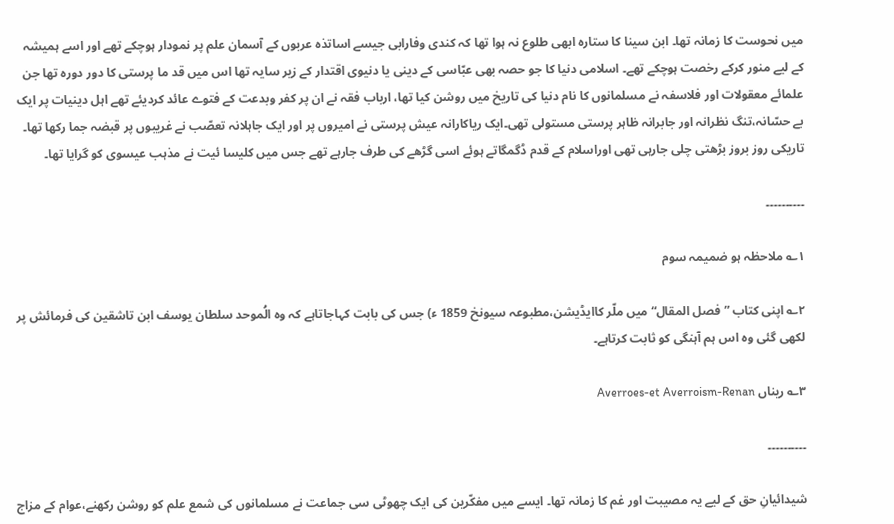میں نحوست کا زمانہ تھا۔ ابن سینا کا ستارہ ابھی طلوع نہ ہوا تھا کہ کندی وفارابی جیسے اساتذہ عربوں کے آسمان علم پر نمودار ہوچکے تھے اور اسے ہمیشہ کے لیے منور کرکے رخصت ہوچکے تھے۔ اسلامی دنیا کا جو حصہ بھی عبّاسی کے دینی یا دنیوی اقتدار کے زیر سایہ تھا اس میں قد ما پرستی کا دور دورہ تھا جن علمائے معقولات اور فلاسفہ نے مسلمانوں کا نام دنیا کی تاریخ میں روشن کیا تھا، ارباب فقہ نے ان پر کفر وبدعت کے فتوے عائد کردیئے تھے اہل دینیات پر ایک بے حسّانہ،تنگ نظرانہ اور جابرانہ ظاہر پرستی مستولی تھی۔ایک ریاکارانہ عیش پرستی نے امیروں پر اور ایک جاہلانہ تعصّب نے غریبوں پر قبضہ جما رکھا تھا۔ تاریکی روز بروز بڑھتی چلی جارہی تھی اوراسلام کے قدم ڈگمگاتے ہوئے اسی گڑھے کی طرف جارہے تھے جس میں کلیسا ئیت نے مذہب عیسوی کو گرایا تھا۔

۔۔۔۔۔۔۔۔۔۔

۱؎ ملاحظہ ہو ضمیمہ سوم

۲؎ اپنی کتاب ”فصل المقال“ میں ملّر کاایڈیشن،مطبوعہ سیونخ 1859 ء) جس کی بابت کہاجاتاہے کہ وہ الُموحد سلطان یوسف ابن تاشقین کی فرمائش پر لکھی گئی وہ اس ہم آہنگی کو ثابت کرتاہے۔

۳؎ ریناں Averroes-et Averroism-Renan

۔۔۔۔۔۔۔۔۔۔

شیدائیانِ حق کے لیے یہ مصیبت اور غم کا زمانہ تھا۔ ایسے میں مفکّرین کی ایک چھوٹی سی جماعت نے مسلمانوں کی شمع علم کو روشن رکھنے،عوام کے مزاج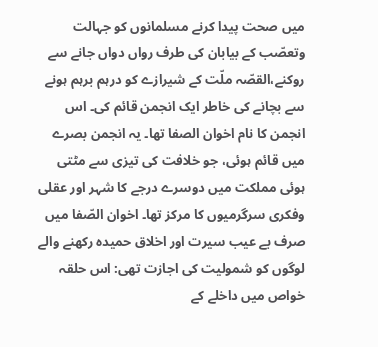میں صحت پیدا کرنے مسلمانوں کو جہالت وتعصّب کے بیابان کی طرف رواں دواں جانے سے روکنے،القصّہ ملّت کے شیرازے کو درہم برہم ہونے سے بچانے کی خاطر ایک انجمن قائم کی۔ اس انجمن کا نام اخوان الصفا تھا۔ یہ انجمن بصرے میں قائم ہوئی، جو خلافت کی تیزی سے مٹتی ہوئی مملکت میں دوسرے درجے کا شہر اور عقلی وفکری سرگرمیوں کا مرکز تھا۔ اخوان الصّفا میں صرف بے عیب سیرت اور اخلاق حمیدہ رکھنے والے لوگوں کو شمولیت کی اجازت تھی: اس حلقہ خواص میں داخلے کے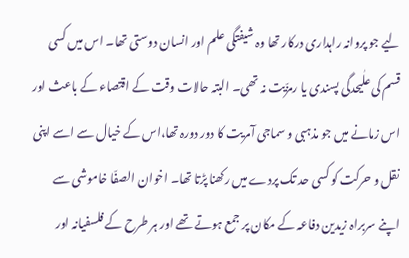لیے جو پروانہ راہداری درکار تھا وہ شیفتگی علم اور انسان دوستی تھا۔ اس میں کسی قسم کی علٰیحدگی پسندی یا رمزّیت نہ تھی۔ البتہ حالات وقت کے اقتصاء کے باعث اور اس زمانے میں جو مذہبی و سماجی آمریت کا دور دورہ تھا،اس کے خیال سے اسے اپنی نقل و حرکت کو کسی حد تک پردے میں رکھنا پڑتا تھا۔ اخوان الصفّا خاموشی سے اپنے سربراہ زیدین دفاعہ کے مکان پر جمع ہوتے تھے اور ہر طرح کے فلسفیانہ اور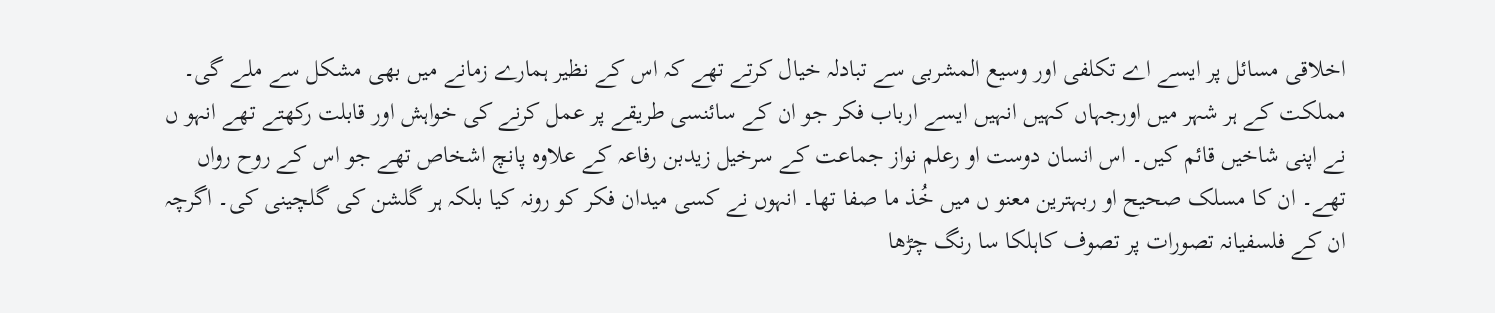اخلاقی مسائل پر ایسے اے تکلفی اور وسیع المشربی سے تبادلہ خیال کرتے تھے کہ اس کے نظیر ہمارے زمانے میں بھی مشکل سے ملے گی۔ مملکت کے ہر شہر میں اورجہاں کہیں انہیں ایسے ارباب فکر جو ان کے سائنسی طریقے پر عمل کرنے کی خواہش اور قابلت رکھتے تھے انہو ں نے اپنی شاخیں قائم کیں۔ اس انسان دوست او رعلم نواز جماعت کے سرخیل زیدبن رفاعہ کے علاوہ پانچ اشخاص تھے جو اس کے روح رواں تھے۔ ان کا مسلک صحیح او ربہترین معنو ں میں خُذ ما صفا تھا۔ انہوں نے کسی میدان فکر کو رونہ کیا بلکہ ہر گلشن کی گلچینی کی۔ اگرچہ ان کے فلسفیانہ تصورات پر تصوف کاہلکا سا رنگ چڑھا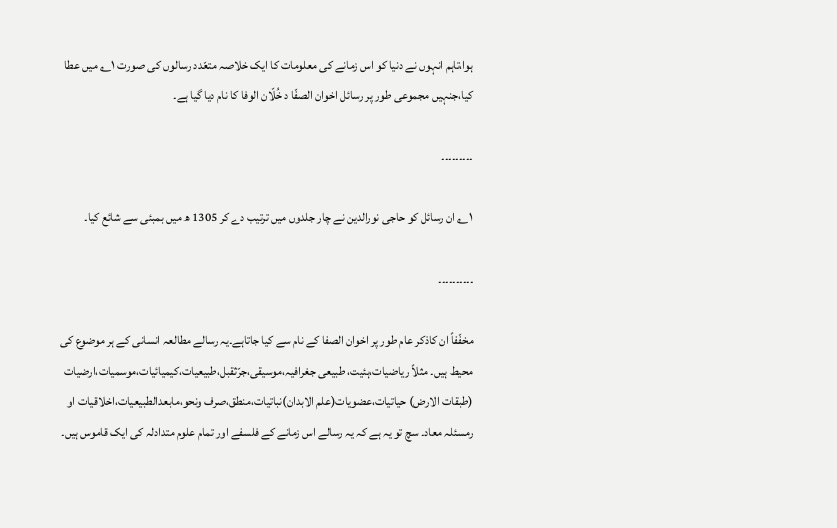ہوا،تاہم انہوں نے دنیا کو اس زمانے کی معلومات کا ایک خلاصہ متعّدد رسالوں کی صورت ۱؎ میں عطا کیا،جنہیں مجموعی طور پر رسائل اخوان الصفّا د خُلّان الوفا کا نام دیا گیا ہے۔

۔۔۔۔۔۔۔۔۔

۱؎ ان رسائل کو حاجی نورالدین نے چار جلدوں میں ترتیب دے کر 1305 ھ میں بمبئی سے شائع کیا۔

۔۔۔۔۔۔۔۔۔۔

مخفّفاً ان کاذکر عام طور پر اخوان الصفا کے نام سے کیا جاتاہے۔یہ رسالے مطالعہ انسانی کے ہر موضوع کی محیط ہیں۔ مثلاً ریاضیات،ہئیت، طبیعی جغرافیہ،موسیقی،جرّثقبل،طبیعیات،کیمیائیات،موسمیات،ارضیات (طبقات الارض) حیاتیات،عضویات(علم الابدان)نباتیات،منطق،صرف ونحو،مابعدالطبیعیات،اخلاقیات او رمسئلہ معاد۔ سچ تو یہ ہے کہ یہ رسالے اس زمانے کے فلسفے اور تمام علوم متدادلہ کی ایک قاموس ہیں۔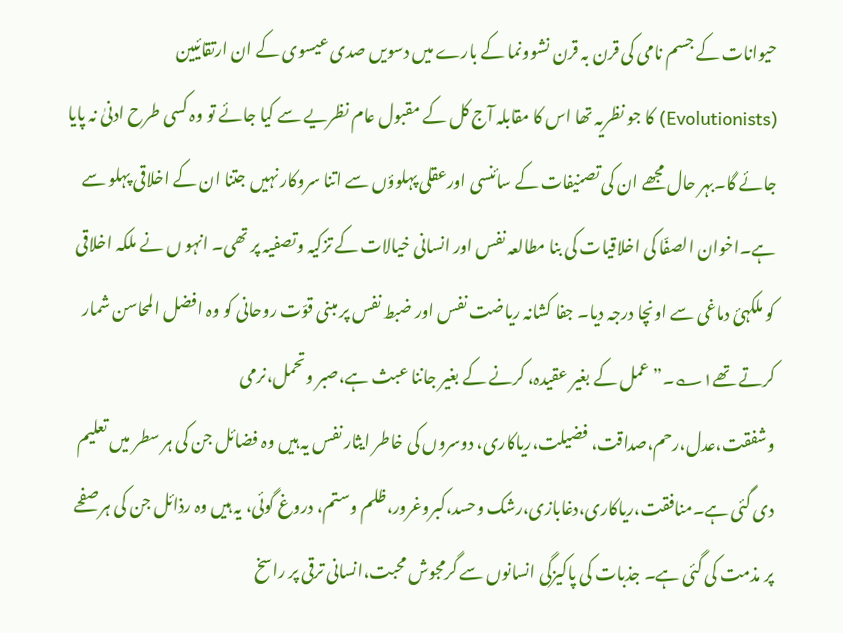حیوانات کے جسم نامی کی قرن بہ قرن نشوونما کے بارے میں دسویں صدی عیسوی کے ان ارتقائیین (Evolutionists) کا جو نظریہ تھا اس کا مقابلہ آج کل کے مقبول عام نظریے سے کیا جائے تو وہ کسی طرح ادنیٰ نہ پایا جائے گا۔بہر حال مجھے ان کی تصنیفات کے سائنسی اورعقلی پہلوؤں سے اتنا سروکار نہیں جتنا ان کے اخلاقی پہلو سے ہے۔اخوان الصفّا کی اخلاقیات کی بنا مطالعہ نفس اور انسانی خیالات کے تزکیہ وتصفیہ پر تھی۔ انہو ں نے ملکہ اخلاقی کو ملکہئ دماغی سے اونچا درجہ دیا۔ جفا کشانہ ریاضت نفس اور ضبط نفس پر مبنی قوّت روحانی کو وہ افضل المحاسن شمار کرتے تھے۱؎۔”عمل کے بغیر عقیدہ، کرنے کے بغیر جاننا عبث ہے،صبر وتحمل،نرمی وشفقت،عدل،رحم،صداقت، فضیلت،ریاکاری، دوسروں کی خاطر ایثار نفس یہ ہیں وہ فضائل جن کی ہر سطر میں تعلیم دی گئی ہے۔منافقت،ریاکاری،دغابازی،رشک وحسد،کبروغرور،ظلم وستم، دروغ گوئی، یہ ہیں وہ رذائل جن کی ہر صفحے پر مذمت کی گئی ہے۔ جذبات کی پاکیزگی انسانوں سے گرمجوش محبت،انسانی ترقی پر راسخ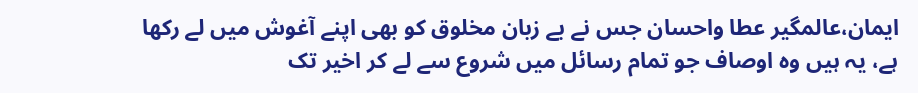ایمان،عالمگیر عطا واحسان جس نے بے زبان مخلوق کو بھی اپنے آغوش میں لے رکھا ہے، یہ ہیں وہ اوصاف جو تمام رسائل میں شروع سے لے کر اخیر تک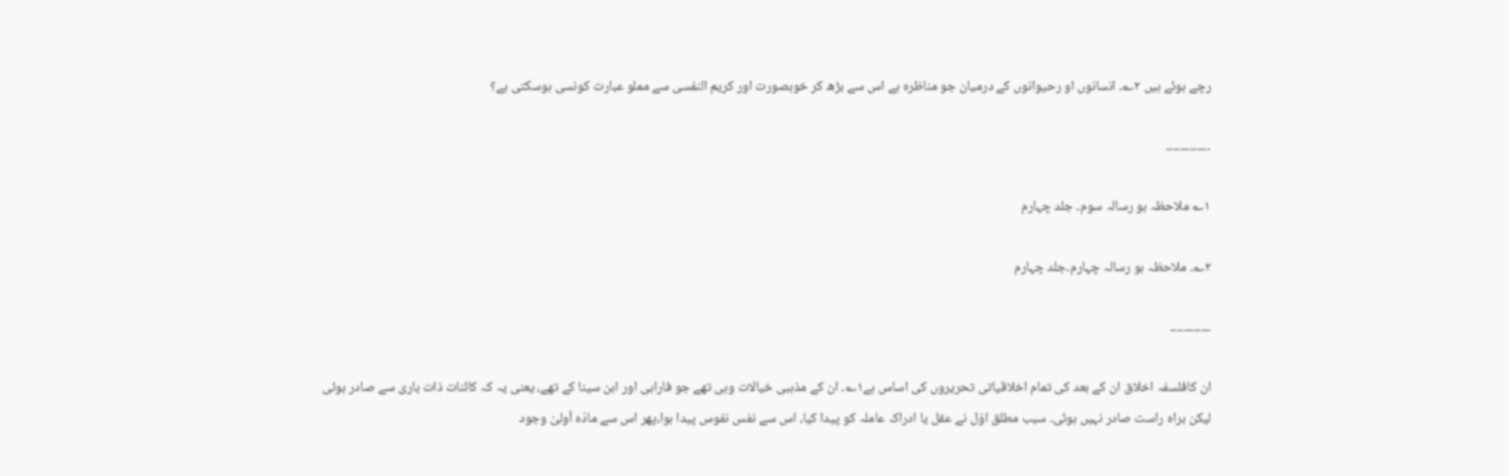رچے ہوئے ہیں ۲؎۔ انسانوں او رحیوانوں کے درمیان جو مناظرہ ہے اس سے بڑھ کر خوبصورت اور کریم النفسی سے مملو عبارت کونسی ہوسکتی ہے؟

۔۔۔۔۔۔۔۔۔۔۔۔۔

۱؎ ملاحظہ ہو رسالہ سوم۔ جلد چہارم

۲؎۔ ملاحظہ ہو رسالہ چہارم۔جلد چہارم

۔۔۔۔۔۔۔۔۔۔۔۔

ان کافلسفہ اخلاق ان کے بعد کی تمام اخلاقیاتی تحریروں کی اساس ہے۱؎۔ ان کے مذہبی خیالات وہی تھے جو فارابی اور ابن سینا کے تھے، یعنی یہ کہ کائنات ذات باری سے صادر ہوئی لیکن براہ راست صادر نہیں ہوئی۔ سبب مطلق اوّل نے عقل یا ادراک عاملہ کو پیدا کیا، اس سے نفس نفوس پیدا ہوا،پھر اس سے مادّہ اُولیٰ وجود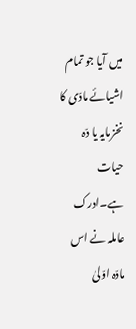میں آیا جو تمام اشیائے مادّی کا نخزمایہ یا دّہ حیات ہے۔ادرک عاملہ نے اس مادّہ اوّلیٰ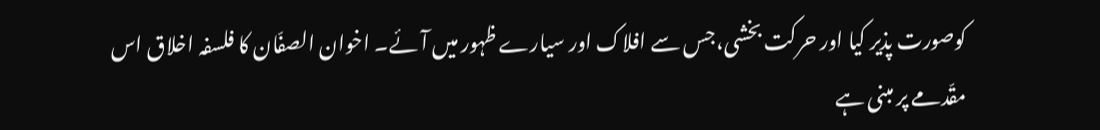کوصورت پذیر کیا اور حرکت بخشی،جس سے افلاک اور سیارے ظہور میں آئے۔ اخوان الصفّان کا فلسفہ اخلاق اس مقّدمے پر مبنی ہے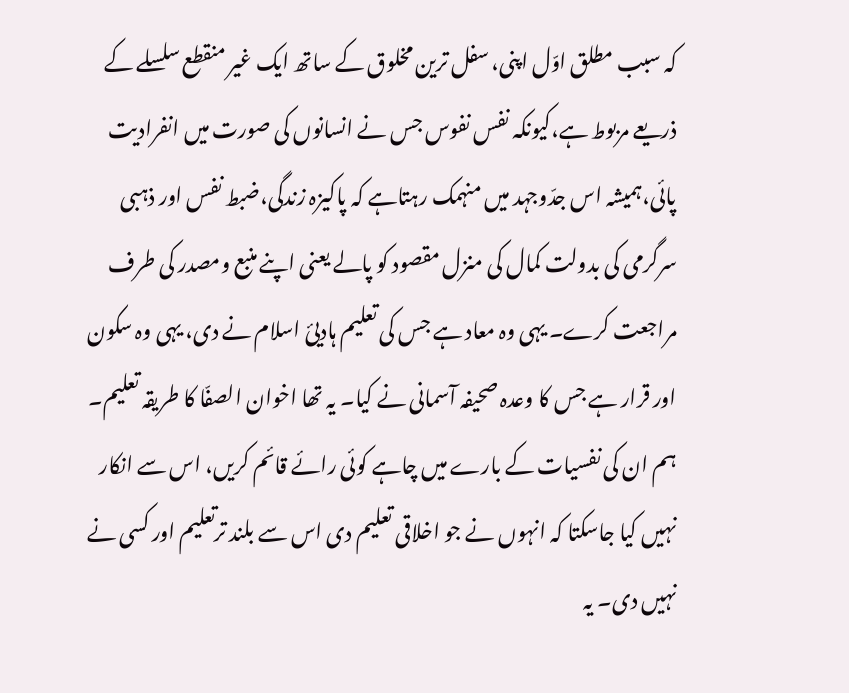کہ سبب مطلق اوّل اپنی، سفل ترین مخلوق کے ساتھ ایک غیر منقطع سلسلے کے ذریعے مربوط ہے،کیونکہ نفس نفوس جس نے انسانوں کی صورت میں انفرادیت پائی،ہمیشہ اس جدّوجہد میں منہمک رہتاہے کہ پاکیزہ زندگی،ضبط نفس اور ذہبی سرگرمی کی بدولت کمال کی منزل مقصود کو پالے یعنی اپنے منبع ومصدر کی طرف مراجعت کرے۔ یہی وہ معاد ہے جس کی تعلیم ہادیئ اسلام نے دی، یہی وہ سکون اور قرار ہے جس کا وعدہ صحیفہ آسمانی نے کیا۔ یہ تھا اخوان الصفّا کا طریقہ تعلیم۔ ہم ان کی نفسیات کے بارے میں چاہے کوئی رائے قائم کریں، اس سے انکار نہیں کیا جاسکتا کہ انہوں نے جو اخلاقی تعلیم دی اس سے بلند ترتعلیم اور کسی نے نہیں دی۔ یہ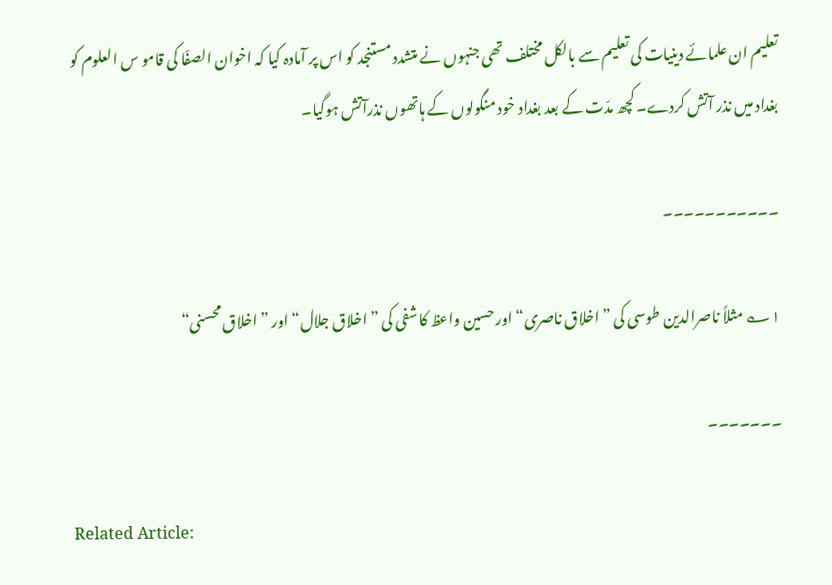تعلیم ان علمائے دینیات کی تعلیم سے بالکل مختلف تھی جنہوں نے متشدد مستنجد کو اس پر آمادہ کیا کہ اخوان الصفّا کی قامو س العلوم کو بغداد میں نذر آتش کردے۔ کچھ مدّت کے بعد بغداد خود منگولوں کے ہاتھوں نذرآتش ہوگیا۔

۔۔۔۔۔۔۔۔۔۔۔

۱؎ مثلاً ناصرالدین طوسی کی ”اخلاق ناصری“ اور حسین واعظ کا شفی کی ”اخلاق جلال“ اور ”اخلاق محسنی“

۔۔۔۔۔۔۔

Related Article: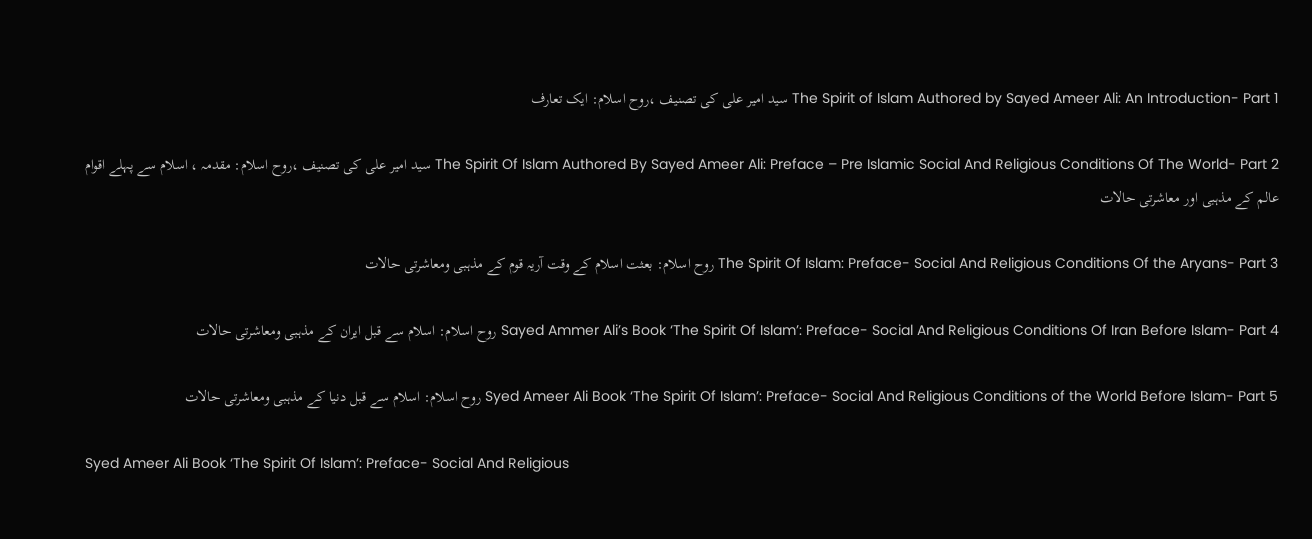The Spirit of Islam Authored by Sayed Ameer Ali: An Introduction- Part 1 سید امیر علی کی تصنیف ،روح اسلام: ایک تعارف

The Spirit Of Islam Authored By Sayed Ameer Ali: Preface – Pre Islamic Social And Religious Conditions Of The World- Part 2 سید امیر علی کی تصنیف ،روح اسلام: مقدمہ ، اسلام سے پہلے اقوام عالم کے مذہبی اور معاشرتی حالات

The Spirit Of Islam: Preface- Social And Religious Conditions Of the Aryans- Part 3 روح اسلام: بعثت اسلام کے وقت آریہ قوم کے مذہبی ومعاشرتی حالات

Sayed Ammer Ali’s Book ‘The Spirit Of Islam’: Preface- Social And Religious Conditions Of Iran Before Islam- Part 4 روح اسلام: اسلام سے قبل ایران کے مذہبی ومعاشرتی حالات

Syed Ameer Ali Book ‘The Spirit Of Islam’: Preface- Social And Religious Conditions of the World Before Islam- Part 5 روح اسلام: اسلام سے قبل دنیا کے مذہبی ومعاشرتی حالات

Syed Ameer Ali Book ‘The Spirit Of Islam’: Preface- Social And Religious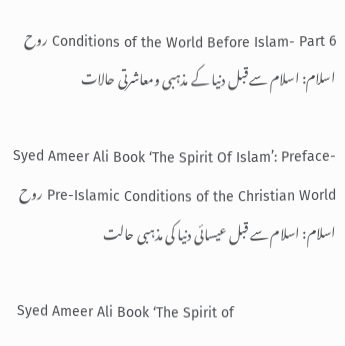Conditions of the World Before Islam- Part 6 روح اسلام: اسلام سے قبل دنیا کے مذہبی ومعاشرتی حالات

Syed Ameer Ali Book ‘The Spirit Of Islam’: Preface- Pre-Islamic Conditions of the Christian World روح اسلام: اسلام سے قبل عیسائی دنیا کی مذہبی حالت

 Syed Ameer Ali Book ‘The Spirit of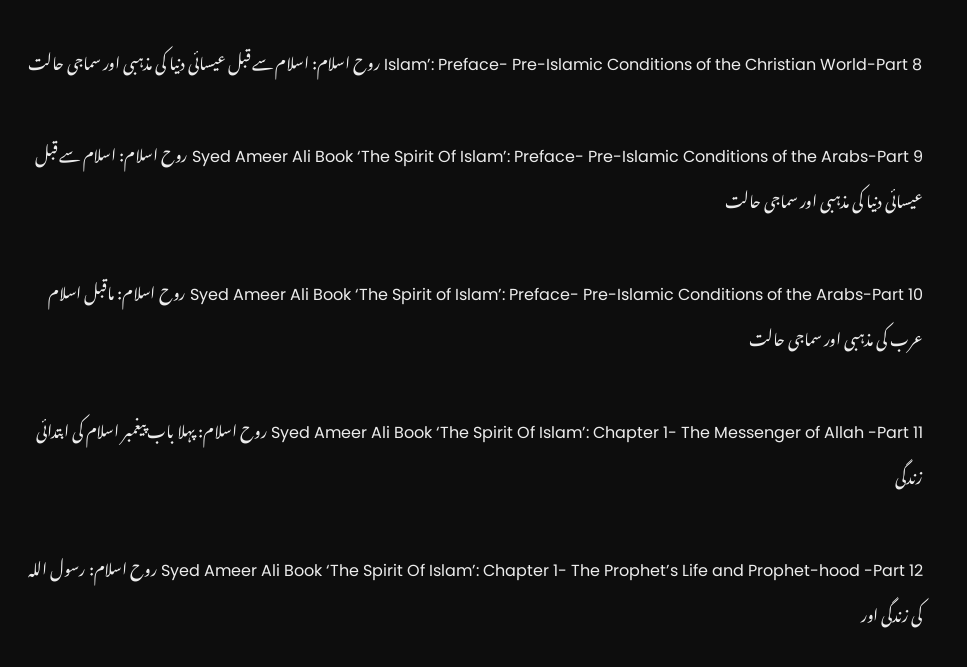Islam’: Preface- Pre-Islamic Conditions of the Christian World-Part 8 روح اسلام: اسلام سے قبل عیسائی دنیا کی مذہبی اور سماجی حالت

Syed Ameer Ali Book ‘The Spirit Of Islam’: Preface- Pre-Islamic Conditions of the Arabs-Part 9 روح اسلام: اسلام سے قبل عیسائی دنیا کی مذہبی اور سماجی حالت

Syed Ameer Ali Book ‘The Spirit of Islam’: Preface- Pre-Islamic Conditions of the Arabs-Part 10 روح اسلام: ماقبل اسلام عرب کی مذہبی اور سماجی حالت

Syed Ameer Ali Book ‘The Spirit Of Islam’: Chapter 1- The Messenger of Allah -Part 11 روح اسلام: پہلا باب پیغمبر اسلام کی ابتدائی زندگی

Syed Ameer Ali Book ‘The Spirit Of Islam’: Chapter 1- The Prophet’s Life and Prophet-hood -Part 12 روح اسلام: رسول اللہ کی زندگی اور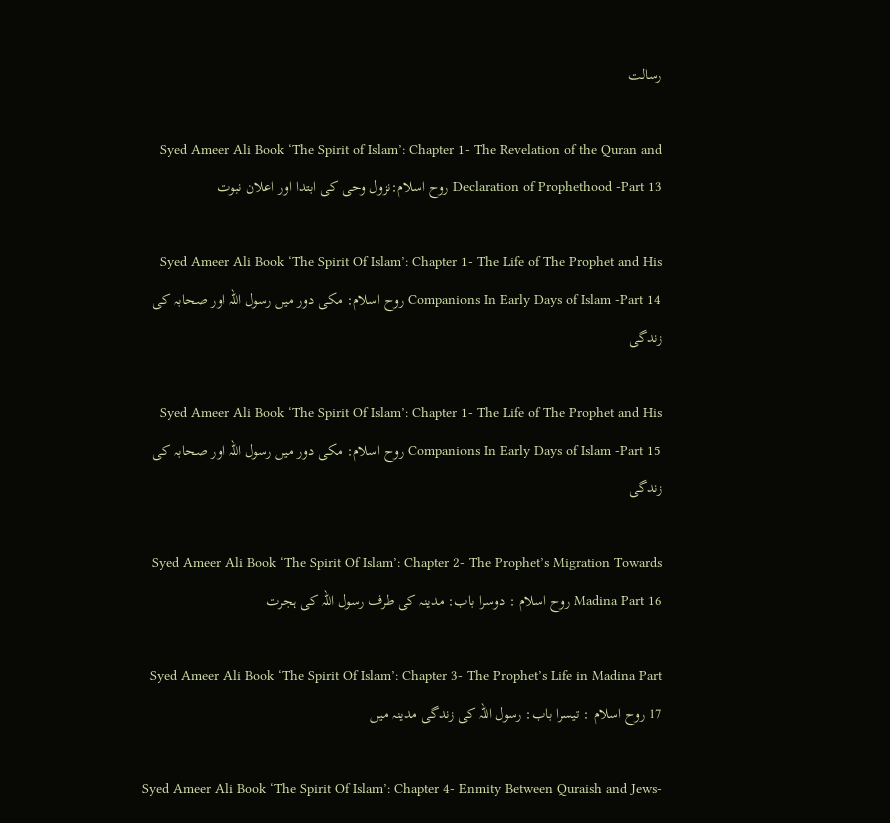رسالت

Syed Ameer Ali Book ‘The Spirit of Islam’: Chapter 1- The Revelation of the Quran and Declaration of Prophethood -Part 13 روح اسلام:نزول وحی کی ابتدا اور اعلان نبوت

Syed Ameer Ali Book ‘The Spirit Of Islam’: Chapter 1- The Life of The Prophet and His Companions In Early Days of Islam -Part 14 روح اسلام: مکی دور میں رسول اللہ اور صحابہ کی زندگی

Syed Ameer Ali Book ‘The Spirit Of Islam’: Chapter 1- The Life of The Prophet and His Companions In Early Days of Islam -Part 15 روح اسلام: مکی دور میں رسول اللہ اور صحابہ کی زندگی

Syed Ameer Ali Book ‘The Spirit Of Islam’: Chapter 2- The Prophet’s Migration Towards Madina Part 16 روح اسلام : دوسرا باب: مدینہ کی طرف رسول اللہ کی ہجرت

Syed Ameer Ali Book ‘The Spirit Of Islam’: Chapter 3- The Prophet’s Life in Madina Part 17 روح اسلام : تیسرا باب: رسول اللہ کی زندگی مدینہ میں

Syed Ameer Ali Book ‘The Spirit Of Islam’: Chapter 4- Enmity Between Quraish and Jews-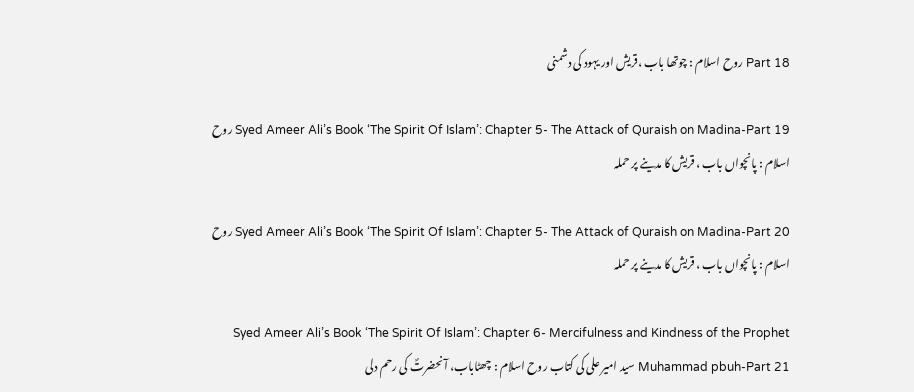Part 18 روح اسلام : چوتھا باب ،قریش اور یہود کی دشمنی

Syed Ameer Ali’s Book ‘The Spirit Of Islam’: Chapter 5- The Attack of Quraish on Madina-Part 19 روح اسلام : پانچواں باب ، قریش کا مدینے پر حملہ

Syed Ameer Ali’s Book ‘The Spirit Of Islam’: Chapter 5- The Attack of Quraish on Madina-Part 20 روح اسلام : پانچواں باب ، قریش کا مدینے پر حملہ

Syed Ameer Ali’s Book ‘The Spirit Of Islam’: Chapter 6- Mercifulness and Kindness of the Prophet Muhammad pbuh-Part 21 سید امیر علی کی کتاب روح اسلام : چھٹاباب، آنحضرتؐ کی رحم دلی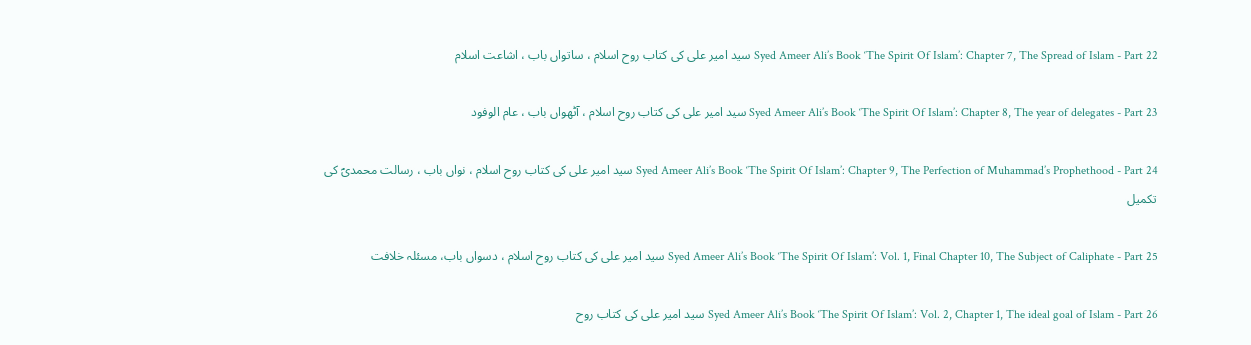Syed Ameer Ali’s Book ‘The Spirit Of Islam’: Chapter 7, The Spread of Islam - Part 22 سید امیر علی کی کتاب روح اسلام ، ساتواں باب ، اشاعت اسلام

Syed Ameer Ali’s Book ‘The Spirit Of Islam’: Chapter 8, The year of delegates - Part 23 سید امیر علی کی کتاب روح اسلام ، آٹھواں باب ، عام الوفود

Syed Ameer Ali’s Book ‘The Spirit Of Islam’: Chapter 9, The Perfection of Muhammad’s Prophethood - Part 24 سید امیر علی کی کتاب روح اسلام ، نواں باب ، رسالت محمدیؐ کی تکمیل

Syed Ameer Ali’s Book ‘The Spirit Of Islam’: Vol. 1, Final Chapter 10, The Subject of Caliphate - Part 25 سید امیر علی کی کتاب روح اسلام ، دسواں باب، مسئلہ خلافت

Syed Ameer Ali’s Book ‘The Spirit Of Islam’: Vol. 2, Chapter 1, The ideal goal of Islam - Part 26 سید امیر علی کی کتاب روح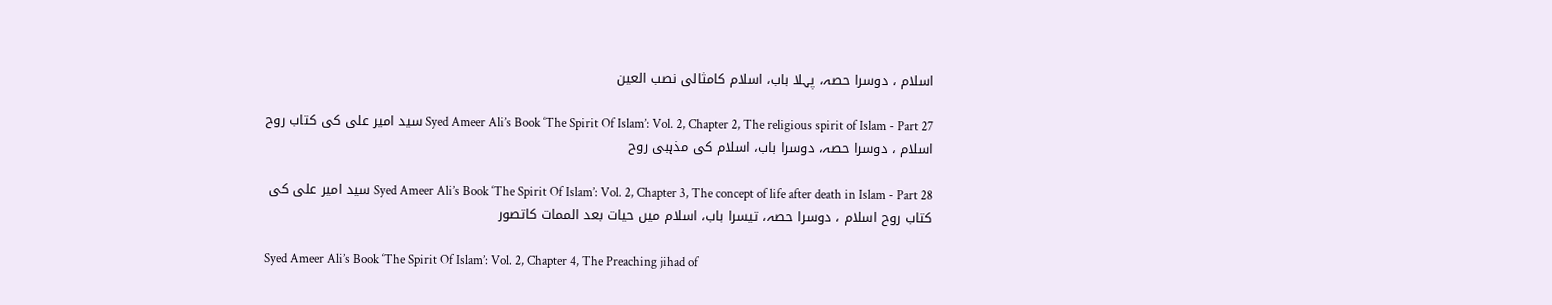اسلام ، دوسرا حصہ، پہلا باب، اسلام کامثالی نصب العین

Syed Ameer Ali’s Book ‘The Spirit Of Islam’: Vol. 2, Chapter 2, The religious spirit of Islam - Part 27 سید امیر علی کی کتاب روح اسلام ، دوسرا حصہ، دوسرا باب، اسلام کی مذہبی روح

Syed Ameer Ali’s Book ‘The Spirit Of Islam’: Vol. 2, Chapter 3, The concept of life after death in Islam - Part 28 سید امیر علی کی کتاب روح اسلام ، دوسرا حصہ، تیسرا باب، اسلام میں حیات بعد الممات کاتصور

Syed Ameer Ali’s Book ‘The Spirit Of Islam’: Vol. 2, Chapter 4, The Preaching jihad of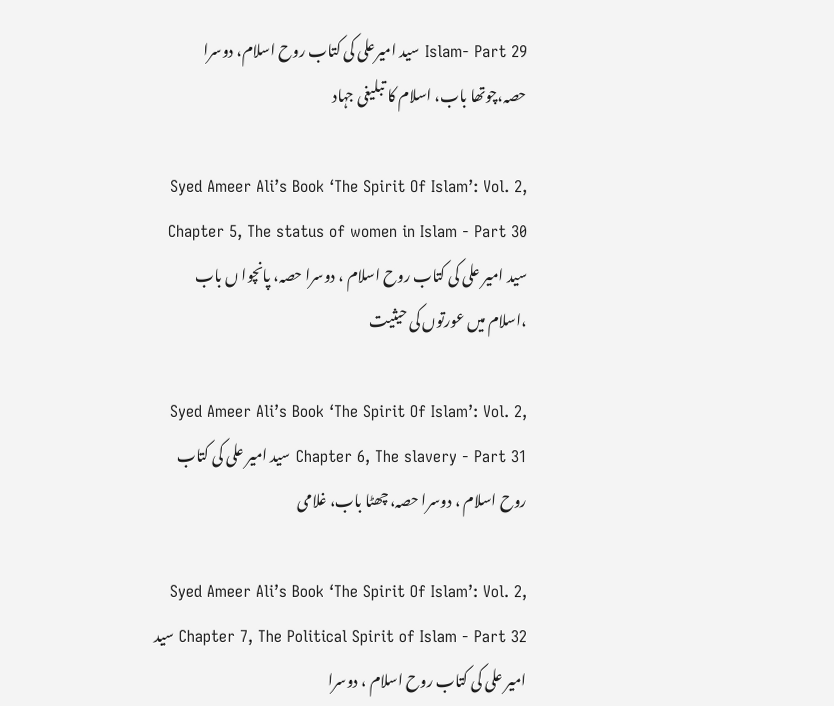Islam- Part 29 سید امیرعلی کی کتاب روح اسلام، دوسرا حصہ،چوتھا باب، اسلام کا تبلیغی جہاد

Syed Ameer Ali’s Book ‘The Spirit Of Islam’: Vol. 2, Chapter 5, The status of women in Islam - Part 30 سید امیر علی کی کتاب روح اسلام ، دوسرا حصہ، پانچوا ں باب ،اسلام میں عورتوں کی حیثیت

Syed Ameer Ali’s Book ‘The Spirit Of Islam’: Vol. 2, Chapter 6, The slavery - Part 31 سید امیر علی کی کتاب روح اسلام ، دوسرا حصہ، چھٹا باب، غلامی

Syed Ameer Ali’s Book ‘The Spirit Of Islam’: Vol. 2, Chapter 7, The Political Spirit of Islam - Part 32 سید امیر علی کی کتاب روح اسلام ، دوسرا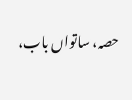حصہ، ساتواں باب،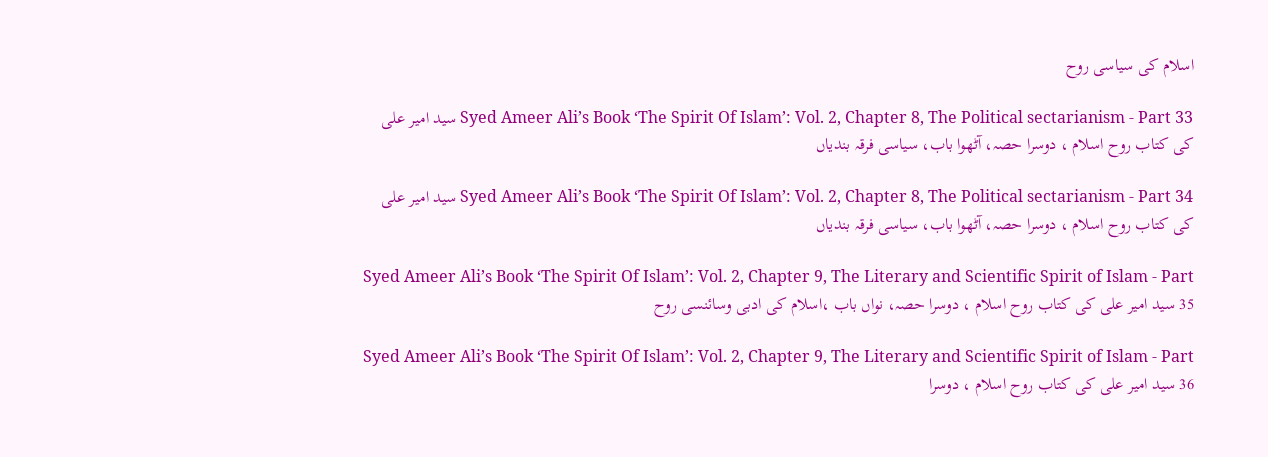اسلام کی سیاسی روح

Syed Ameer Ali’s Book ‘The Spirit Of Islam’: Vol. 2, Chapter 8, The Political sectarianism - Part 33 سید امیر علی کی کتاب روح اسلام ، دوسرا حصہ، آٹھوا باب، سیاسی فرقہ بندیاں

Syed Ameer Ali’s Book ‘The Spirit Of Islam’: Vol. 2, Chapter 8, The Political sectarianism - Part 34 سید امیر علی کی کتاب روح اسلام ، دوسرا حصہ، آٹھوا باب، سیاسی فرقہ بندیاں

Syed Ameer Ali’s Book ‘The Spirit Of Islam’: Vol. 2, Chapter 9, The Literary and Scientific Spirit of Islam - Part 35 سید امیر علی کی کتاب روح اسلام ، دوسرا حصہ، نواں باب ،اسلام کی ادبی وسائنسی روح

Syed Ameer Ali’s Book ‘The Spirit Of Islam’: Vol. 2, Chapter 9, The Literary and Scientific Spirit of Islam - Part 36 سید امیر علی کی کتاب روح اسلام ، دوسرا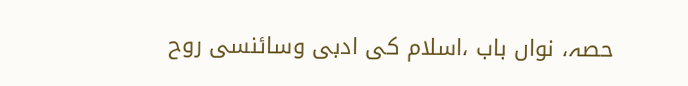حصہ، نواں باب ،اسلام کی ادبی وسائنسی روح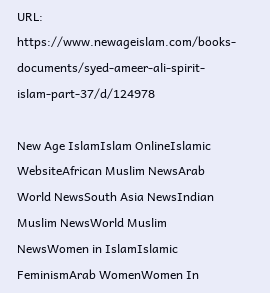URL: https://www.newageislam.com/books-documents/syed-ameer-ali-spirit-islam-part-37/d/124978

New Age IslamIslam OnlineIslamic WebsiteAfrican Muslim NewsArab World NewsSouth Asia NewsIndian Muslim NewsWorld Muslim NewsWomen in IslamIslamic FeminismArab WomenWomen In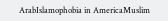ArabIslamophobia in AmericaMuslim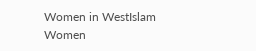Women in WestIslam Women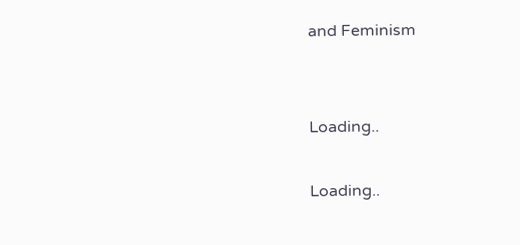and Feminism


Loading..

Loading..